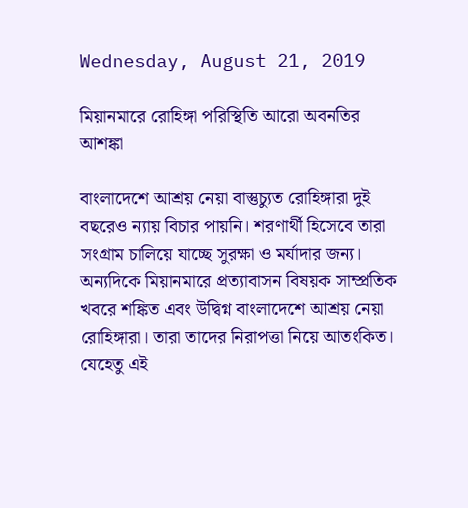Wednesday, August 21, 2019

মিয়ানমারে রোহিঙ্গা পরিস্থিতি আরো অবনতির আশঙ্কা

বাংলাদেশে আশ্রয় নেয়া বাস্তুচ্যুত রোহিঙ্গারা দুই বছরেও ন্যায় বিচার পায়নি। শরণার্থী হিসেবে তারা সংগ্রাম চালিয়ে যাচ্ছে সুরক্ষা ও মর্যাদার জন্য। অন্যদিকে মিয়ানমারে প্রত্যাবাসন বিষয়ক সাম্প্রতিক খবরে শঙ্কিত এবং উদ্বিগ্ন বাংলাদেশে আশ্রয় নেয়া রোহিঙ্গারা। তারা তাদের নিরাপত্তা নিয়ে আতংকিত। যেহেতু এই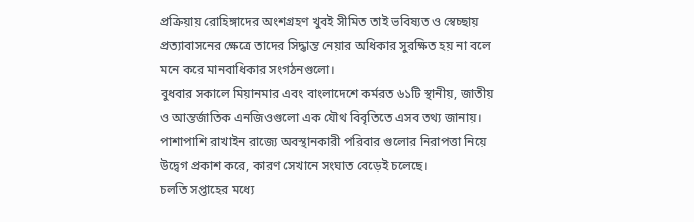প্রক্রিয়ায় রোহিঙ্গাদের অংশগ্রহণ খুবই সীমিত তাই ভবিষ্যত ও স্বেচ্ছায় প্রত্যাবাসনের ক্ষেত্রে তাদের সিদ্ধান্ত নেয়ার অধিকার সুরক্ষিত হয় না বলে মনে করে মানবাধিকার সংগঠনগুলো।
বুধবার সকালে মিয়ানমার এবং বাংলাদেশে কর্মরত ৬১টি স্থানীয়, জাতীয় ও আন্তর্জাতিক এনজিওগুলো এক যৌথ বিবৃতিতে এসব তথ্য জানায়। পাশাপাশি রাখাইন রাজ্যে অবস্থানকারী পরিবার গুলোর নিরাপত্তা নিয়ে উদ্বেগ প্রকাশ করে, কারণ সেখানে সংঘাত বেড়েই চলেছে।
চলতি সপ্তাহের মধ্যে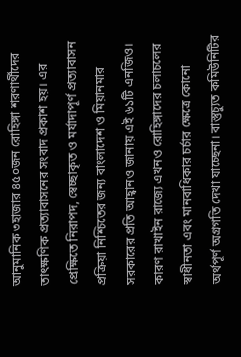আনুমানিক ৩হাজার ৪৫০জন রোহিঙ্গা শরণার্থীদের তাৎক্ষণিক প্রত্যাবাসনের সংবাদ প্রকাশ হয়। এর প্রেক্ষিতে নিরাপদ, স্বেচ্ছাকৃত ও মর্যাদাপূর্ণ প্রত্যাবাসন প্রক্রিয়া নিশ্চিতের জন্য বাংলাদেশ ও মিয়ানমার সরকারের প্রতি আহ্বানও জানায় এই ৬১টি এনজিও।
কারণ রাখাইন রাজ্যে এখনও রোহিঙ্গাদের চলাচলের স্বাধীনতা এবং মানবাধিকার চর্চার ক্ষেত্রে কোনো অর্থপূর্ণ অগ্রগতি দেখা যাচ্ছেনা। বাস্তুচ্যুত কমিউনিটির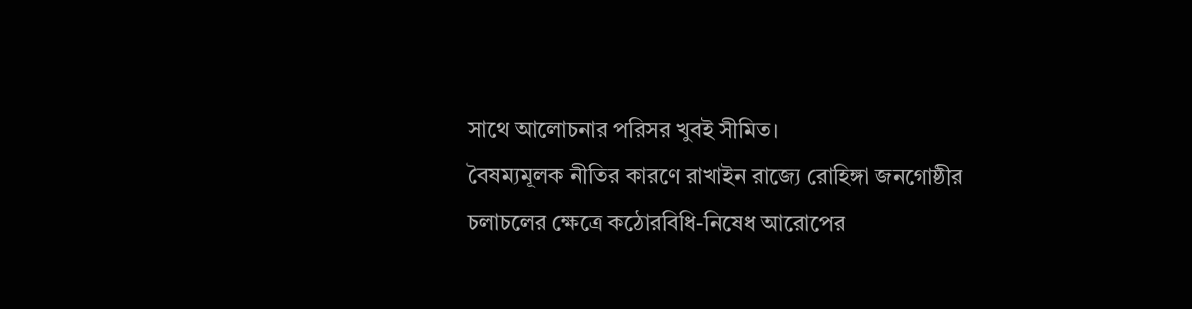সাথে আলোচনার পরিসর খুবই সীমিত।
বৈষম্যমূলক নীতির কারণে রাখাইন রাজ্যে রোহিঙ্গা জনগোষ্ঠীর চলাচলের ক্ষেত্রে কঠোরবিধি-নিষেধ আরোপের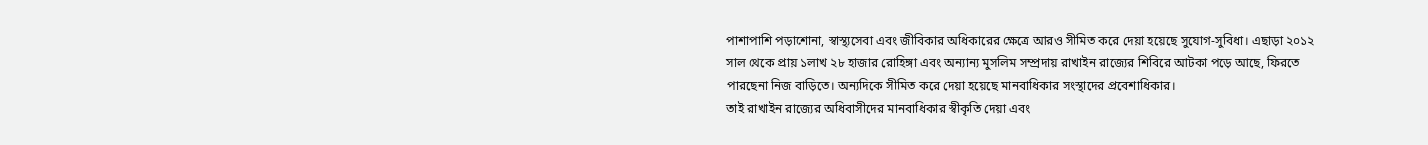পাশাপাশি পড়াশোনা, স্বাস্থ্যসেবা এবং জীবিকার অধিকারের ক্ষেত্রে আরও সীমিত করে দেয়া হয়েছে সুযোগ-সুবিধা। এছাড়া ২০১২ সাল থেকে প্রায় ১লাখ ২৮ হাজার রোহিঙ্গা এবং অন্যান্য মুসলিম সম্প্রদায় রাখাইন রাজ্যের শিবিরে আটকা পড়ে আছে, ফিরতে পারছেনা নিজ বাড়িতে। অন্যদিকে সীমিত করে দেয়া হয়েছে মানবাধিকার সংস্থাদের প্রবেশাধিকার।
তাই রাখাইন রাজ্যের অধিবাসীদের মানবাধিকার স্বীকৃতি দেয়া এবং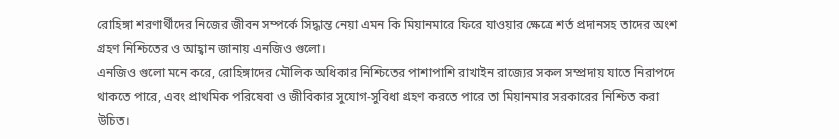রোহিঙ্গা শরণার্থীদের নিজের জীবন সম্পর্কে সিদ্ধান্ত নেয়া এমন কি মিয়ানমারে ফিরে যাওয়ার ক্ষেত্রে শর্ত প্রদানসহ তাদের অংশ গ্রহণ নিশ্চিতের ও আহ্বান জানায় এনজিও গুলো।
এনজিও গুলো মনে করে, রোহিঙ্গাদের মৌলিক অধিকার নিশ্চিতের পাশাপাশি রাখাইন রাজ্যের সকল সম্প্রদায় যাতে নিরাপদে থাকতে পারে, এবং প্রাথমিক পরিষেবা ও জীবিকার সুযোগ-সুবিধা গ্রহণ করতে পারে তা মিয়ানমার সরকারের নিশ্চিত করা উচিত।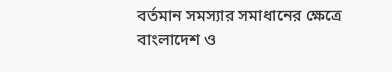বর্তমান সমস্যার সমাধানের ক্ষেত্রে বাংলাদেশ ও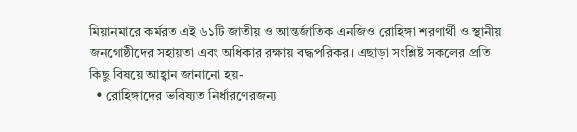মিয়ানমারে কর্মরত এই ৬১টি জাতীয় ও আন্তর্জাতিক এনজিও রোহিঙ্গা শরণার্থী ও স্থানীয় জনগোষ্ঠীদের সহায়তা এবং অধিকার রক্ষায় বদ্ধপরিকর। এছাড়া সংশ্লিষ্ট সকলের প্রতি কিছু বিষয়ে আহ্বান জানানো হয়-
  • রোহিঙ্গাদের ভবিষ্যত নির্ধারণেরজন্য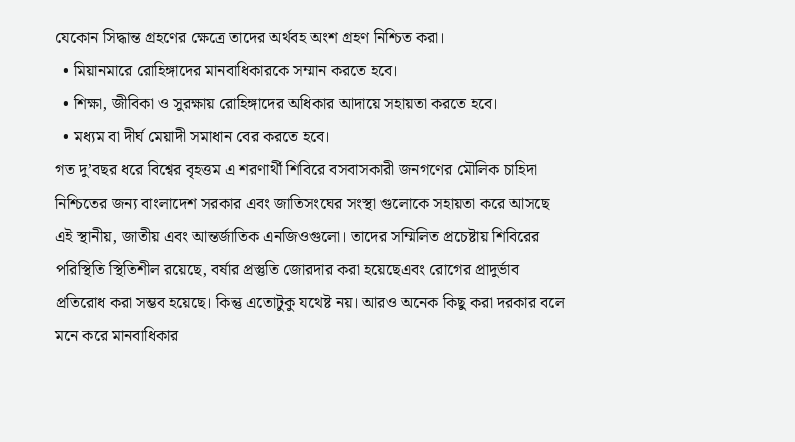যেকোন সিদ্ধান্ত গ্রহণের ক্ষেত্রে তাদের অর্থবহ অংশ গ্রহণ নিশ্চিত করা।
  • মিয়ানমারে রোহিঙ্গাদের মানবাধিকারকে সম্মান করতে হবে।
  • শিক্ষা, জীবিকা ও সুরক্ষায় রোহিঙ্গাদের অধিকার আদায়ে সহায়তা করতে হবে।
  • মধ্যম বা দীর্ঘ মেয়াদী সমাধান বের করতে হবে।
গত দু’বছর ধরে বিশ্বের বৃহত্তম এ শরণার্থী শিবিরে বসবাসকারী জনগণের মৌলিক চাহিদা নিশ্চিতের জন্য বাংলাদেশ সরকার এবং জাতিসংঘের সংস্থা গুলোকে সহায়তা করে আসছে এই স্থানীয়, জাতীয় এবং আন্তর্জাতিক এনজিওগুলো। তাদের সম্মিলিত প্রচেষ্টায় শিবিরের পরিস্থিতি স্থিতিশীল রয়েছে, বর্ষার প্রস্তুতি জোরদার করা হয়েছেএবং রোগের প্রাদুর্ভাব প্রতিরোধ করা সম্ভব হয়েছে। কিন্তু এতোটুকু যথেষ্ট নয়। আরও অনেক কিছু করা দরকার বলে মনে করে মানবাধিকার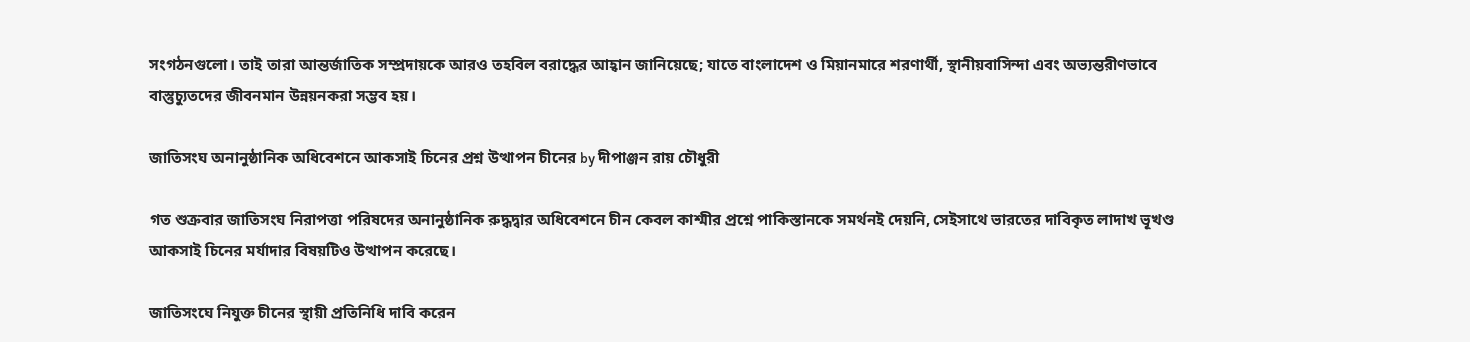সংগঠনগুলো। তাই তারা আন্তর্জাতিক সম্প্রদায়কে আরও তহবিল বরাদ্ধের আহ্বান জানিয়েছে; যাতে বাংলাদেশ ও মিয়ানমারে শরণার্থী, স্থানীয়বাসিন্দা এবং অভ্যন্তরীণভাবে বাস্তুচ্যুতদের জীবনমান উন্নয়নকরা সম্ভব হয়।

জাতিসংঘ অনানুষ্ঠানিক অধিবেশনে আকসাই চিনের প্রশ্ন উত্থাপন চীনের by দীপাঞ্জন রায় চৌধুরী

গত শুক্রবার জাতিসংঘ নিরাপত্তা পরিষদের অনানুষ্ঠানিক রুদ্ধদ্বার অধিবেশনে চীন কেবল কাশ্মীর প্রশ্নে পাকিস্তানকে সমর্থনই দেয়নি, সেইসাথে ভারতের দাবিকৃত লাদাখ ভূখণ্ড আকসাই চিনের মর্যাদার বিষয়টিও উত্থাপন করেছে।

জাতিসংঘে নিযুক্ত চীনের স্থায়ী প্রতিনিধি দাবি করেন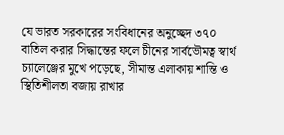যে ভারত সরকারের সংবিধানের অনুচ্ছেদ ৩৭০ বাতিল করার সিদ্ধান্তের ফলে চীনের সার্বভৌমত্ব স্বার্থ চ্যালেঞ্জের মুখে পড়েছে, সীমান্ত এলাকায় শান্তি ও স্থিতিশীলতা বজায় রাখার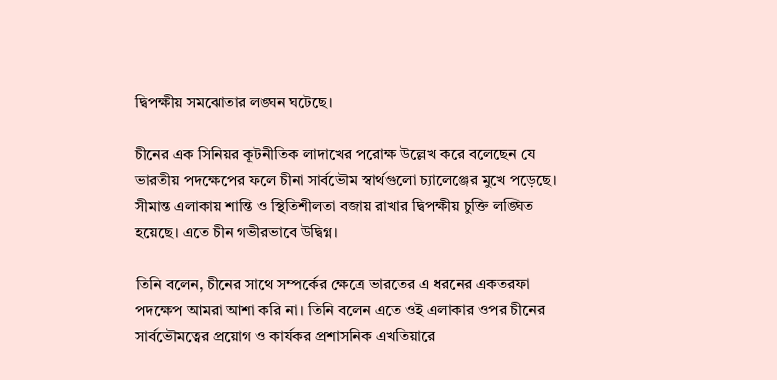দ্বিপক্ষীয় সমঝোতার লঙ্ঘন ঘটেছে।

চীনের এক সিনিয়র কূটনীতিক লাদাখের পরোক্ষ উল্লেখ করে বলেছেন যে ভারতীয় পদক্ষেপের ফলে চীনা সার্বভৌম স্বার্থগুলো চ্যালেঞ্জের মুখে পড়েছে। সীমান্ত এলাকায় শান্তি ও স্থিতিশীলতা বজায় রাখার দ্বিপক্ষীয় চুক্তি লঙ্ঘিত হয়েছে। এতে চীন গভীরভাবে উদ্বিগ্ন।

তিনি বলেন, চীনের সাথে সম্পর্কের ক্ষেত্রে ভারতের এ ধরনের একতরফা পদক্ষেপ আমরা আশা করি না। তিনি বলেন এতে ওই এলাকার ওপর চীনের সার্বভৌমত্বের প্রয়োগ ও কার্যকর প্রশাসনিক এখতিয়ারে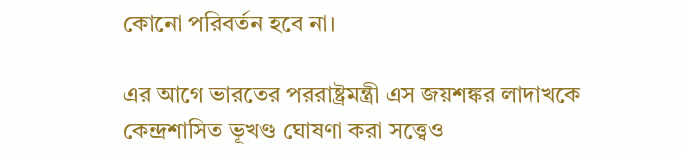কোনো পরিবর্তন হবে না।

এর আগে ভারতের পররাষ্ট্রমন্ত্রী এস জয়শঙ্কর লাদাখকে কেন্দ্রশাসিত ভূখণ্ড ঘোষণা করা সত্ত্বেও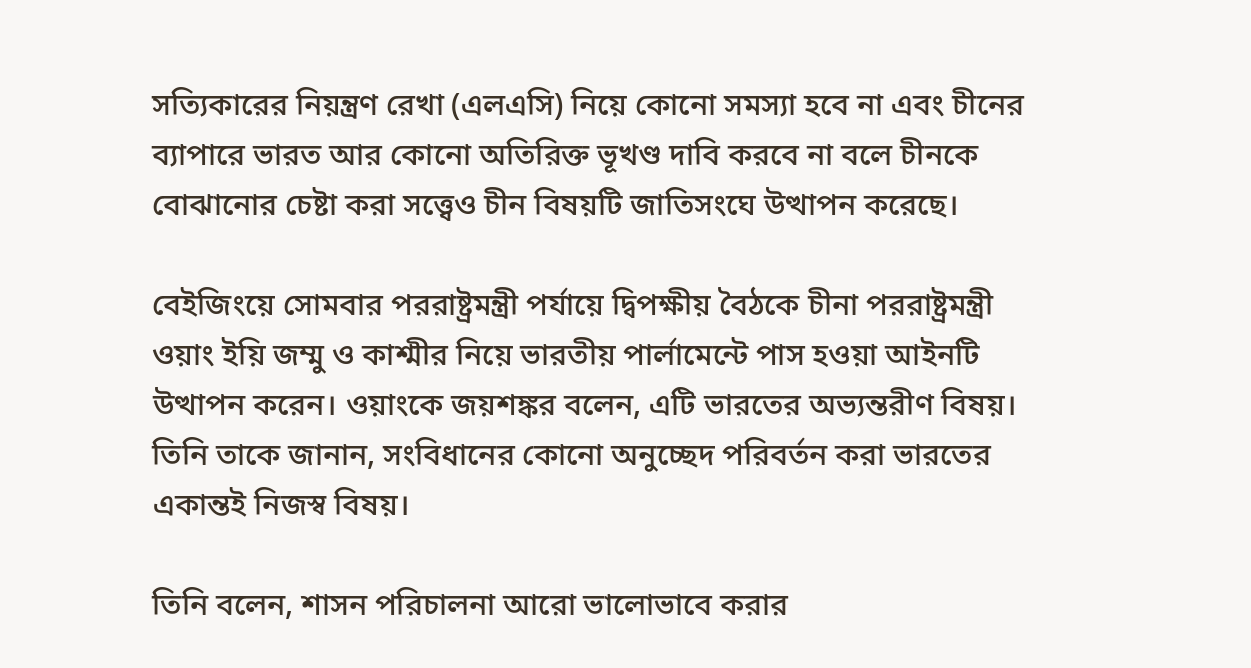সত্যিকারের নিয়ন্ত্রণ রেখা (এলএসি) নিয়ে কোনো সমস্যা হবে না এবং চীনের ব্যাপারে ভারত আর কোনো অতিরিক্ত ভূখণ্ড দাবি করবে না বলে চীনকে বোঝানোর চেষ্টা করা সত্ত্বেও চীন বিষয়টি জাতিসংঘে উত্থাপন করেছে।

বেইজিংয়ে সোমবার পররাষ্ট্রমন্ত্রী পর্যায়ে দ্বিপক্ষীয় বৈঠকে চীনা পররাষ্ট্রমন্ত্রী ওয়াং ইয়ি জম্মু ও কাশ্মীর নিয়ে ভারতীয় পার্লামেন্টে পাস হওয়া আইনটি উত্থাপন করেন। ওয়াংকে জয়শঙ্কর বলেন, এটি ভারতের অভ্যন্তরীণ বিষয়। তিনি তাকে জানান, সংবিধানের কোনো অনুচ্ছেদ পরিবর্তন করা ভারতের একান্তই নিজস্ব বিষয়।

তিনি বলেন, শাসন পরিচালনা আরো ভালোভাবে করার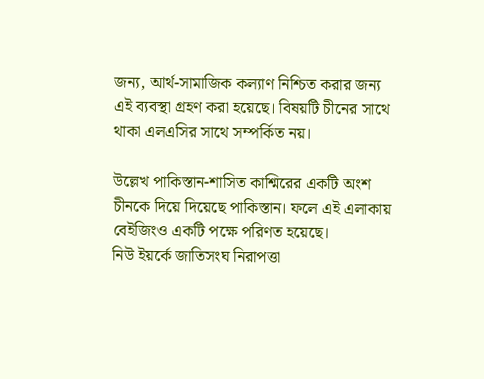জন্য, আর্থ-সামাজিক কল্যাণ নিশ্চিত করার জন্য এই ব্যবস্থা গ্রহণ করা হয়েছে। বিষয়টি চীনের সাথে থাকা এলএসির সাথে সম্পর্কিত নয়।

উল্লেখ পাকিস্তান-শাসিত কাশ্মিরের একটি অংশ চীনকে দিয়ে দিয়েছে পাকিস্তান। ফলে এই এলাকায় বেইজিংও একটি পক্ষে পরিণত হয়েছে।
নিউ ইয়র্কে জাতিসংঘ নিরাপত্তা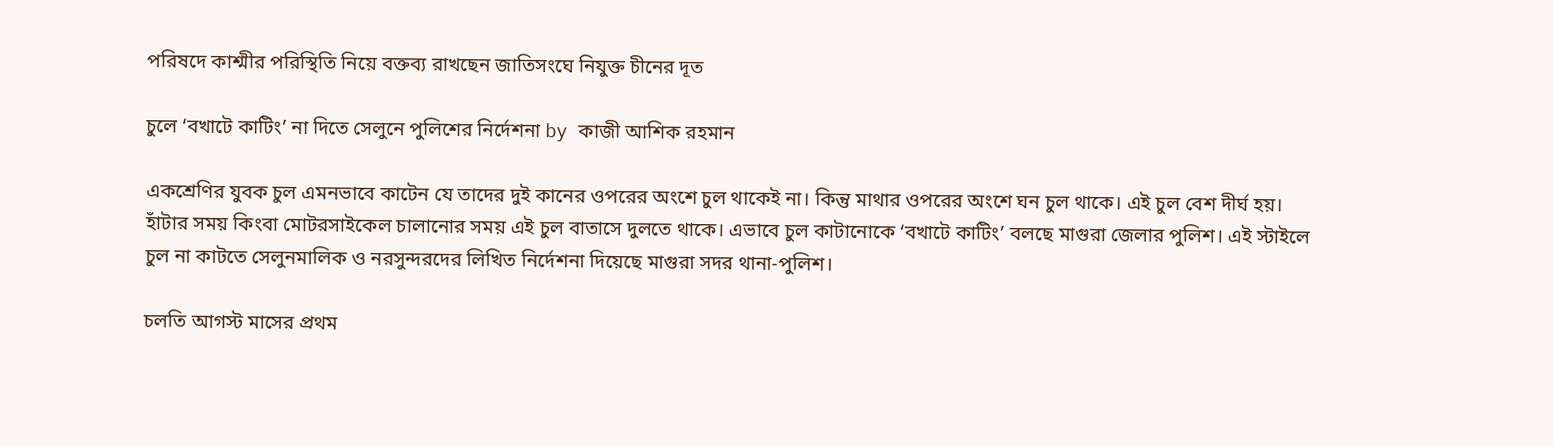পরিষদে কাশ্মীর পরিস্থিতি নিয়ে বক্তব্য রাখছেন জাতিসংঘে নিযুক্ত চীনের দূত

চুলে ‘বখাটে কাটিং’ না দিতে সেলুনে পুলিশের নির্দেশনা by কাজী আশিক রহমান

একশ্রেণির যুবক চুল এমনভাবে কাটেন যে তাদের দুই কানের ওপরের অংশে চুল থাকেই না। কিন্তু মাথার ওপরের অংশে ঘন চুল থাকে। এই চুল বেশ দীর্ঘ হয়। হাঁটার সময় কিংবা মোটরসাইকেল চালানোর সময় এই চুল বাতাসে দুলতে থাকে। এভাবে চুল কাটানোকে ‘বখাটে কাটিং’ বলছে মাগুরা জেলার পুলিশ। এই স্টাইলে চুল না কাটতে সেলুনমালিক ও নরসুন্দরদের লিখিত নির্দেশনা দিয়েছে মাগুরা সদর থানা-পুলিশ।

চলতি আগস্ট মাসের প্রথম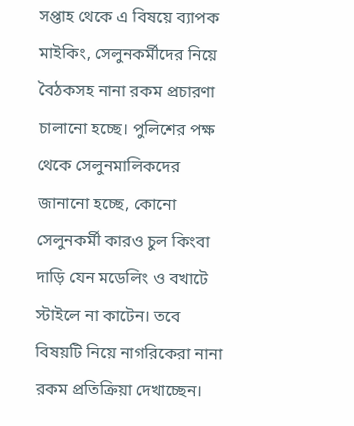সপ্তাহ থেকে এ বিষয়ে ব্যাপক মাইকিং, সেলুনকর্মীদের নিয়ে বৈঠকসহ নানা রকম প্রচারণা চালানো হচ্ছে। পুলিশের পক্ষ থেকে সেলুনমালিকদের জানানো হচ্ছে, কোনো সেলুনকর্মী কারও চুল কিংবা দাড়ি যেন মডেলিং ও বখাটে স্টাইলে না কাটেন। তবে বিষয়টি নিয়ে নাগরিকেরা নানা রকম প্রতিক্রিয়া দেখাচ্ছেন।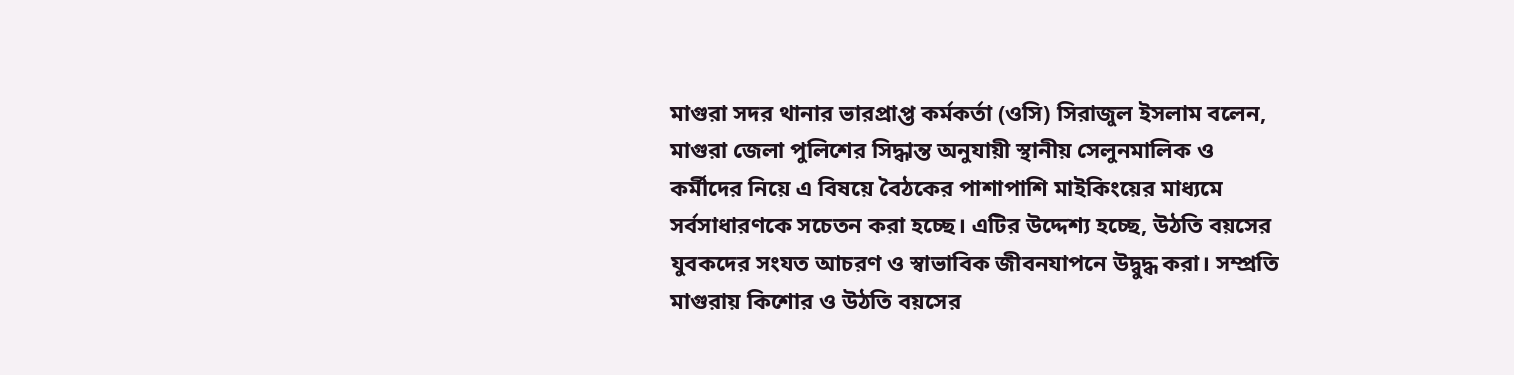মাগুরা সদর থানার ভারপ্রাপ্ত কর্মকর্তা (ওসি) সিরাজুল ইসলাম বলেন, মাগুরা জেলা পুলিশের সিদ্ধান্ত অনুযায়ী স্থানীয় সেলুনমালিক ও কর্মীদের নিয়ে এ বিষয়ে বৈঠকের পাশাপাশি মাইকিংয়ের মাধ্যমে সর্বসাধারণকে সচেতন করা হচ্ছে। এটির উদ্দেশ্য হচ্ছে, উঠতি বয়সের যুবকদের সংযত আচরণ ও স্বাভাবিক জীবনযাপনে উদ্বুদ্ধ করা। সম্প্রতি মাগুরায় কিশোর ও উঠতি বয়সের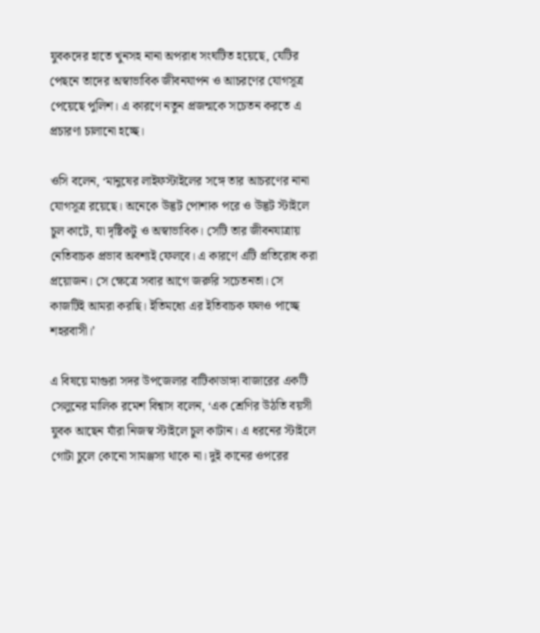যুবকদের হাতে খুনসহ নানা অপরাধ সংঘটিত হয়েছে, যেটির পেছনে তাদের অস্বাভাবিক জীবনযাপন ও আচরণের যোগসূত্র পেয়েছে পুলিশ। এ কারণে নতুন প্রজন্মকে সচেতন করতে এ প্রচারণা চালানো হচ্ছে।

ওসি বলেন, ‘মানুষের লাইফস্টাইলের সঙ্গে তার আচরণের নানা যোগসূত্র রয়েছে। অনেকে উদ্ভট পোশাক পরে ও উদ্ভট স্টাইলে চুল কাটে, যা দৃষ্টিকটু ও অস্বাভাবিক। সেটি তার জীবনযাত্রায় নেতিবাচক প্রভাব অবশ্যই ফেলবে। এ কারণে এটি প্রতিরোধ করা প্রয়োজন। সে ক্ষেত্রে সবার আগে জরুরি সচেতনতা। সে কাজটিই আমরা করছি। ইতিমধ্যে এর ইতিবাচক ফলও পাচ্ছে শহরবাসী।’

এ বিষয়ে মাগুরা সদর উপজেলার বাটিকাডাঙ্গা বাজারের একটি সেলুনের মালিক রমেশ বিশ্বাস বলেন, ‘এক শ্রেণির উঠতি বয়সী যুবক আছেন যাঁরা নিজস্ব স্টাইলে চুল কাটান। এ ধরনের স্টাইলে গোটা চুলে কোনো সামঞ্জস্য থাকে না। দুই কানের ওপরের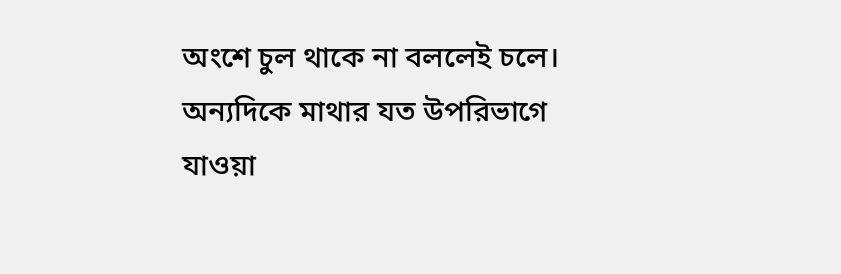অংশে চুল থাকে না বললেই চলে। অন্যদিকে মাথার যত উপরিভাগে যাওয়া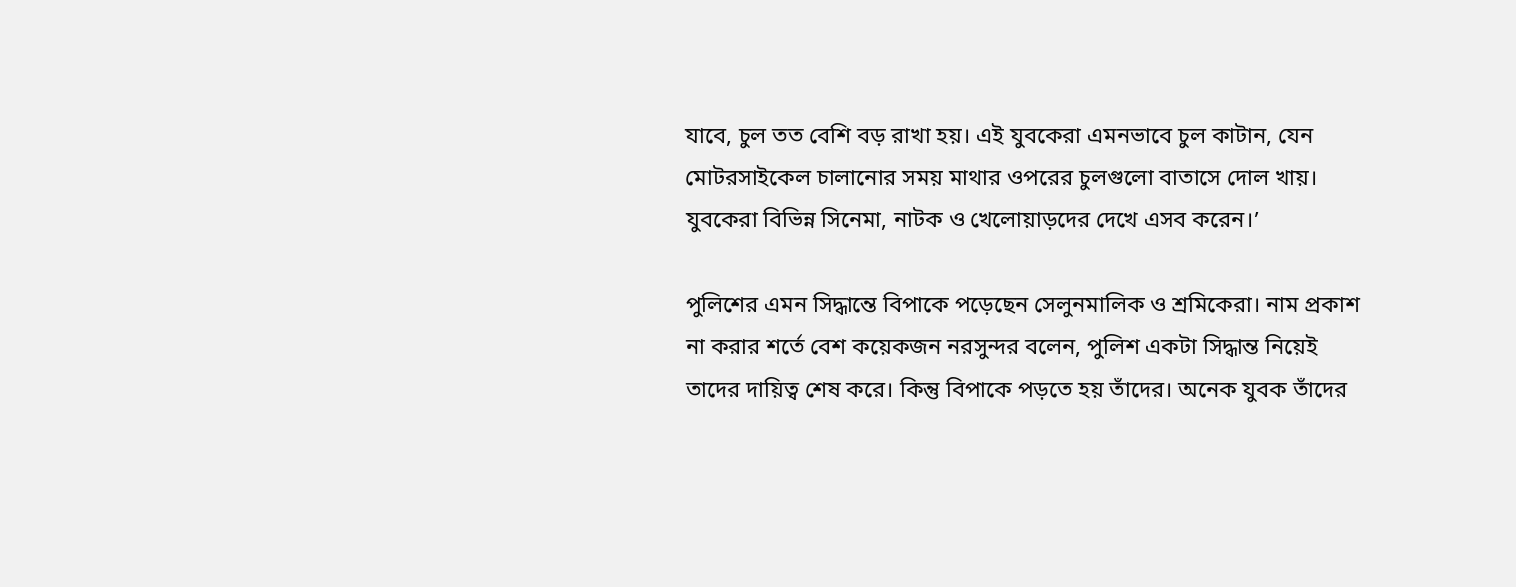যাবে, চুল তত বেশি বড় রাখা হয়। এই যুবকেরা এমনভাবে চুল কাটান, যেন মোটরসাইকেল চালানোর সময় মাথার ওপরের চুলগুলো বাতাসে দোল খায়। যুবকেরা বিভিন্ন সিনেমা, নাটক ও খেলোয়াড়দের দেখে এসব করেন।’

পুলিশের এমন সিদ্ধান্তে বিপাকে পড়েছেন সেলুনমালিক ও শ্রমিকেরা। নাম প্রকাশ না করার শর্তে বেশ কয়েকজন নরসুন্দর বলেন, পুলিশ একটা সিদ্ধান্ত নিয়েই তাদের দায়িত্ব শেষ করে। কিন্তু বিপাকে পড়তে হয় তাঁদের। অনেক যুবক তাঁদের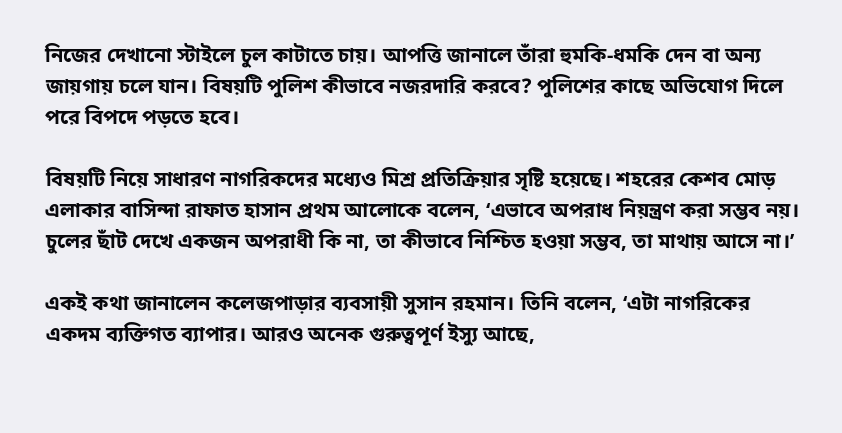নিজের দেখানো স্টাইলে চুল কাটাতে চায়। আপত্তি জানালে তাঁরা হুমকি-ধমকি দেন বা অন্য জায়গায় চলে যান। বিষয়টি পুলিশ কীভাবে নজরদারি করবে? পুলিশের কাছে অভিযোগ দিলে পরে বিপদে পড়তে হবে।

বিষয়টি নিয়ে সাধারণ নাগরিকদের মধ্যেও মিশ্র প্রতিক্রিয়ার সৃষ্টি হয়েছে। শহরের কেশব মোড় এলাকার বাসিন্দা রাফাত হাসান প্রথম আলোকে বলেন, ‘এভাবে অপরাধ নিয়ন্ত্রণ করা সম্ভব নয়। চুলের ছাঁট দেখে একজন অপরাধী কি না, তা কীভাবে নিশ্চিত হওয়া সম্ভব, তা মাথায় আসে না।’

একই কথা জানালেন কলেজপাড়ার ব্যবসায়ী সুসান রহমান। তিনি বলেন, ‘এটা নাগরিকের একদম ব্যক্তিগত ব্যাপার। আরও অনেক গুরুত্বপূর্ণ ইস্যু আছে,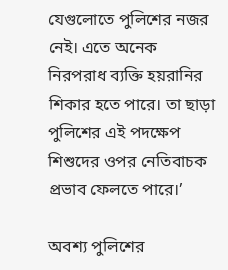যেগুলোতে পুলিশের নজর নেই। এতে অনেক নিরপরাধ ব্যক্তি হয়রানির শিকার হতে পারে। তা ছাড়া পুলিশের এই পদক্ষেপ শিশুদের ওপর নেতিবাচক প্রভাব ফেলতে পারে।’

অবশ্য পুলিশের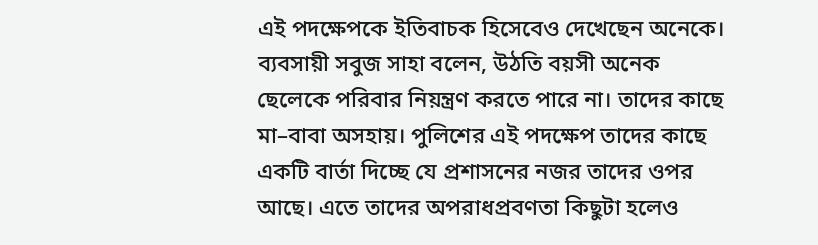এই পদক্ষেপকে ইতিবাচক হিসেবেও দেখেছেন অনেকে। ব্যবসায়ী সবুজ সাহা বলেন, উঠতি বয়সী অনেক ছেলেকে পরিবার নিয়ন্ত্রণ করতে পারে না। তাদের কাছে মা–বাবা অসহায়। পুলিশের এই পদক্ষেপ তাদের কাছে একটি বার্তা দিচ্ছে যে প্রশাসনের নজর তাদের ওপর আছে। এতে তাদের অপরাধপ্রবণতা কিছুটা হলেও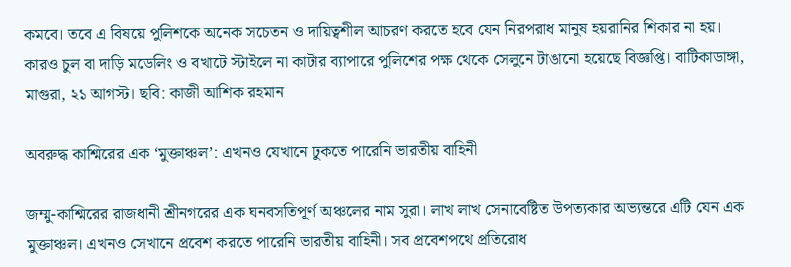কমবে। তবে এ বিষয়ে পুলিশকে অনেক সচেতন ও দায়িত্বশীল আচরণ করতে হবে যেন নিরপরাধ মানুষ হয়রানির শিকার না হয়।
কারও চুল বা দাড়ি মডেলিং ও বখাটে স্টাইলে না কাটার ব্যাপারে পুলিশের পক্ষ থেকে সেলুনে টাঙানো হয়েছে বিজ্ঞপ্তি। বাটিকাডাঙ্গা, মাগুরা, ২১ আগস্ট। ছবি: কাজী আশিক রহমান

অবরুদ্ধ কাশ্মিরের এক ‘মুক্তাঞ্চল’: এখনও যেখানে ঢুকতে পারেনি ভারতীয় বাহিনী

জম্মু-কাশ্মিরের রাজধানী শ্রীনগরের এক ঘনবসতিপূর্ণ অঞ্চলের নাম সুরা। লাখ লাখ সেনাবেষ্টিত উপত্যকার অভ্যন্তরে এটি যেন এক মুক্তাঞ্চল। এখনও সেখানে প্রবেশ করতে পারেনি ভারতীয় বাহিনী। সব প্রবেশপথে প্রতিরোধ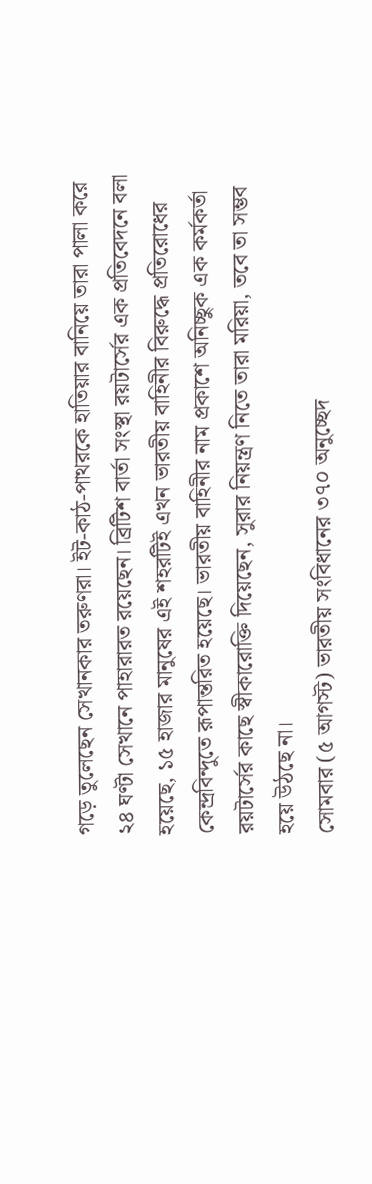গড়ে তুলেছেন সেখানকার তরুণরা। ইট-কাঠ-পাথরকে হাতিয়ার বানিয়ে তারা পালা করে ২৪ ঘণ্টা সেখানে পাহারারত রয়েছেন। ব্রিটিশ বার্তা সংস্থা রয়টার্সের এক প্রতিবেদনে বলা হয়েছে, ১৫ হাজার মানুষের এই শহরটিই এখন ভারতীয় বাহিনীর বিরুদ্ধে প্রতিরোধের কেন্দ্রবিন্দুতে রূপান্তরিত হয়েছে। ভারতীয় বাহিনীর নাম প্রকাশে অনিচ্ছুক এক কর্মকর্তা রয়টার্সের কাছে স্বীকারোক্তি দিয়েছেন, সুরার নিয়ন্ত্রণ নিতে তারা মরিয়া, তবে তা সম্ভব হয়ে উঠছে না।
সোমবার (৫ আগস্ট) ভারতীয় সংবিধানের ৩৭০ অনুচ্ছেদ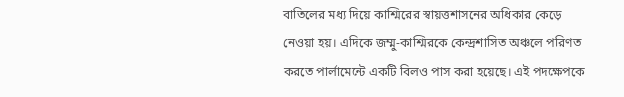বাতিলের মধ্য দিয়ে কাশ্মিরের স্বায়ত্তশাসনের অধিকার কেড়ে নেওয়া হয়। এদিকে জম্মু-কাশ্মিরকে কেন্দ্রশাসিত অঞ্চলে পরিণত করতে পার্লামেন্টে একটি বিলও পাস করা হয়েছে। এই পদক্ষেপকে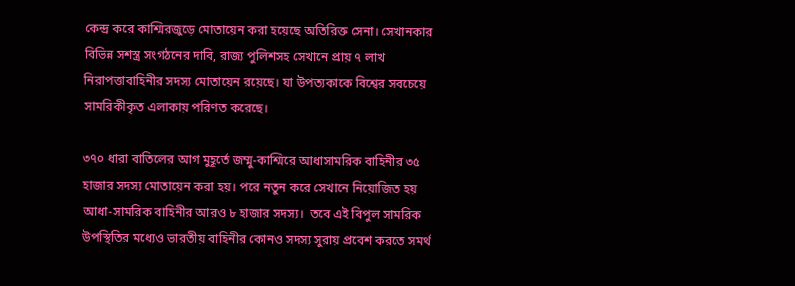কেন্দ্র করে কাশ্মিরজুড়ে মোতায়েন করা হয়েছে অতিরিক্ত সেনা। সেখানকার বিভিন্ন সশস্ত্র সংগঠনের দাবি, রাজ্য পুলিশসহ সেখানে প্রায় ৭ লাখ নিরাপত্তাবাহিনীর সদস্য মোতায়েন রয়েছে। যা উপত্যকাকে বিশ্বের সবচেয়ে সামরিকীকৃত এলাকায় পরিণত করেছে।

৩৭০ ধারা বাতিলের আগ মুহূর্তে জম্মু-কাশ্মিরে আধাসামরিক বাহিনীর ৩৫ হাজার সদস্য মোতায়েন করা হয়। পরে নতুন করে সেখানে নিয়োজিত হয় আধা-সামরিক বাহিনীর আরও ৮ হাজার সদস্য।  তবে এই বিপুল সামরিক উপস্থিতির মধ্যেও ভারতীয় বাহিনীর কোনও সদস্য সুরায় প্রবেশ করতে সমর্থ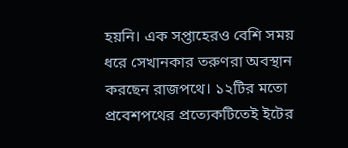হয়নি। এক সপ্তাহেরও বেশি সময় ধরে সেখানকার তরুণরা অবস্থান করছেন রাজপথে। ১২টির মতো প্রবেশপথের প্রত্যেকটিতেই ইটের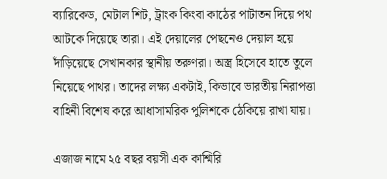ব্যারিকেড, মেটাল শিট, ট্রাংক কিংবা কাঠের পাটাতন দিয়ে পথ আটকে দিয়েছে তারা। এই দেয়ালের পেছনেও দেয়াল হয়ে দাঁড়িয়েছে সেখানকার স্থানীয় তরুণরা। অস্ত্র হিসেবে হাতে তুলে নিয়েছে পাথর। তাদের লক্ষ্য একটাই, কিভাবে ভারতীয় নিরাপত্তা বাহিনী বিশেষ করে আধাসামরিক পুলিশকে ঠেকিয়ে রাখা যায়।

এজাজ নামে ২৫ বছর বয়সী এক কাশ্মিরি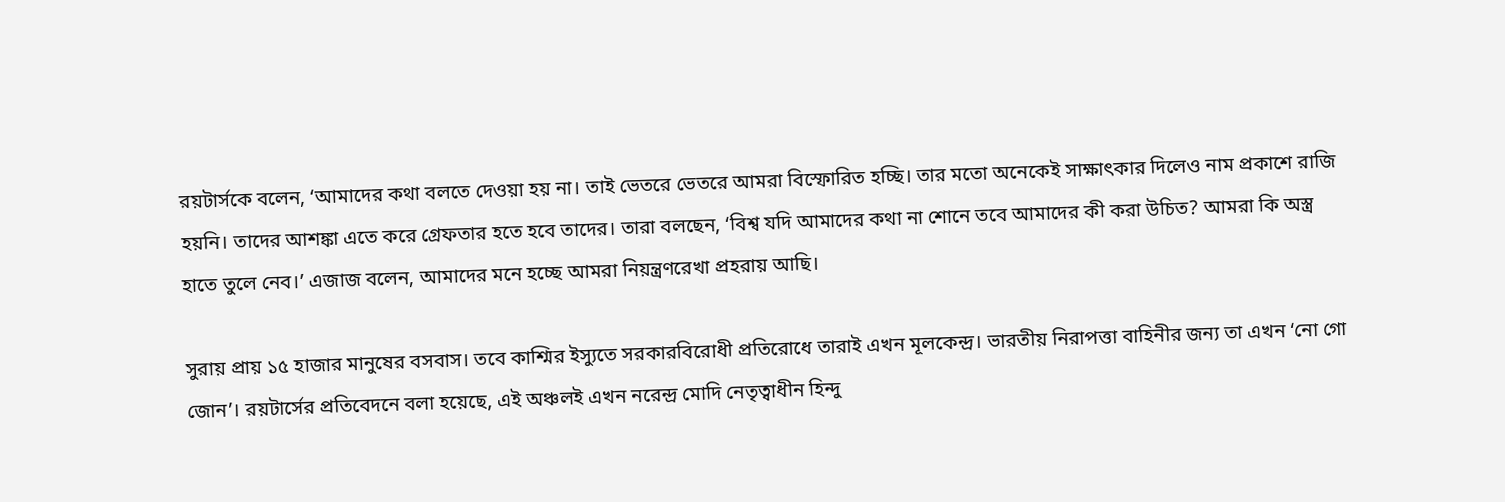রয়টার্সকে বলেন, ‘আমাদের কথা বলতে দেওয়া হয় না। তাই ভেতরে ভেতরে আমরা বিস্ফোরিত হচ্ছি। তার মতো অনেকেই সাক্ষাৎকার দিলেও নাম প্রকাশে রাজি হয়নি। তাদের আশঙ্কা এতে করে গ্রেফতার হতে হবে তাদের। তারা বলছেন, ‘বিশ্ব যদি আমাদের কথা না শোনে তবে আমাদের কী করা উচিত? আমরা কি অস্ত্র হাতে তুলে নেব।’ এজাজ বলেন, আমাদের মনে হচ্ছে আমরা নিয়ন্ত্রণরেখা প্রহরায় আছি।

সুরায় প্রায় ১৫ হাজার মানুষের বসবাস। তবে কাশ্মির ইস্যুতে সরকারবিরোধী প্রতিরোধে তারাই এখন মূলকেন্দ্র। ভারতীয় নিরাপত্তা বাহিনীর জন্য তা এখন ‘নো গো জোন’। রয়টার্সের প্রতিবেদনে বলা হয়েছে, এই অঞ্চলই এখন নরেন্দ্র মোদি নেতৃত্বাধীন হিন্দু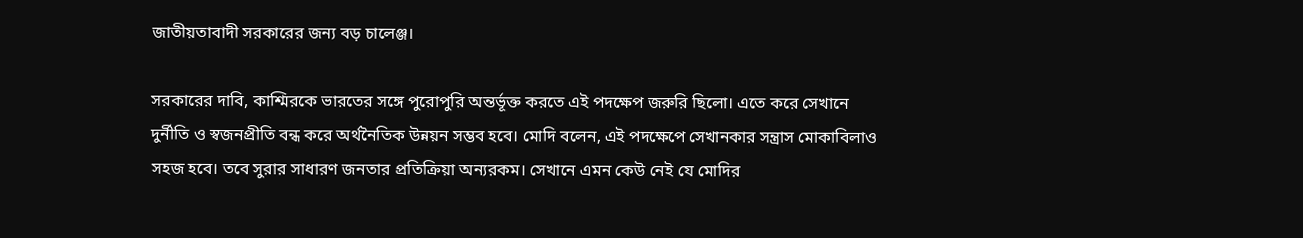জাতীয়তাবাদী সরকারের জন্য বড় চালেঞ্জ।

সরকারের দাবি, কাশ্মিরকে ভারতের সঙ্গে পুরোপুরি অন্তর্ভূক্ত করতে এই পদক্ষেপ জরুরি ছিলো। এতে করে সেখানে দুর্নীতি ও স্বজনপ্রীতি বন্ধ করে অর্থনৈতিক উন্নয়ন সম্ভব হবে। মোদি বলেন, এই পদক্ষেপে সেখানকার সন্ত্রাস মোকাবিলাও সহজ হবে। তবে সুরার সাধারণ জনতার প্রতিক্রিয়া অন্যরকম। সেখানে এমন কেউ নেই যে মোদির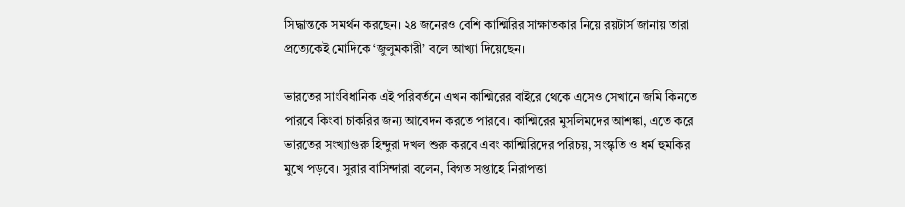সিদ্ধান্তকে সমর্থন করছেন। ২৪ জনেরও বেশি কাশ্মিরির সাক্ষাতকার নিয়ে রয়টার্স জানায় তারা প্রত্যেকেই মোদিকে ‘জুলুমকারী’ বলে আখ্যা দিয়েছেন।

ভারতের সাংবিধানিক এই পরিবর্তনে এখন কাশ্মিরের বাইরে থেকে এসেও সেখানে জমি কিনতে পারবে কিংবা চাকরির জন্য আবেদন করতে পারবে। কাশ্মিরের মুসলিমদের আশঙ্কা, এতে করে ভারতের সংখ্যাগুরু হিন্দুরা দখল শুরু করবে এবং কাশ্মিরিদের পরিচয়, সংস্কৃতি ও ধর্ম হুমকির মুখে পড়বে। সুরার বাসিন্দারা বলেন, বিগত সপ্তাহে নিরাপত্তা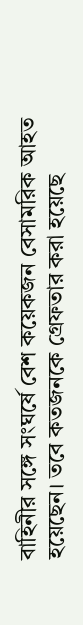বাহিনীর সঙ্গে সংঘর্ষে বেশ কয়েকজন বেসামরিক আহত হয়েছেন। তবে কতজনকে গ্রেফতার করা হয়েছে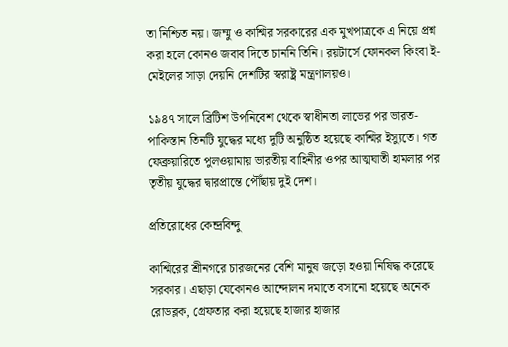তা নিশ্চিত নয়। জম্মু ও কাশ্মির সরকারের এক মুখপাত্রকে এ নিয়ে প্রশ্ন করা হলে কোনও জবাব দিতে চাননি তিনি। রয়টার্সে ফোনকল কিংবা ই-মেইলের সাড়া দেয়নি দেশটির স্বরাষ্ট্র মন্ত্রণালয়ও।

১৯৪৭ সালে ব্রিটিশ উপনিবেশ থেকে স্বাধীনতা লাভের পর ভারত-পাকিস্তান তিনটি যুদ্ধের মধ্যে দুটি অনুষ্ঠিত হয়েছে কাশ্মির ইস্যুতে। গত ফেব্রুয়ারিতে পুলওয়ামায় ভারতীয় বাহিনীর ওপর আত্মঘাতী হামলার পর তৃতীয় যুদ্ধের দ্বারপ্রান্তে পৌঁছায় দুই দেশ।

প্রতিরোধের কেন্দ্রবিন্দু

কাশ্মিরের শ্রীনগরে চারজনের বেশি মানুষ জড়ো হওয়া নিষিদ্ধ করেছে সরকার। এছাড়া যেকোনও আন্দোলন দমাতে বসানো হয়েছে অনেক রোডব্লক, গ্রেফতার করা হয়েছে হাজার হাজার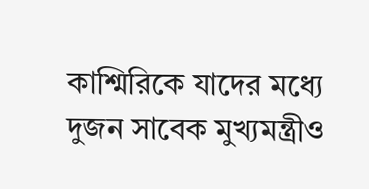কাশ্মিরিকে যাদের মধ্যে দুজন সাবেক মুখ্যমন্ত্রীও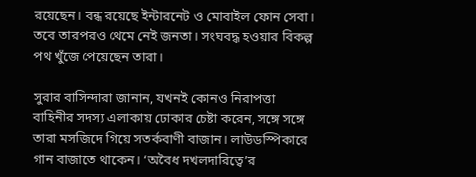রয়েছেন। বন্ধ রয়েছে ইন্টারনেট ও মোবাইল ফোন সেবা। তবে তারপরও থেমে নেই জনতা। সংঘবদ্ধ হওয়ার বিকল্প পথ খুঁজে পেয়েছেন তারা।

সুরার বাসিন্দারা জানান, যখনই কোনও নিরাপত্তা বাহিনীর সদস্য এলাকায় ঢোকার চেষ্টা করেন, সঙ্গে সঙ্গে তারা মসজিদে গিয়ে সতর্কবাণী বাজান। লাউডস্পিকারে গান বাজাতে থাকেন। ‘অবৈধ দখলদারিত্বে’র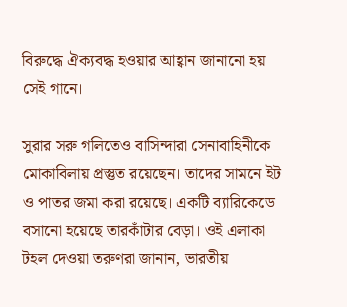বিরুদ্ধে ঐক্যবদ্ধ হওয়ার আহ্বান জানানো হয় সেই গানে।

সুরার সরু গলিতেও বাসিন্দারা সেনাবাহিনীকে মোকাবিলায় প্রস্তুত রয়েছেন। তাদের সামনে ইট ও পাতর জমা করা রয়েছে। একটি ব্যারিকেডে বসানো হয়েছে তারকাঁটার বেড়া। ওই এলাকা টহল দেওয়া তরুণরা জানান, ভারতীয়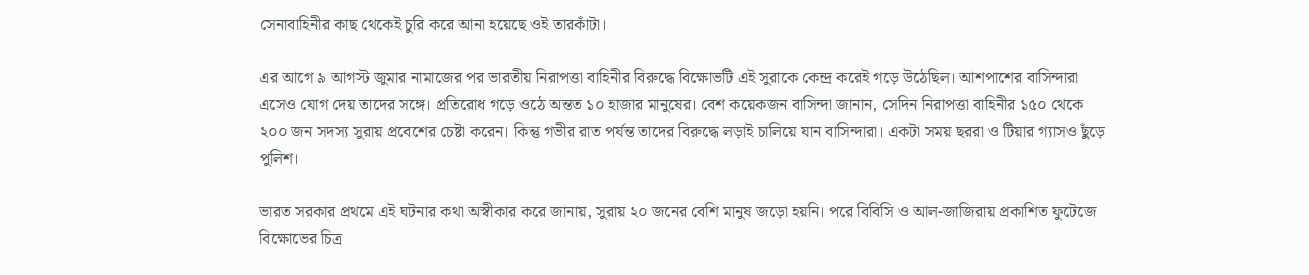সেনাবাহিনীর কাছ থেকেই চুরি করে আনা হয়েছে ওই তারকাঁটা।

এর আগে ৯ আগস্ট ‍জুমার নামাজের পর ভারতীয় নিরাপত্তা বাহিনীর বিরুদ্ধে বিক্ষোভটি এই সুরাকে কেন্দ্র করেই গড়ে উঠেছিল। আশপাশের বাসিন্দারা এসেও যোগ দেয় তাদের সঙ্গে। প্রতিরোধ গড়ে ওঠে অন্তত ১০ হাজার মানুষের। বেশ কয়েকজন বাসিন্দা জানান, সেদিন নিরাপত্তা বাহিনীর ১৫০ থেকে ২০০ জন সদস্য সুরায় প্রবেশের চেষ্টা করেন। কিন্তু গভীর রাত পর্যন্ত তাদের বিরুদ্ধে লড়াই চালিয়ে যান বাসিন্দারা। একটা সময় ছররা ও টিয়ার গ্যাসও ছুঁড়ে পুলিশ।

ভারত সরকার প্রথমে এই ঘটনার কথা অস্বীকার করে জানায়, সুরায় ২০ জনের বেশি মানুষ জড়ো হয়নি। পরে বিবিসি ও আল-জাজিরায় প্রকাশিত ফুটেজে বিক্ষোভের চিত্র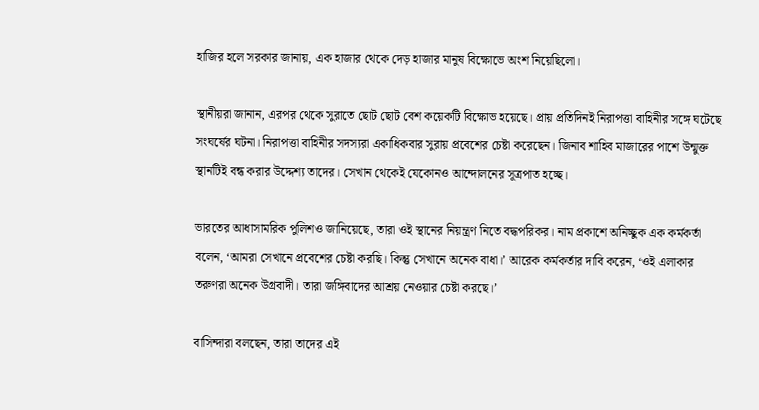হাজির হলে সরকার জানায়, এক হাজার থেকে দেড় হাজার মানুষ বিক্ষোভে অংশ নিয়েছিলো।

স্থানীয়রা জানান, এরপর থেকে সুরাতে ছোট ছোট বেশ কয়েকটি বিক্ষোভ হয়েছে। প্রায় প্রতিদিনই নিরাপত্তা বাহিনীর সঙ্গে ঘটেছে সংঘর্ষের ঘটনা। নিরাপত্তা বাহিনীর সদস্যরা একাধিকবার সুরায় প্রবেশের চেষ্টা করেছেন। জিনাব শাহিব মাজারের পাশে উন্মুক্ত স্থানটিই বন্ধ করার উদ্দেশ্য তাদের। সেখান থেকেই যেকোনও আন্দোলনের সূত্রপাত হচ্ছে।

ভারতের আধাসামরিক পুলিশও জানিয়েছে, তারা ওই স্থানের নিয়ন্ত্রণ নিতে বদ্ধপরিকর। নাম প্রকাশে অনিচ্ছুক এক কর্মকর্তা বলেন, ‘আমরা সেখানে প্রবেশের চেষ্টা করছি। কিন্তু সেখানে অনেক বাধা।’ আরেক কর্মকর্তার দাবি করেন, ‘ওই এলাকার তরুণরা অনেক উগ্রবাদী। তারা জঙ্গিবাদের আশ্রয় নেওয়ার চেষ্টা করছে।’

বাসিন্দারা বলছেন, তারা তাদের এই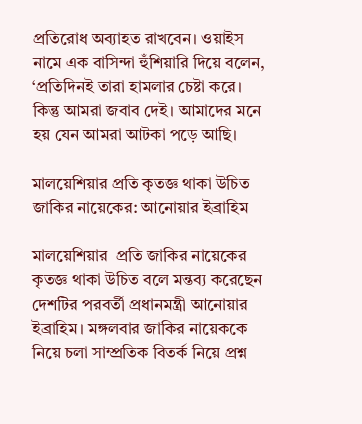প্রতিরোধ অব্যাহত রাখবেন। ওয়াইস নামে এক বাসিন্দা হুঁশিয়ারি দিয়ে বলেন, ‘প্রতিদিনই তারা হামলার চেষ্টা করে। কিন্তু আমরা জবাব দেই। আমাদের মনে হয় যেন আমরা আটকা পড়ে আছি।

মালয়েশিয়ার প্রতি কৃতজ্ঞ থাকা উচিত জাকির নায়েকের: আনোয়ার ইব্রাহিম

মালয়েশিয়ার  প্রতি জাকির নায়েকের কৃতজ্ঞ থাকা উচিত বলে মন্তব্য করেছেন দেশটির পরবর্তী প্রধানমন্ত্রী আনোয়ার ইব্রাহিম। মঙ্গলবার জাকির নায়েককে নিয়ে চলা সাম্প্রতিক বিতর্ক নিয়ে প্রশ্ন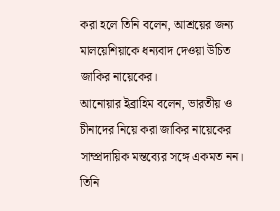করা হলে তিনি বলেন, আশ্রয়ের জন্য মালয়েশিয়াকে ধন্যবাদ দেওয়া উচিত জাকির নায়েকের।
আনোয়ার ইব্রাহিম বলেন, ভারতীয় ও চীনাদের নিয়ে করা জাকির নায়েকের সাম্প্রদায়িক মন্তব্যের সঙ্গে একমত নন। তিনি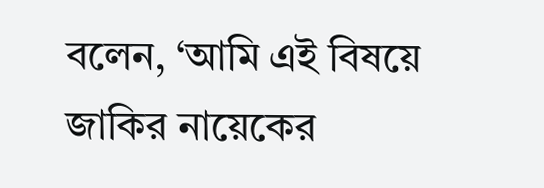বলেন, ‘আমি এই বিষয়ে জাকির নায়েকের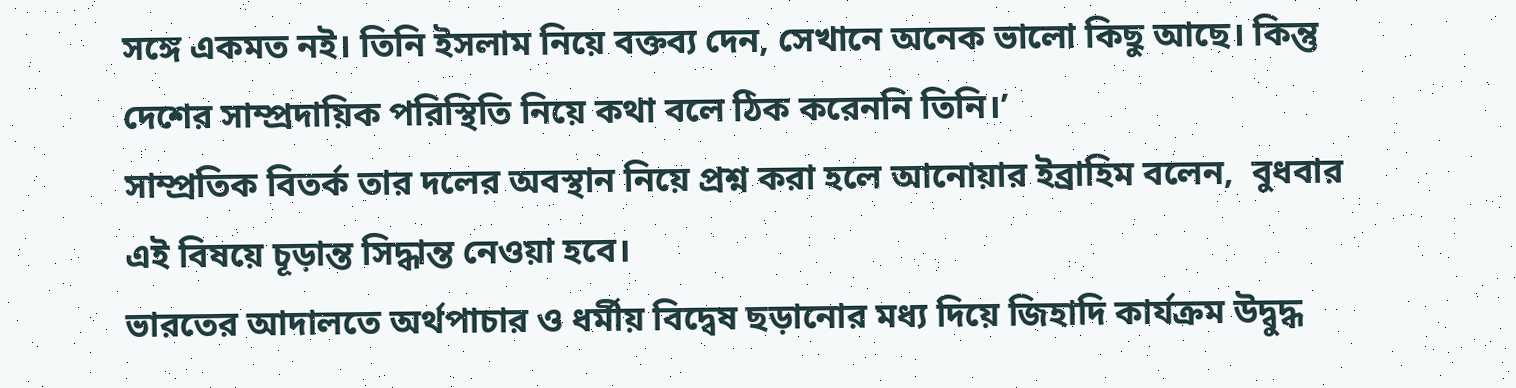সঙ্গে একমত নই। তিনি ইসলাম নিয়ে বক্তব্য দেন, সেখানে অনেক ভালো কিছু আছে। কিন্তু দেশের সাম্প্রদায়িক পরিস্থিতি নিয়ে কথা বলে ঠিক করেননি তিনি।’
সাম্প্রতিক বিতর্ক তার দলের অবস্থান নিয়ে প্রশ্ন করা হলে আনোয়ার ইব্রাহিম বলেন,  বুধবার এই বিষয়ে চূড়ান্ত সিদ্ধান্ত নেওয়া হবে।
ভারতের আদালতে অর্থপাচার ও ধর্মীয় বিদ্বেষ ছড়ানোর মধ্য দিয়ে জিহাদি কার্যক্রম উদ্বুদ্ধ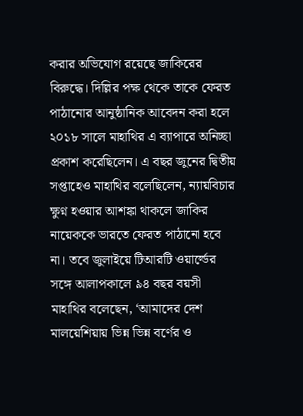করার অভিযোগ রয়েছে জাকিরের বিরুদ্ধে। দিল্লির পক্ষ থেকে তাকে ফেরত পাঠানোর আনুষ্ঠানিক আবেদন করা হলে ২০১৮ সালে মাহাথির এ ব্যাপারে অনিচ্ছা প্রকাশ করেছিলেন। এ বছর জুনের দ্বিতীয় সপ্তাহেও মাহাথির বলেছিলেন, ন্যায়বিচার ক্ষুণ্ন হওয়ার আশঙ্কা থাকলে জাকির নায়েককে ভারতে ফেরত পাঠানো হবে না। তবে জুলাইয়ে টিআরটি ওয়ার্ল্ডের সঙ্গে আলাপকালে ৯৪ বছর বয়সী মাহাথির বলেছেন, ‘আমাদের দেশ মালয়েশিয়ায় ভিন্ন ভিন্ন বর্ণের ও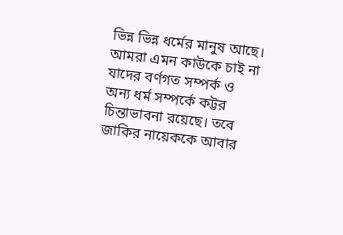ভিন্ন ভিন্ন ধর্মের মানুষ আছে। আমরা এমন কাউকে চাই না যাদের বর্ণগত সম্পর্ক ও অন্য ধর্ম সম্পর্কে কট্টর চিন্তাভাবনা রয়েছে। তবে জাকির নায়েককে আবার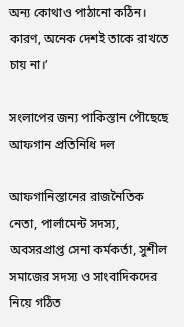অন্য কোথাও পাঠানো কঠিন। কারণ, অনেক দেশই তাকে রাখতে চায় না।’

সংলাপের জন্য পাকিস্তান পৌছেছে আফগান প্রতিনিধি দল

আফগানিস্তানের রাজনৈতিক নেতা, পার্লামেন্ট সদস্য, অবসরপ্রাপ্ত সেনা কর্মকর্তা, সুশীল সমাজের সদস্য ও সাংবাদিকদের নিয়ে গঠিত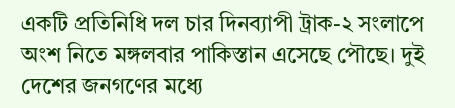একটি প্রতিনিধি দল চার দিনব্যাপী ট্রাক-২ সংলাপে অংশ নিতে মঙ্গলবার পাকিস্তান এসেছে পৌছে। দুই দেশের জনগণের মধ্যে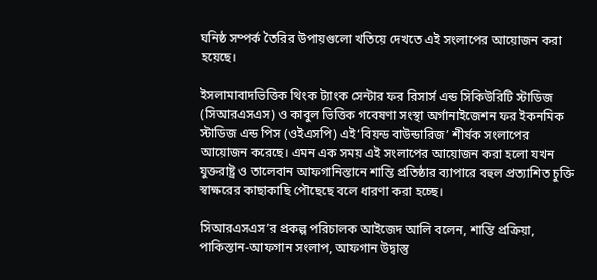ঘনিষ্ঠ সম্পর্ক তৈরির উপায়গুলো খতিয়ে দেখতে এই সংলাপের আয়োজন করা হয়েছে।

ইসলামাবাদভিত্তিক থিংক ট্যাংক সেন্টার ফর রিসার্স এন্ড সিকিউরিটি স্টাডিজ (সিআরএসএস) ও কাবুল ভিত্তিক গবেষণা সংস্থা অর্গানাইজেশন ফর ইকনমিক স্টাডিজ এন্ড পিস (ওইএসপি) এই‘বিয়ন্ড বাউন্ডারিজ’ শীর্ষক সংলাপের আয়োজন করেছে। এমন এক সময় এই সংলাপের আয়োজন করা হলো যখন যুক্তরাষ্ট্র ও তালেবান আফগানিস্তানে শান্তি প্রতিষ্ঠার ব্যাপারে বহুল প্রত্যাশিত চুক্তি স্বাক্ষরের কাছাকাছি পৌছেছে বলে ধারণা করা হচ্ছে।

সিআরএসএস’র প্রকল্প পরিচালক আইজেদ আলি বলেন, শান্তি প্রক্রিয়া, পাকিস্তান-আফগান সংলাপ, আফগান উদ্বাস্তু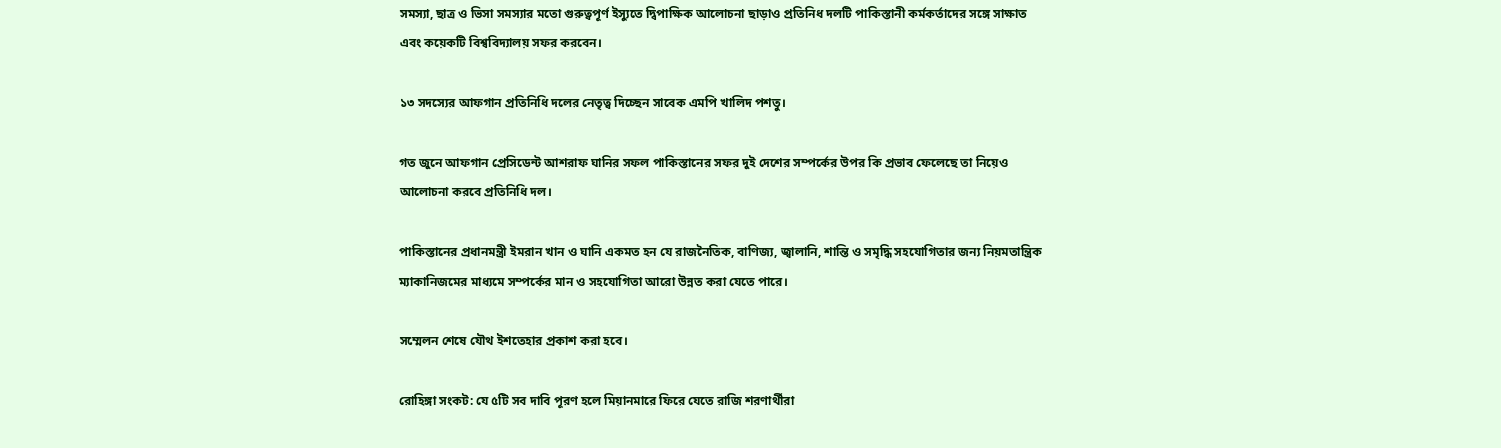সমস্যা, ছাত্র ও ভিসা সমস্যার মতো গুরুত্বপূর্ণ ইস্যুতে দ্বিপাক্ষিক আলোচনা ছাড়াও প্রতিনিধ দলটি পাকিস্তানী কর্মকর্তাদের সঙ্গে সাক্ষাত এবং কয়েকটি বিশ্ববিদ্যালয় সফর করবেন।

১৩ সদস্যের আফগান প্রতিনিধি দলের নেতৃত্ব দিচ্ছেন সাবেক এমপি খালিদ পশতু।

গত জুনে আফগান প্রেসিডেন্ট আশরাফ ঘানির সফল পাকিস্তানের সফর দুই দেশের সম্পর্কের উপর কি প্রভাব ফেলেছে তা নিয়েও আলোচনা করবে প্রতিনিধি দল।

পাকিস্তানের প্রধানমন্ত্রী ইমরান খান ও ঘানি একমত হন যে রাজনৈতিক, বাণিজ্য, জ্বালানি, শান্তি ও সমৃদ্ধি সহযোগিতার জন্য নিয়মতান্ত্রিক ম্যাকানিজমের মাধ্যমে সম্পর্কের মান ও সহযোগিতা আরো উন্নত করা যেতে পারে।

সম্মেলন শেষে যৌথ ইশতেহার প্রকাশ করা হবে।

রোহিঙ্গা সংকট: যে ৫টি সব দাবি পূরণ হলে মিয়ানমারে ফিরে যেতে রাজি শরণার্থীরা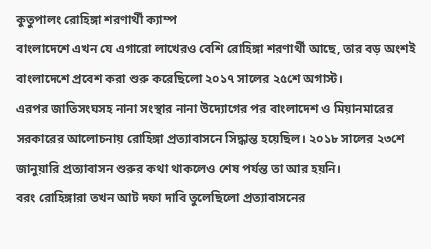কুতুপালং রোহিঙ্গা শরণার্থী ক্যাম্প
বাংলাদেশে এখন যে এগারো লাখেরও বেশি রোহিঙ্গা শরণার্থী আছে, তার বড় অংশই বাংলাদেশে প্রবেশ করা শুরু করেছিলো ২০১৭ সালের ২৫শে অগাস্ট।
এরপর জাতিসংঘসহ নানা সংস্থার নানা উদ্যোগের পর বাংলাদেশ ও মিয়ানমারের সরকারের আলোচনায় রোহিঙ্গা প্রত্যাবাসনে সিদ্ধান্ত হয়েছিল। ২০১৮ সালের ২৩শে জানুয়ারি প্রত্যাবাসন শুরুর কথা থাকলেও শেষ পর্যন্ত তা আর হয়নি।
বরং রোহিঙ্গারা তখন আট দফা দাবি তুলেছিলো প্রত্যাবাসনের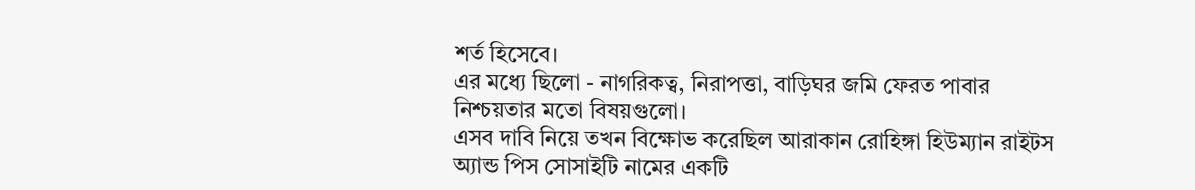শর্ত হিসেবে।
এর মধ্যে ছিলো - নাগরিকত্ব, নিরাপত্তা, বাড়িঘর জমি ফেরত পাবার নিশ্চয়তার মতো বিষয়গুলো।
এসব দাবি নিয়ে তখন বিক্ষোভ করেছিল আরাকান রোহিঙ্গা হিউম্যান রাইটস অ্যান্ড পিস সোসাইটি নামের একটি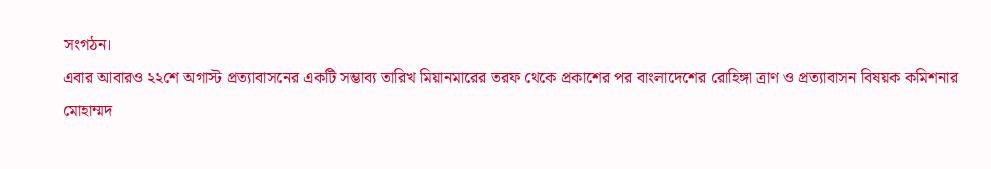সংগঠন।
এবার আবারও ২২শে অগাস্ট প্রত্যাবাসনের একটি সম্ভাব্য তারিখ মিয়ানমারের তরফ থেকে প্রকাশের পর বাংলাদেশের রোহিঙ্গা ত্রাণ ও প্রত্যাবাসন বিষয়ক কমিশনার মোহাম্মদ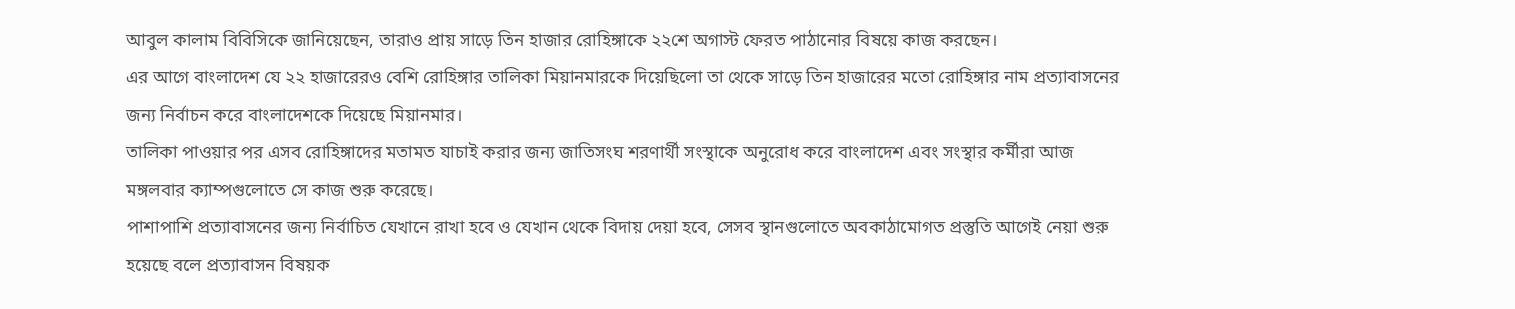আবুল কালাম বিবিসিকে জানিয়েছেন, তারাও প্রায় সাড়ে তিন হাজার রোহিঙ্গাকে ২২শে অগাস্ট ফেরত পাঠানোর বিষয়ে কাজ করছেন।
এর আগে বাংলাদেশ যে ২২ হাজারেরও বেশি রোহিঙ্গার তালিকা মিয়ানমারকে দিয়েছিলো তা থেকে সাড়ে তিন হাজারের মতো রোহিঙ্গার নাম প্রত্যাবাসনের জন্য নির্বাচন করে বাংলাদেশকে দিয়েছে মিয়ানমার।
তালিকা পাওয়ার পর এসব রোহিঙ্গাদের মতামত যাচাই করার জন্য জাতিসংঘ শরণার্থী সংস্থাকে অনুরোধ করে বাংলাদেশ এবং সংস্থার কর্মীরা আজ মঙ্গলবার ক্যাম্পগুলোতে সে কাজ শুরু করেছে।
পাশাপাশি প্রত্যাবাসনের জন্য নির্বাচিত যেখানে রাখা হবে ও যেখান থেকে বিদায় দেয়া হবে, সেসব স্থানগুলোতে অবকাঠামোগত প্রস্তুতি আগেই নেয়া শুরু হয়েছে বলে প্রত্যাবাসন বিষয়ক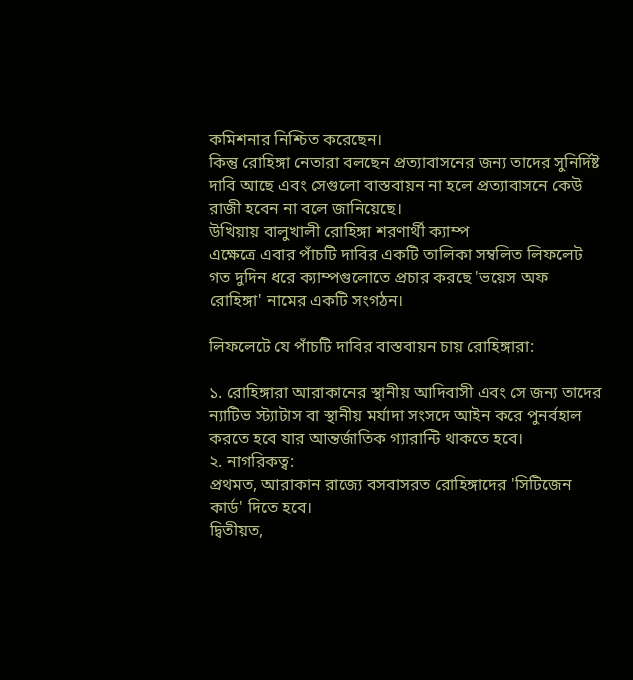কমিশনার নিশ্চিত করেছেন।
কিন্তু রোহিঙ্গা নেতারা বলছেন প্রত্যাবাসনের জন্য তাদের সুনির্দিষ্ট দাবি আছে এবং সেগুলো বাস্তবায়ন না হলে প্রত্যাবাসনে কেউ রাজী হবেন না বলে জানিয়েছে।
উখিয়ায় বালুখালী রোহিঙ্গা শরণার্থী ক্যাম্প
এক্ষেত্রে এবার পাঁচটি দাবির একটি তালিকা সম্বলিত লিফলেট গত দুদিন ধরে ক্যাম্পগুলোতে প্রচার করছে 'ভয়েস অফ রোহিঙ্গা' নামের একটি সংগঠন।

লিফলেটে যে পাঁচটি দাবির বাস্তবায়ন চায় রোহিঙ্গারা:

১. রোহিঙ্গারা আরাকানের স্থানীয় আদিবাসী এবং সে জন্য তাদের ন্যাটিভ স্ট্যাটাস বা স্থানীয় মর্যাদা সংসদে আইন করে পুনর্বহাল করতে হবে যার আন্তর্জাতিক গ্যারান্টি থাকতে হবে।
২. নাগরিকত্ব:
প্রথমত, আরাকান রাজ্যে বসবাসরত রোহিঙ্গাদের 'সিটিজেন কার্ড' দিতে হবে।
দ্বিতীয়ত,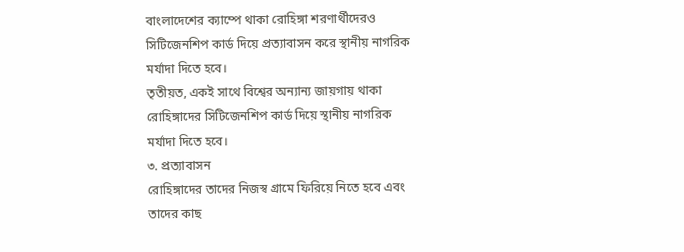বাংলাদেশের ক্যাম্পে থাকা রোহিঙ্গা শরণার্থীদেরও সিটিজেনশিপ কার্ড দিয়ে প্রত্যাবাসন করে স্থানীয় নাগরিক মর্যাদা দিতে হবে।
তৃতীয়ত, একই সাথে বিশ্বের অন্যান্য জায়গায় থাকা রোহিঙ্গাদের সিটিজেনশিপ কার্ড দিয়ে স্থানীয় নাগরিক মর্যাদা দিতে হবে।
৩. প্রত্যাবাসন
রোহিঙ্গাদের তাদের নিজস্ব গ্রামে ফিরিয়ে নিতে হবে এবং তাদের কাছ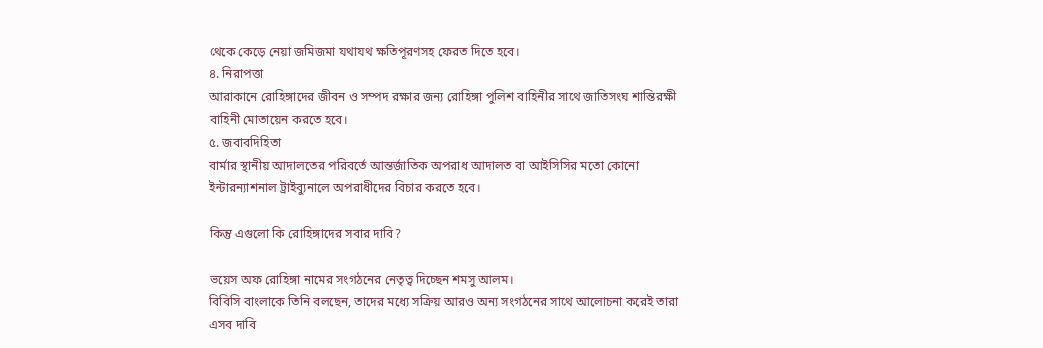থেকে কেড়ে নেয়া জমিজমা যথাযথ ক্ষতিপূরণসহ ফেরত দিতে হবে।
৪. নিরাপত্তা
আরাকানে রোহিঙ্গাদের জীবন ও সম্পদ রক্ষার জন্য রোহিঙ্গা পুলিশ বাহিনীর সাথে জাতিসংঘ শান্তিরক্ষী বাহিনী মোতায়েন করতে হবে।
৫. জবাবদিহিতা
বার্মার স্থানীয় আদালতের পরিবর্তে আন্তর্জাতিক অপরাধ আদালত বা আইসিসির মতো কোনো ইন্টারন্যাশনাল ট্রাইব্যুনালে অপরাধীদের বিচার করতে হবে।

কিন্তু এগুলো কি রোহিঙ্গাদের সবার দাবি?

ভয়েস অফ রোহিঙ্গা নামের সংগঠনের নেতৃত্ব দিচ্ছেন শমসু আলম।
বিবিসি বাংলাকে তিনি বলছেন, তাদের মধ্যে সক্রিয় আরও অন্য সংগঠনের সাথে আলোচনা করেই তারা এসব দাবি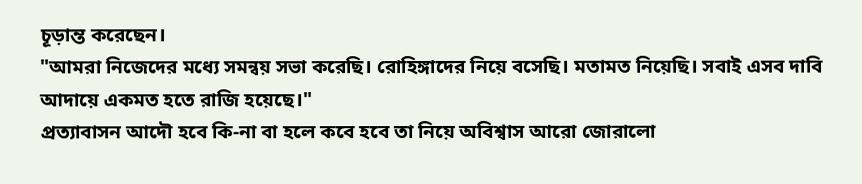চূড়ান্ত করেছেন।
"আমরা নিজেদের মধ্যে সমন্বয় সভা করেছি। রোহিঙ্গাদের নিয়ে বসেছি। মতামত নিয়েছি। সবাই এসব দাবি আদায়ে একমত হতে রাজি হয়েছে।"
প্রত্যাবাসন আদৌ হবে কি-না বা হলে কবে হবে তা নিয়ে অবিশ্বাস আরো জোরালো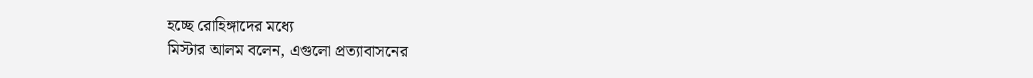হচ্ছে রোহিঙ্গাদের মধ্যে
মিস্টার আলম বলেন, এগুলো প্রত্যাবাসনের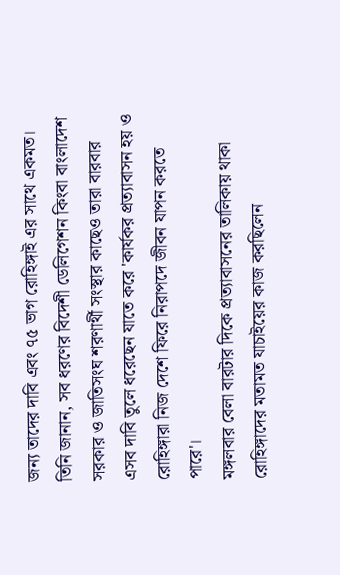জন্য তাদের দাবি এবং ৭৫ ভাগ রোহিঙ্গাই এর সাথে একমত।
তিনি জানান, সব ধরণের বিদেশী ডেলিগেশন কিংবা বাংলাদেশ সরকার ও জাতিসংঘ শরণার্থী সংস্থার কাছেও তারা বারবার এসব দাবি তুলে ধরেছেন যাতে করে 'কার্যকর প্রত্যাবাসন হয় ও রোহিঙ্গারা নিজ দেশে ফিরে নিরাপদে জীবন যাপন করতে পারে'।
মঙ্গলবার বেলা বারটার দিকে প্রত্যাবাসনের তালিকায় থাকা রোহিঙ্গাদের মতামত যাচাইয়ের কাজ করছিলেন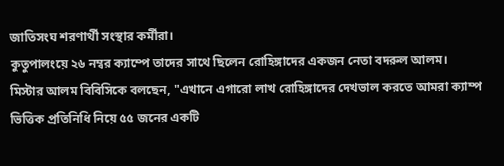জাতিসংঘ শরণার্থী সংস্থার কর্মীরা।
কুতুপালংয়ে ২৬ নম্বর ক্যাম্পে তাদের সাথে ছিলেন রোহিঙ্গাদের একজন নেতা বদরুল আলম।
মিস্টার আলম বিবিসিকে বলছেন, "এখানে এগারো লাখ রোহিঙ্গাদের দেখভাল করতে আমরা ক্যাম্প ভিত্তিক প্রতিনিধি নিয়ে ৫৫ জনের একটি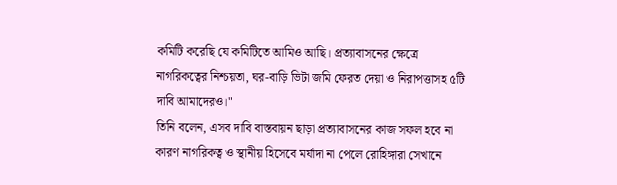কমিটি করেছি যে কমিটিতে আমিও আছি। প্রত্যাবাসনের ক্ষেত্রে নাগরিকত্বের নিশ্চয়তা, ঘর-বাড়ি ভিটা জমি ফেরত দেয়া ও নিরাপত্তাসহ ৫টি দাবি আমাদেরও।"
তিনি বলেন, এসব দাবি বাস্তবায়ন ছাড়া প্রত্যাবাসনের কাজ সফল হবে না কারণ নাগরিকত্ব ও স্থানীয় হিসেবে মর্যাদা না পেলে রোহিঙ্গারা সেখানে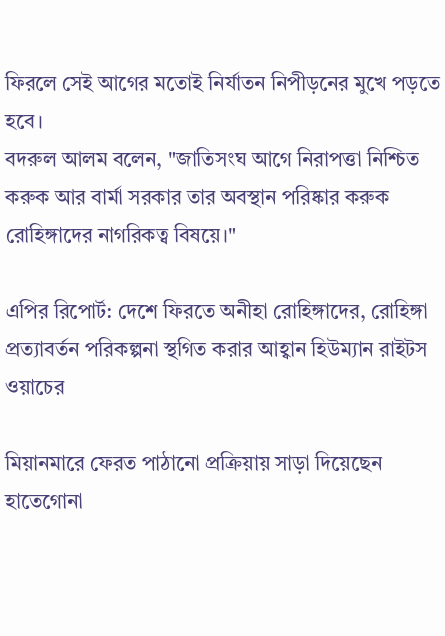ফিরলে সেই আগের মতোই নির্যাতন নিপীড়নের মুখে পড়তে হবে।
বদরুল আলম বলেন, "জাতিসংঘ আগে নিরাপত্তা নিশ্চিত করুক আর বার্মা সরকার তার অবস্থান পরিষ্কার করুক রোহিঙ্গাদের নাগরিকত্ব বিষয়ে।"

এপির রিপোর্ট: দেশে ফিরতে অনীহা রোহিঙ্গাদের, রোহিঙ্গা প্রত্যাবর্তন পরিকল্পনা স্থগিত করার আহ্বান হিউম্যান রাইটস ওয়াচের

মিয়ানমারে ফেরত পাঠানো প্রক্রিয়ায় সাড়া দিয়েছেন হাতেগোনা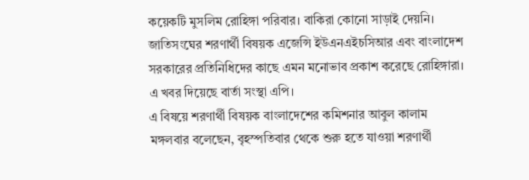কয়েকটি মুসলিম রোহিঙ্গা পরিবার। বাকিরা কোনো সাড়াই দেয়নি। জাতিসংঘের শরণার্থী বিষয়ক এজেন্সি ইউএনএইচসিআর এবং বাংলাদেশ সরকারের প্রতিনিধিদের কাছে এমন মনোভাব প্রকাশ করেছে রোহিঙ্গারা। এ খবর দিয়েছে বার্তা সংস্থা এপি।
এ বিষয়ে শরণার্থী বিষয়ক বাংলাদেশের কমিশনার আবুল কালাম মঙ্গলবার বলেছেন, বৃহস্পতিবার থেকে শুরু হতে যাওয়া শরণার্থী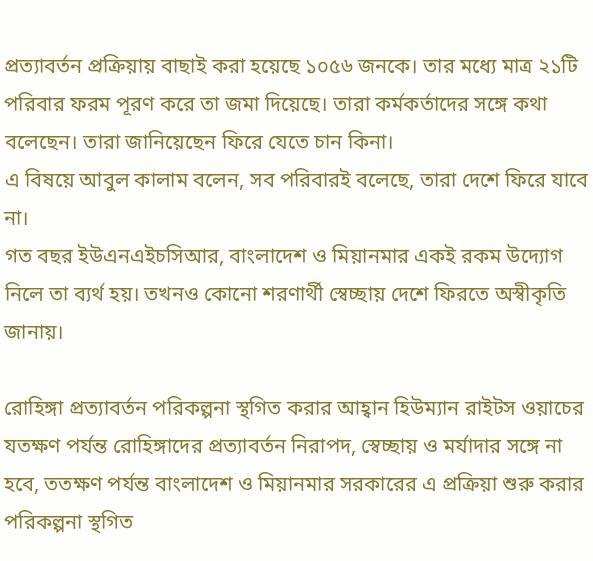প্রত্যাবর্তন প্রক্রিয়ায় বাছাই করা হয়েছে ১০৫৬ জনকে। তার মধ্যে মাত্র ২১টি পরিবার ফরম পূরণ করে তা জমা দিয়েছে। তারা কর্মকর্তাদের সঙ্গে কথা বলেছেন। তারা জানিয়েছেন ফিরে যেতে চান কিনা।
এ বিষয়ে আবুল কালাম বলেন, সব পরিবারই বলেছে, তারা দেশে ফিরে যাবে না।
গত বছর ইউএনএইচসিআর, বাংলাদেশ ও মিয়ানমার একই রকম উদ্যোগ নিলে তা ব্যর্থ হয়। তখনও কোনো শরণার্থী স্বেচ্ছায় দেশে ফিরতে অস্বীকৃতি জানায়।

রোহিঙ্গা প্রত্যাবর্তন পরিকল্পনা স্থগিত করার আহ্বান হিউম্যান রাইটস ওয়াচের
যতক্ষণ পর্যন্ত রোহিঙ্গাদের প্রত্যাবর্তন নিরাপদ, স্বেচ্ছায় ও মর্যাদার সঙ্গে না হবে, ততক্ষণ পর্যন্ত বাংলাদেশ ও মিয়ানমার সরকারের এ প্রক্রিয়া শুরু করার পরিকল্পনা স্থগিত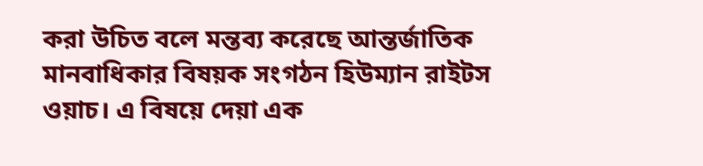করা উচিত বলে মন্তব্য করেছে আন্তর্জাতিক মানবাধিকার বিষয়ক সংগঠন হিউম্যান রাইটস ওয়াচ। এ বিষয়ে দেয়া এক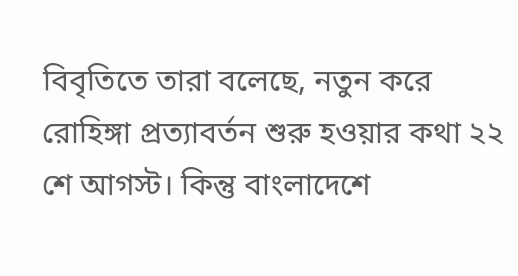বিবৃতিতে তারা বলেছে, নতুন করে রোহিঙ্গা প্রত্যাবর্তন শুরু হওয়ার কথা ২২ শে আগস্ট। কিন্তু বাংলাদেশে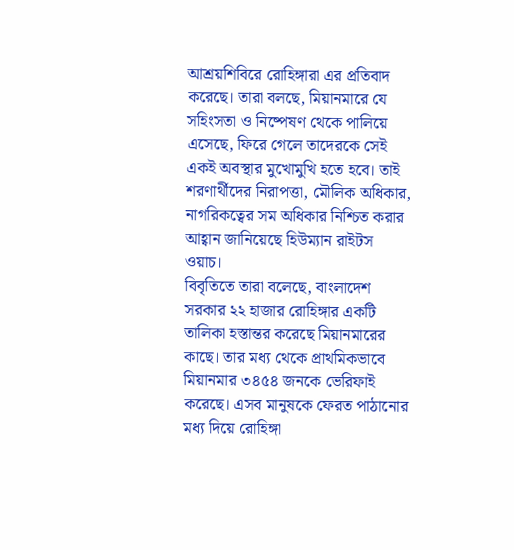আশ্রয়শিবিরে রোহিঙ্গারা এর প্রতিবাদ করেছে। তারা বলছে, মিয়ানমারে যে সহিংসতা ও নিষ্পেষণ থেকে পালিয়ে এসেছে, ফিরে গেলে তাদেরকে সেই একই অবস্থার মুখোমুখি হতে হবে। তাই শরণার্থীদের নিরাপত্তা, মৌলিক অধিকার, নাগরিকত্বের সম অধিকার নিশ্চিত করার আহ্বান জানিয়েছে হিউম্যান রাইটস ওয়াচ।
বিবৃতিতে তারা বলেছে, বাংলাদেশ সরকার ২২ হাজার রোহিঙ্গার একটি তালিকা হস্তান্তর করেছে মিয়ানমারের কাছে। তার মধ্য থেকে প্রাথমিকভাবে মিয়ানমার ৩৪৫৪ জনকে ভেরিফাই করেছে। এসব মানুষকে ফেরত পাঠানোর মধ্য দিয়ে রোহিঙ্গা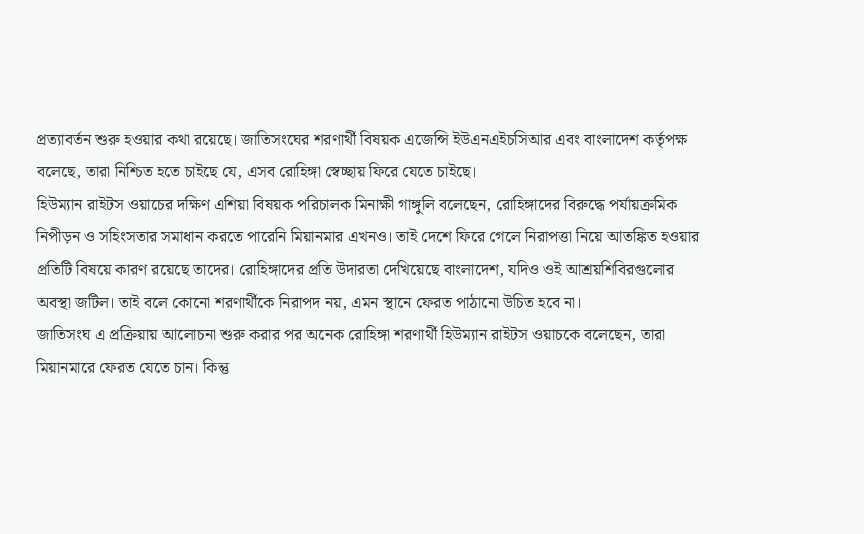প্রত্যাবর্তন শুরু হওয়ার কথা রয়েছে। জাতিসংঘের শরণার্থী বিষয়ক এজেন্সি ইউএনএইচসিআর এবং বাংলাদেশ কর্তৃপক্ষ বলেছে, তারা নিশ্চিত হতে চাইছে যে, এসব রোহিঙ্গা স্বেচ্ছায় ফিরে যেতে চাইছে।
হিউম্যান রাইটস ওয়াচের দক্ষিণ এশিয়া বিষয়ক পরিচালক মিনাক্ষী গাঙ্গুলি বলেছেন, রোহিঙ্গাদের বিরুদ্ধে পর্যায়ক্রমিক নিপীড়ন ও সহিংসতার সমাধান করতে পারেনি মিয়ানমার এখনও। তাই দেশে ফিরে গেলে নিরাপত্তা নিয়ে আতঙ্কিত হওয়ার প্রতিটি বিষয়ে কারণ রয়েছে তাদের। রোহিঙ্গাদের প্রতি উদারতা দেখিয়েছে বাংলাদেশ, যদিও ওই আশ্রয়শিবিরগুলোর অবস্থা জটিল। তাই বলে কোনো শরণার্থীকে নিরাপদ নয়, এমন স্থানে ফেরত পাঠানো উচিত হবে না।
জাতিসংঘ এ প্রক্রিয়ায় আলোচনা শুরু করার পর অনেক রোহিঙ্গা শরণার্থী হিউম্যান রাইটস ওয়াচকে বলেছেন, তারা মিয়ানমারে ফেরত যেতে চান। কিন্তু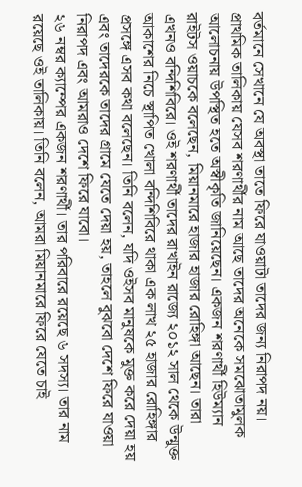বর্তমানে সেখানে যে অবস্থা তাতে ফিরে যাওয়াটা তাদের জন্য নিরাপদ নয়। প্রাথমিক তালিকায় যেসব শরণার্থীর নাম আছে তাদের অনেকে সমঝোতামুলক আলোচনায় উপস্থিত হতে অস্বীকৃতি জানিয়েছেন। একজন শরণার্থী হিউম্যান রাইটস ওয়াচকে বলেছেন, মিয়ানমারে হাজার হাজার রোহিঙ্গা আছেন। তারা এখনও বন্দিশিবিরে। ওই শরণার্থী তাদের রাখাইন রাজ্যে ২০১২ সাল থেকে উন্মুক্ত আকাশের নিচে স্থাপিত খোলা বন্দিশিবিরে থাকা এক লাখ ২৫ হাজার রোহিঙ্গার প্রসঙ্গে এসব কথা বলেছেন। তিনি বলেন, যদি ওইসব মানুষকে মুক্ত করে দেয়া হয় এবং তাদেরকে তাদের গ্রামে যেতে দেয়া হয়, তাহলে বুঝবো দেশে ফিরে যাওয়া নিরাপদ এবং আমরাও দেশে ফিরে যাবো।
২৬ নম্বর ক্যাম্পের একজন শরণার্থী। তার পরিবারে রয়েছে ৬ সদস্য। তার নাম রয়েছে ওই তালিকায়। তিনি বলেন, আমরা মিয়ানমারে ফিরে যেতে চাই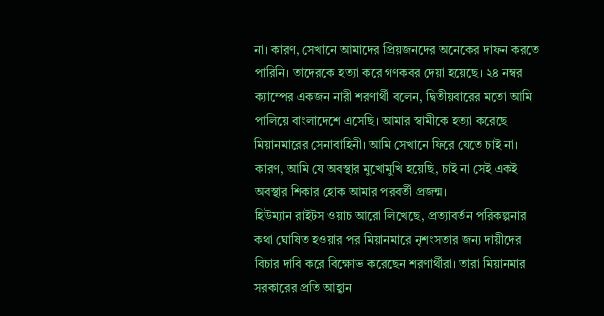না। কারণ, সেখানে আমাদের প্রিয়জনদের অনেকের দাফন করতে পারিনি। তাদেরকে হত্যা করে গণকবর দেয়া হয়েছে। ২৪ নম্বর ক্যাম্পের একজন নারী শরণার্থী বলেন, দ্বিতীয়বারের মতো আমি পালিয়ে বাংলাদেশে এসেছি। আমার স্বামীকে হত্যা করেছে মিয়ানমারের সেনাবাহিনী। আমি সেখানে ফিরে যেতে চাই না। কারণ, আমি যে অবস্থার মুখোমুখি হয়েছি, চাই না সেই একই অবস্থার শিকার হোক আমার পরবর্তী প্রজন্ম।
হিউম্যান রাইটস ওয়াচ আরো লিখেছে, প্রত্যাবর্তন পরিকল্পনার কথা ঘোষিত হওয়ার পর মিয়ানমারে নৃশংসতার জন্য দায়ীদের বিচার দাবি করে বিক্ষোভ করেছেন শরণার্থীরা। তারা মিয়ানমার সরকারের প্রতি আহ্বান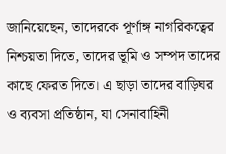জানিয়েছেন, তাদেরকে পূর্ণাঙ্গ নাগরিকত্বের নিশ্চয়তা দিতে, তাদের ভূমি ও সম্পদ তাদের কাছে ফেরত দিতে। এ ছাড়া তাদের বাড়িঘর ও ব্যবসা প্রতিষ্ঠান, যা সেনাবাহিনী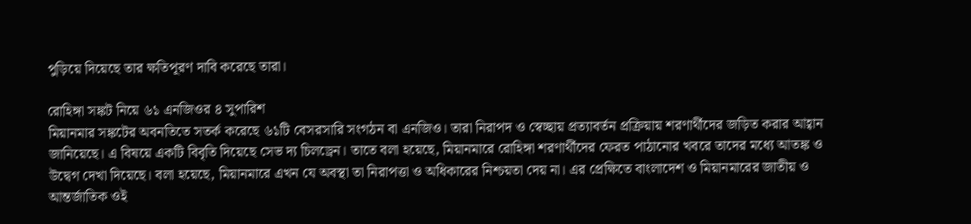পুড়িয়ে দিয়েছে তার ক্ষতিপূরণ দাবি করেছে তারা।

রোহিঙ্গা সঙ্কট নিয়ে ৬১ এনজিওর ৪ সুপারিশ
মিয়ানমার সঙ্কটের অবনতিতে সতর্ক করেছে ৬১টি বেসরসারি সংগঠন বা এনজিও। তারা নিরাপদ ও স্বেচ্ছায় প্রত্যাবর্তন প্রক্রিয়ায় শরণার্থীদের জড়িত করার আহ্বান জানিয়েছে। এ বিষয়ে একটি বিবৃতি দিয়েছে সেভ দ্য চিলড্রেন। তাতে বলা হয়েছে, মিয়ানমারে রোহিঙ্গা শরণার্থীদের ফেরত পাঠানোর খবরে তাদের মধ্যে আতঙ্ক ও উদ্বেগ দেখা দিয়েছে। বলা হয়েছে, মিয়ানমারে এখন যে অবস্থা তা নিরাপত্তা ও অধিকারের নিশ্চয়তা দেয় না। এর প্রেক্ষিতে বাংলাদেশ ও মিয়ানমারের জাতীয় ও আন্তর্জাতিক ওই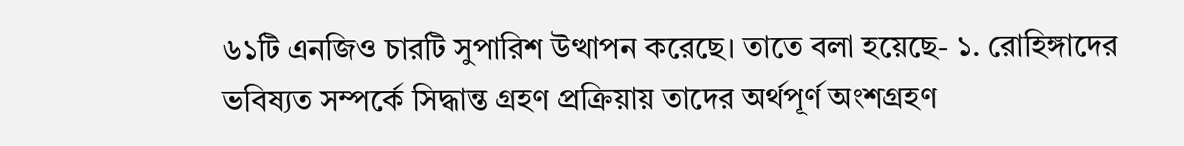৬১টি এনজিও চারটি সুপারিশ উত্থাপন করেছে। তাতে বলা হয়েছে- ১. রোহিঙ্গাদের ভবিষ্যত সম্পর্কে সিদ্ধান্ত গ্রহণ প্রক্রিয়ায় তাদের অর্থপূর্ণ অংশগ্রহণ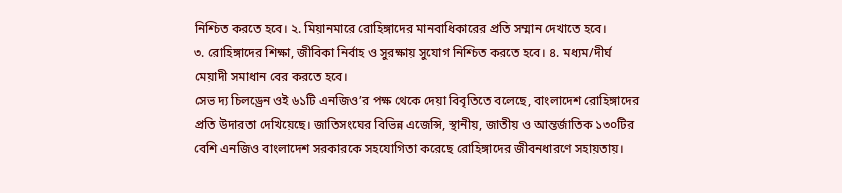নিশ্চিত করতে হবে। ২. মিয়ানমারে রোহিঙ্গাদের মানবাধিকারের প্রতি সম্মান দেখাতে হবে।
৩. রোহিঙ্গাদের শিক্ষা, জীবিকা নির্বাহ ও সুরক্ষায় সুযোগ নিশ্চিত করতে হবে। ৪. মধ্যম/দীর্ঘ মেয়াদী সমাধান বের করতে হবে।
সেভ দ্য চিলড্রেন ওই ৬১টি এনজিও’র পক্ষ থেকে দেয়া বিবৃতিতে বলেছে, বাংলাদেশ রোহিঙ্গাদের প্রতি উদারতা দেখিয়েছে। জাতিসংঘের বিভিন্ন এজেন্সি, স্থানীয়, জাতীয় ও আন্তর্জাতিক ১৩০টির বেশি এনজিও বাংলাদেশ সরকারকে সহযোগিতা করেছে রোহিঙ্গাদের জীবনধারণে সহায়তায়।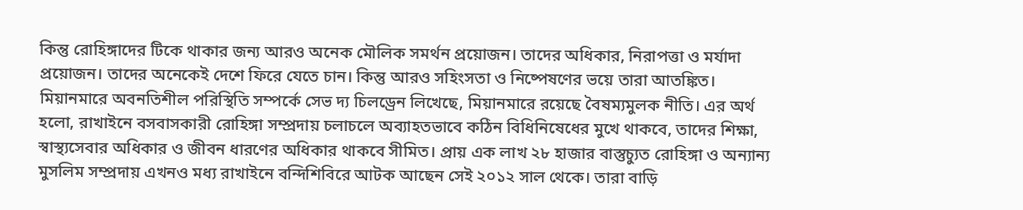কিন্তু রোহিঙ্গাদের টিকে থাকার জন্য আরও অনেক মৌলিক সমর্থন প্রয়োজন। তাদের অধিকার, নিরাপত্তা ও মর্যাদা প্রয়োজন। তাদের অনেকেই দেশে ফিরে যেতে চান। কিন্তু আরও সহিংসতা ও নিষ্পেষণের ভয়ে তারা আতঙ্কিত।
মিয়ানমারে অবনতিশীল পরিস্থিতি সম্পর্কে সেভ দ্য চিলড্রেন লিখেছে, মিয়ানমারে রয়েছে বৈষম্যমুলক নীতি। এর অর্থ হলো, রাখাইনে বসবাসকারী রোহিঙ্গা সম্প্রদায় চলাচলে অব্যাহতভাবে কঠিন বিধিনিষেধের মুখে থাকবে, তাদের শিক্ষা, স্বাস্থ্যসেবার অধিকার ও জীবন ধারণের অধিকার থাকবে সীমিত। প্রায় এক লাখ ২৮ হাজার বাস্তুচ্যুত রোহিঙ্গা ও অন্যান্য মুসলিম সম্প্রদায় এখনও মধ্য রাখাইনে বন্দিশিবিরে আটক আছেন সেই ২০১২ সাল থেকে। তারা বাড়ি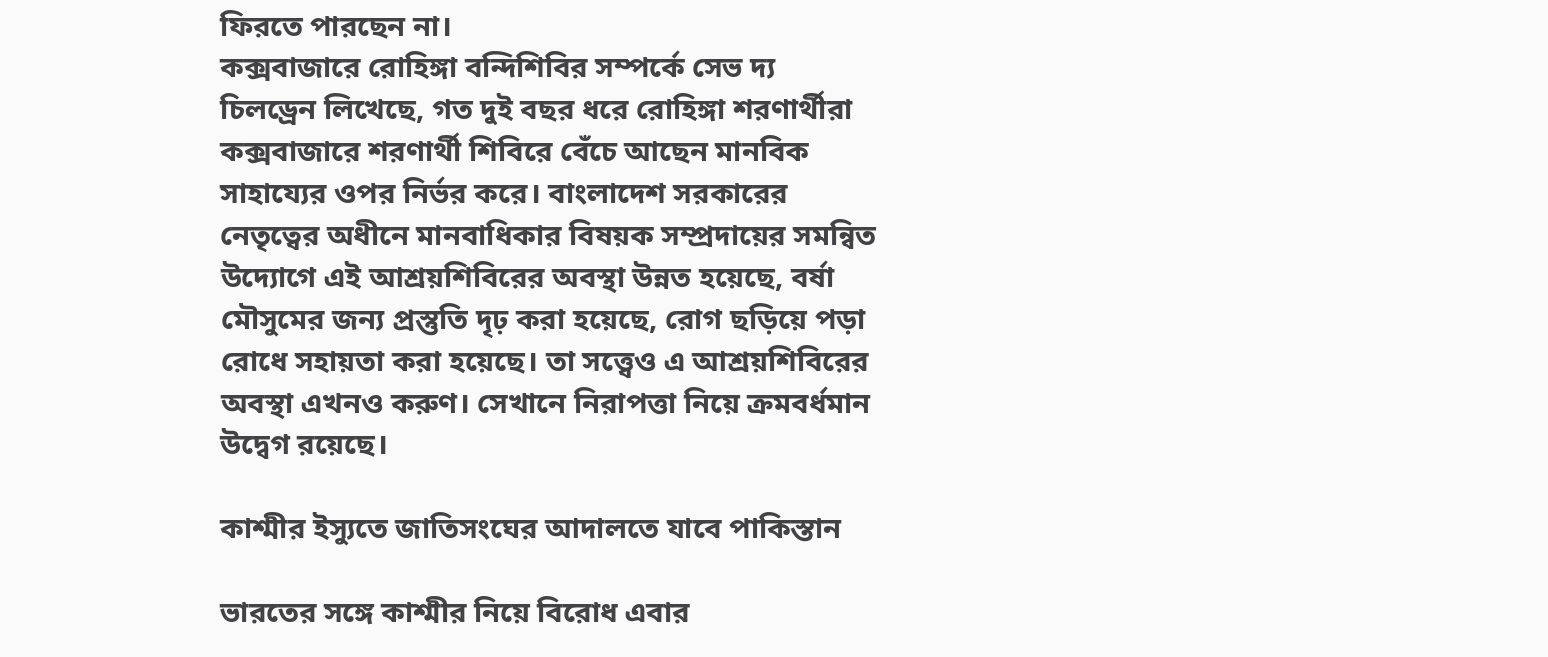ফিরতে পারছেন না।
কক্সবাজারে রোহিঙ্গা বন্দিশিবির সম্পর্কে সেভ দ্য চিলড্রেন লিখেছে, গত দুই বছর ধরে রোহিঙ্গা শরণার্থীরা কক্সবাজারে শরণার্থী শিবিরে বেঁচে আছেন মানবিক সাহায্যের ওপর নির্ভর করে। বাংলাদেশ সরকারের নেতৃত্বের অধীনে মানবাধিকার বিষয়ক সম্প্রদায়ের সমন্বিত উদ্যোগে এই আশ্রয়শিবিরের অবস্থা উন্নত হয়েছে, বর্ষা মৌসুমের জন্য প্রস্তুতি দৃঢ় করা হয়েছে, রোগ ছড়িয়ে পড়া রোধে সহায়তা করা হয়েছে। তা সত্ত্বেও এ আশ্রয়শিবিরের অবস্থা এখনও করুণ। সেখানে নিরাপত্তা নিয়ে ক্রমবর্ধমান উদ্বেগ রয়েছে।

কাশ্মীর ইস্যুতে জাতিসংঘের আদালতে যাবে পাকিস্তান

ভারতের সঙ্গে কাশ্মীর নিয়ে বিরোধ এবার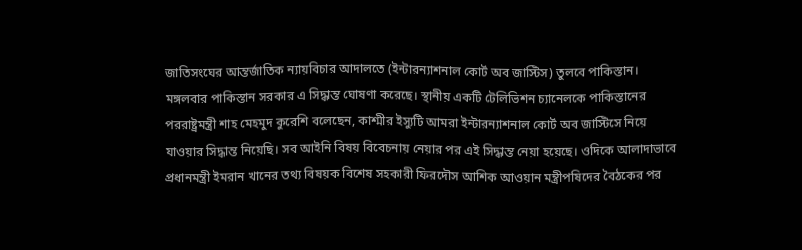জাতিসংঘের আন্তর্জাতিক ন্যায়বিচার আদালতে (ইন্টারন্যাশনাল কোর্ট অব জাস্টিস) তুলবে পাকিস্তান। মঙ্গলবার পাকিস্তান সরকার এ সিদ্ধান্ত ঘোষণা করেছে। স্থানীয় একটি টেলিভিশন চ্যানেলকে পাকিস্তানের পররাষ্ট্রমন্ত্রী শাহ মেহমুদ কুরেশি বলেছেন, কাশ্মীর ইস্যুটি আমরা ইন্টারন্যাশনাল কোর্ট অব জাস্টিসে নিয়ে যাওয়ার সিদ্ধান্ত নিয়েছি। সব আইনি বিষয় বিবেচনায় নেয়ার পর এই সিদ্ধান্ত নেয়া হয়েছে। ওদিকে আলাদাভাবে প্রধানমন্ত্রী ইমরান খানের তথ্য বিষয়ক বিশেষ সহকারী ফিরদৌস আশিক আওয়ান মন্ত্রীপষিদের বৈঠকের পর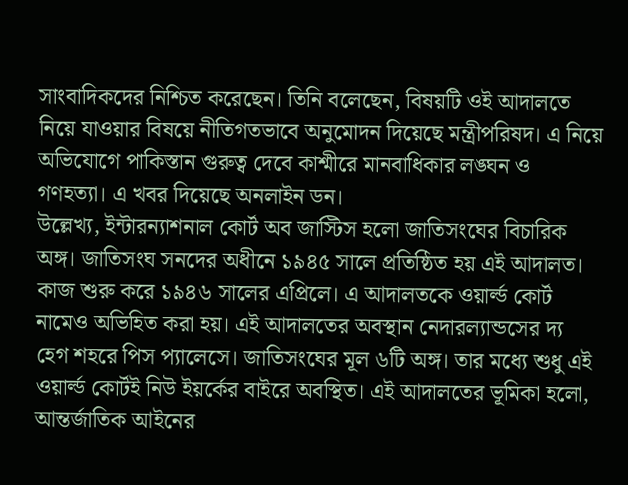সাংবাদিকদের নিশ্চিত করেছেন। তিনি বলেছেন, বিষয়টি ওই আদালতে নিয়ে যাওয়ার বিষয়ে নীতিগতভাবে অনুমোদন দিয়েছে মন্ত্রীপরিষদ। এ নিয়ে অভিযোগে পাকিস্তান গুরুত্ব দেবে কাশ্মীরে মানবাধিকার লঙ্ঘন ও গণহত্যা। এ খবর দিয়েছে অনলাইন ডন।
উল্লেখ্য, ইন্টারন্যাশনাল কোর্ট অব জাস্টিস হলো জাতিসংঘের বিচারিক অঙ্গ। জাতিসংঘ সনদের অধীনে ১৯৪৫ সালে প্রতিষ্ঠিত হয় এই আদালত। কাজ শুরু করে ১৯৪৬ সালের এপ্রিলে। এ আদালতকে ওয়ার্ল্ড কোর্ট নামেও অভিহিত করা হয়। এই আদালতের অবস্থান নেদারল্যান্ডসের দ্য হেগ শহরে পিস প্যালেসে। জাতিসংঘের মূল ৬টি অঙ্গ। তার মধ্যে শুধু এই ওয়ার্ল্ড কোর্টই নিউ ইয়র্কের বাইরে অবস্থিত। এই আদালতের ভূমিকা হলো, আন্তর্জাতিক আইনের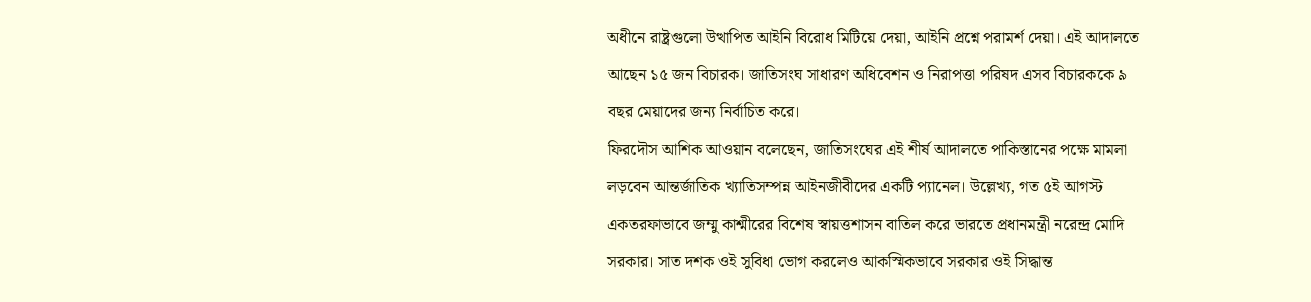অধীনে রাষ্ট্রগুলো উত্থাপিত আইনি বিরোধ মিটিয়ে দেয়া, আইনি প্রশ্নে পরামর্শ দেয়া। এই আদালতে আছেন ১৫ জন বিচারক। জাতিসংঘ সাধারণ অধিবেশন ও নিরাপত্তা পরিষদ এসব বিচারককে ৯ বছর মেয়াদের জন্য নির্বাচিত করে।
ফিরদৌস আশিক আওয়ান বলেছেন, জাতিসংঘের এই শীর্ষ আদালতে পাকিস্তানের পক্ষে মামলা লড়বেন আন্তর্জাতিক খ্যাতিসম্পন্ন আইনজীবীদের একটি প্যানেল। উল্লেখ্য, গত ৫ই আগস্ট একতরফাভাবে জম্মু কাশ্মীরের বিশেষ স্বায়ত্তশাসন বাতিল করে ভারতে প্রধানমন্ত্রী নরেন্দ্র মোদি সরকার। সাত দশক ওই সুবিধা ভোগ করলেও আকস্মিকভাবে সরকার ওই সিদ্ধান্ত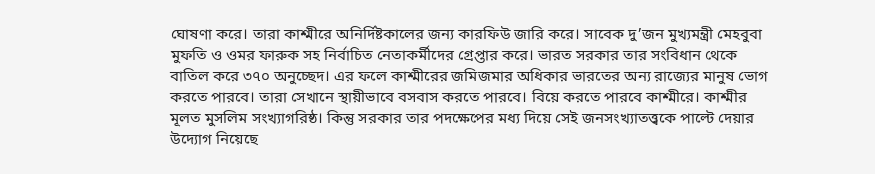ঘোষণা করে। তারা কাশ্মীরে অনির্দিষ্টকালের জন্য কারফিউ জারি করে। সাবেক দু’জন মুখ্যমন্ত্রী মেহবুবা মুফতি ও ওমর ফারুক সহ নির্বাচিত নেতাকর্মীদের গ্রেপ্তার করে। ভারত সরকার তার সংবিধান থেকে বাতিল করে ৩৭০ অনুচ্ছেদ। এর ফলে কাশ্মীরের জমিজমার অধিকার ভারতের অন্য রাজ্যের মানুষ ভোগ করতে পারবে। তারা সেখানে স্থায়ীভাবে বসবাস করতে পারবে। বিয়ে করতে পারবে কাশ্মীরে। কাশ্মীর মূলত মুসলিম সংখ্যাগরিষ্ঠ। কিন্তু সরকার তার পদক্ষেপের মধ্য দিয়ে সেই জনসংখ্যাতত্ত্বকে পাল্টে দেয়ার উদ্যোগ নিয়েছে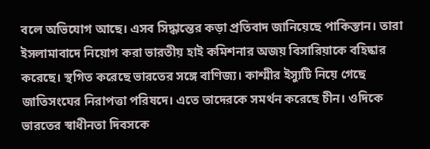বলে অভিযোগ আছে। এসব সিদ্ধান্তের কড়া প্রতিবাদ জানিয়েছে পাকিস্তান। তারা ইসলামাবাদে নিয়োগ করা ভারতীয় হাই কমিশনার অজয় বিসারিয়াকে বহিষ্কার করেছে। স্থগিত করেছে ভারতের সঙ্গে বাণিজ্য। কাশ্মীর ইস্যুটি নিয়ে গেছে জাতিসংঘের নিরাপত্তা পরিষদে। এতে তাদেরকে সমর্থন করেছে চীন। ওদিকে ভারতের স্বাধীনতা দিবসকে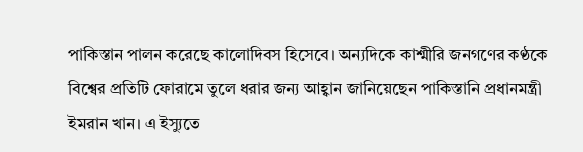পাকিস্তান পালন করেছে কালোদিবস হিসেবে। অন্যদিকে কাশ্মীরি জনগণের কণ্ঠকে বিশ্বের প্রতিটি ফোরামে তুলে ধরার জন্য আহ্বান জানিয়েছেন পাকিস্তানি প্রধানমন্ত্রী ইমরান খান। এ ইস্যুতে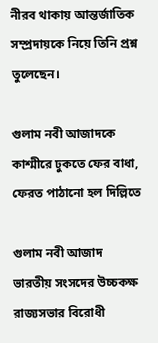নীরব থাকায় আন্তর্জাতিক সম্প্রদায়কে নিয়ে তিনি প্রশ্ন তুলেছেন।

গুলাম নবী আজাদকে কাশ্মীরে ঢুকতে ফের বাধা, ফেরত পাঠানো হল দিল্লিতে

গুলাম নবী আজাদ
ভারতীয় সংসদের উচ্চকক্ষ রাজ্যসভার বিরোধী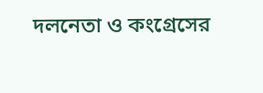দলনেতা ও কংগ্রেসের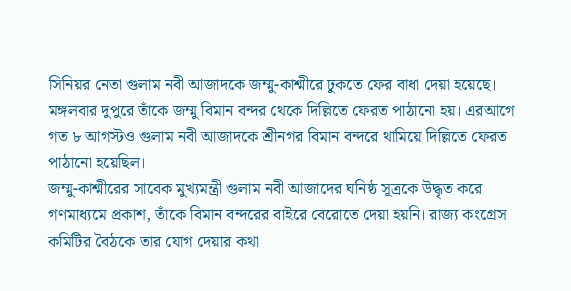সিনিয়র নেতা গুলাম নবী আজাদকে জম্মু-কাশ্মীরে ঢুকতে ফের বাধা দেয়া হয়েছে। মঙ্গলবার দুপুরে তাঁকে জম্মু বিমান বন্দর থেকে দিল্লিতে ফেরত পাঠানো হয়। এরআগে গত ৮ আগস্টও গুলাম নবী আজাদকে শ্রীনগর বিমান বন্দরে থামিয়ে দিল্লিতে ফেরত পাঠানো হয়েছিল।
জম্মু-কাশ্মীরের সাবেক মুখ্যমন্ত্রী গুলাম নবী আজাদের ঘনিষ্ঠ সূত্রকে উদ্ধৃত করে গণমাধ্যমে প্রকাশ, তাঁকে বিমান বন্দরের বাইরে বেরোতে দেয়া হয়নি। রাজ্য কংগ্রেস কমিটির বৈঠকে তার যোগ দেয়ার কথা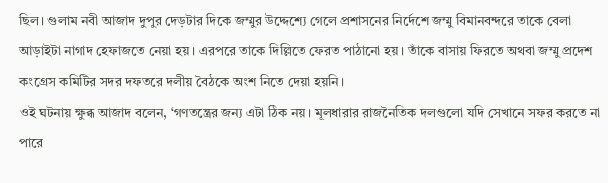ছিল। গুলাম নবী আজাদ দুপুর দেড়টার দিকে জম্মুর উদ্দেশ্যে গেলে প্রশাসনের নির্দেশে জম্মু বিমানবন্দরে তাকে বেলা আড়াইটা নাগাদ হেফাজতে নেয়া হয়। এরপরে তাকে দিল্লিতে ফেরত পাঠানো হয়। তাঁকে বাসায় ফিরতে অথবা জম্মু প্রদেশ কংগ্রেস কমিটির সদর দফতরে দলীয় বৈঠকে অংশ নিতে দেয়া হয়নি।
ওই ঘটনায় ক্ষুব্ধ আজাদ বলেন, ‘গণতন্ত্রের জন্য এটা ঠিক নয়। মূলধারার রাজনৈতিক দলগুলো যদি সেখানে সফর করতে না পারে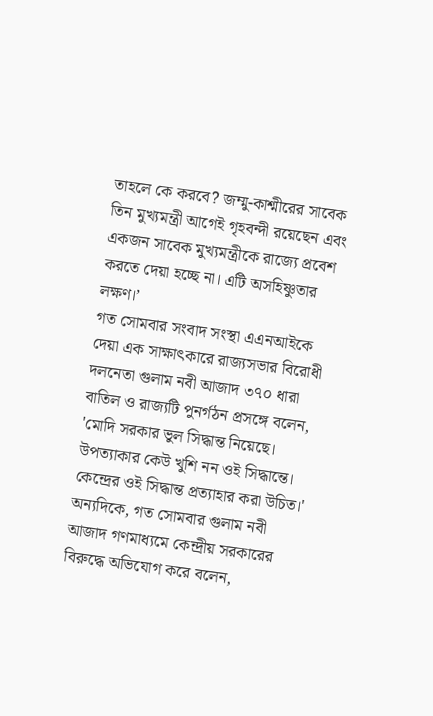তাহলে কে করবে? জম্মু-কাশ্মীরের সাবেক তিন মুখ্যমন্ত্রী আগেই গৃহবন্দী রয়েছেন এবং একজন সাবেক মুখ্যমন্ত্রীকে রাজ্যে প্রবেশ করতে দেয়া হচ্ছে না। এটি অসহিষ্ণুতার লক্ষণ।’
গত সোমবার সংবাদ সংস্থা এএনআইকে দেয়া এক সাক্ষাৎকারে রাজ্যসভার বিরোধী দলনেতা গুলাম নবী আজাদ ৩৭০ ধারা বাতিল ও রাজ্যটি পুনর্গঠন প্রসঙ্গে বলেন, 'মোদি সরকার ভুল সিদ্ধান্ত নিয়েছে। উপত্যাকার কেউ খুশি নন ওই সিদ্ধান্তে। কেন্দ্রের ওই সিদ্ধান্ত প্রত্যাহার করা উচিত।'
অন্যদিকে, গত সোমবার গুলাম নবী আজাদ গণমাধ্যমে কেন্দ্রীয় সরকারের বিরুদ্ধে অভিযোগ করে বলেন,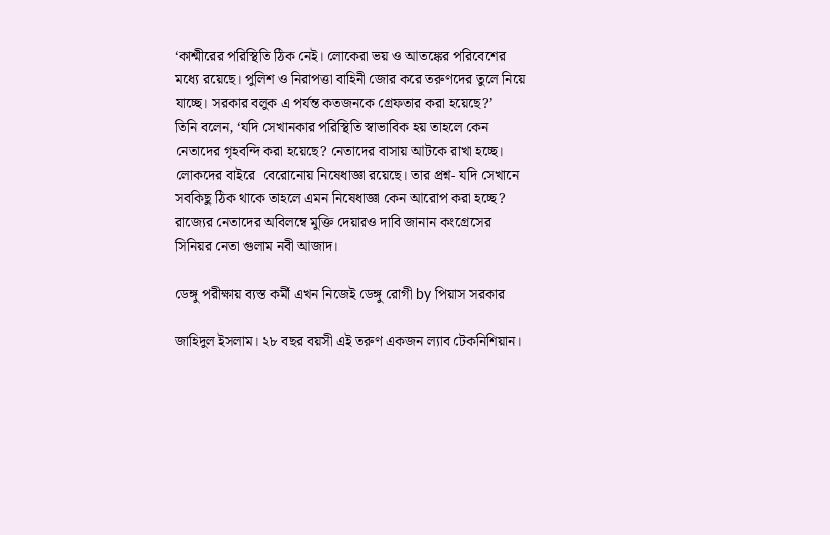‘কাশ্মীরের পরিস্থিতি ঠিক নেই। লোকেরা ভয় ও আতঙ্কের পরিবেশের মধ্যে রয়েছে। পুলিশ ও নিরাপত্তা বাহিনী জোর করে তরুণদের তুলে নিয়ে যাচ্ছে। সরকার বলুক এ পর্যন্ত কতজনকে গ্রেফতার করা হয়েছে?’
তিনি বলেন, ‘যদি সেখানকার পরিস্থিতি স্বাভাবিক হয় তাহলে কেন নেতাদের গৃহবন্দি করা হয়েছে? নেতাদের বাসায় আটকে রাখা হচ্ছে। লোকদের বাইরে  বেরোনোয় নিষেধাজ্ঞা রয়েছে। তার প্রশ্ন- যদি সেখানে সবকিছু ঠিক থাকে তাহলে এমন নিষেধাজ্ঞা কেন আরোপ করা হচ্ছে? রাজ্যের নেতাদের অবিলম্বে মুক্তি দেয়ারও দাবি জানান কংগ্রেসের সিনিয়র নেতা গুলাম নবী আজাদ।

ডেঙ্গু পরীক্ষায় ব্যস্ত কর্মী এখন নিজেই ডেঙ্গু রোগী by পিয়াস সরকার

জাহিদুল ইসলাম। ২৮ বছর বয়সী এই তরুণ একজন ল্যাব টেকনিশিয়ান।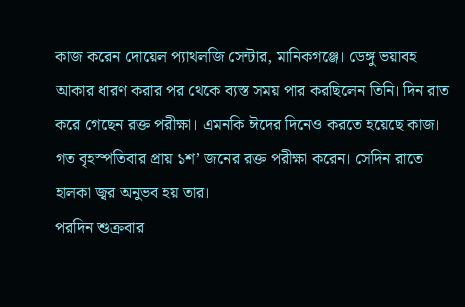কাজ করেন দোয়েল প্যাথলজি সেন্টার, মানিকগঞ্জে। ডেঙ্গু ভয়াবহ আকার ধারণ করার পর থেকে ব্যস্ত সময় পার করছিলেন তিনি। দিন রাত করে গেছেন রক্ত পরীক্ষা। এমনকি ঈদের দিনেও করতে হয়েছে কাজ। গত বৃহস্পতিবার প্রায় ১শ’ জনের রক্ত পরীক্ষা করেন। সেদিন রাতে হালকা জ্বর অনুভব হয় তার।
পরদিন শুক্রবার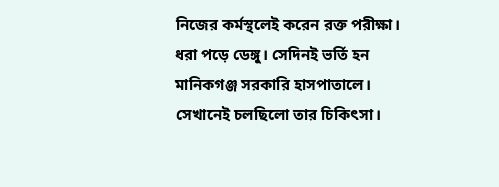নিজের কর্মস্থলেই করেন রক্ত পরীক্ষা। ধরা পড়ে ডেঙ্গু। সেদিনই ভর্তি হন মানিকগঞ্জ সরকারি হাসপাতালে। সেখানেই চলছিলো তার চিকিৎসা।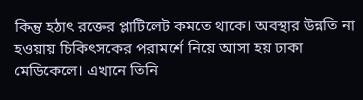কিন্তু হঠাৎ রক্তের প্লাটিলেট কমতে থাকে। অবস্থার উন্নতি না হওয়ায় চিকিৎসকের পরামর্শে নিয়ে আসা হয় ঢাকা মেডিকেলে। এখানে তিনি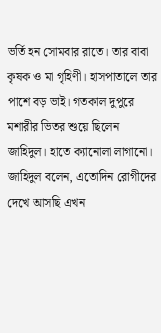ভর্তি হন সোমবার রাতে। তার বাবা কৃষক ও মা গৃহিণী। হাসপাতালে তার পাশে বড় ভাই। গতকাল দুপুরে মশারীর ভিতর শুয়ে ছিলেন জাহিদুল। হাতে ক্যানোলা লাগানো। জাহিদুল বলেন, এতোদিন রোগীদের দেখে আসছি এখন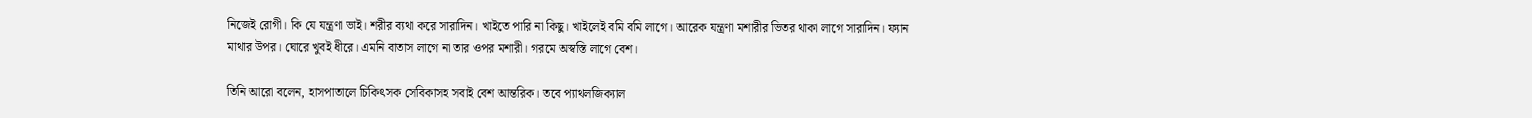নিজেই রোগী। কি যে যন্ত্রণা ভাই। শরীর ব্যথা করে সারাদিন। খাইতে পারি না কিছু। খাইলেই বমি বমি লাগে। আরেক যন্ত্রণা মশারীর ভিতর থাকা লাগে সারাদিন। ফ্যান মাথার উপর। ঘোরে খুবই ধীরে। এমনি বাতাস লাগে না তার ওপর মশারী। গরমে অস্বস্তি লাগে বেশ।

তিনি আরো বলেন, হাসপাতালে চিকিৎসক সেবিকাসহ সবাই বেশ আন্তরিক। তবে প্যাথলজিক্যাল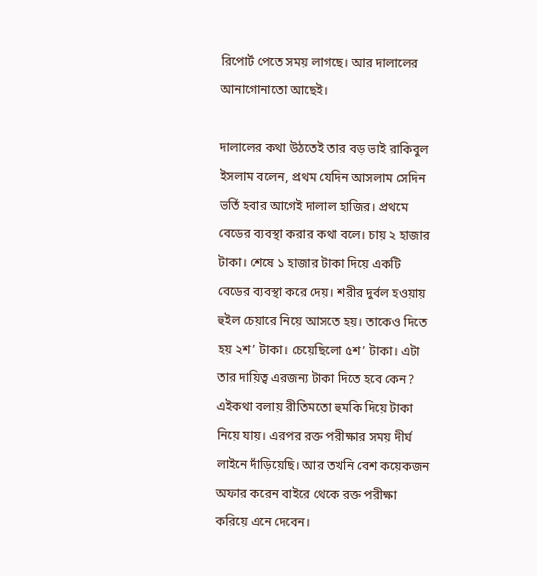রিপোর্ট পেতে সময় লাগছে। আর দালালের আনাগোনাতো আছেই।

দালালের কথা উঠতেই তার বড় ভাই রাকিবুল ইসলাম বলেন, প্রথম যেদিন আসলাম সেদিন ভর্তি হবার আগেই দালাল হাজির। প্রথমে বেডের ব্যবস্থা করার কথা বলে। চায় ২ হাজার টাকা। শেষে ১ হাজার টাকা দিয়ে একটি বেডের ব্যবস্থা করে দেয়। শরীর দুর্বল হওয়ায় হুইল চেয়ারে নিয়ে আসতে হয়। তাকেও দিতে হয় ২শ’ টাকা। চেয়েছিলো ৫শ’ টাকা। এটা তার দায়িত্ব এরজন্য টাকা দিতে হবে কেন? এইকথা বলায় রীতিমতো হুমকি দিয়ে টাকা নিয়ে যায়। এরপর রক্ত পরীক্ষার সময় দীর্ঘ লাইনে দাঁড়িয়েছি। আর তখনি বেশ কয়েকজন অফার করেন বাইরে থেকে রক্ত পরীক্ষা করিয়ে এনে দেবেন।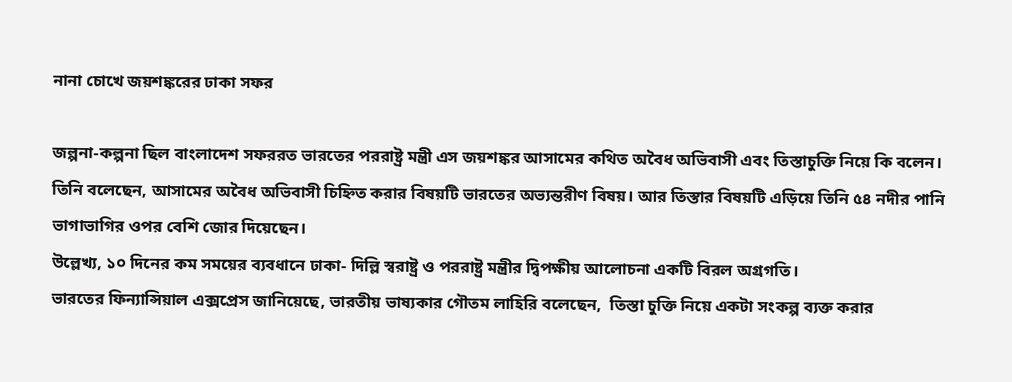নানা চোখে জয়শঙ্করের ঢাকা সফর

জল্পনা-কল্পনা ছিল বাংলাদেশ সফররত ভারতের পররাষ্ট্র মন্ত্রী এস জয়শঙ্কর আসামের কথিত অবৈধ অভিবাসী এবং তিস্তাচুক্তি নিয়ে কি বলেন। তিনি বলেছেন, আসামের ‌অবৈধ অভিবাসী চিহ্নিত করার বিষয়টি ভারতের ‌অভ্যন্তরীণ বিষয়। আর তিস্তার বিষয়টি এড়িয়ে তিনি ৫৪ নদীর পানি ভাগাভাগির ওপর বেশি জোর দিয়েছেন।
উল্লেখ্য, ১০ দিনের কম সময়ের ব্যবধানে ঢাকা- দিল্লি স্বরাষ্ট্র ও পররাষ্ট্র মন্ত্রীর দ্বিপক্ষীয় আলোচনা একটি বিরল অগ্রগতি।
ভারতের ফিন্যান্সিয়াল এক্সপ্রেস জানিয়েছে, ভারতীয় ভাষ্যকার গৌতম লাহিরি বলেছেন,  তিস্তা চুক্তি নিয়ে একটা সংকল্প ব্যক্ত করার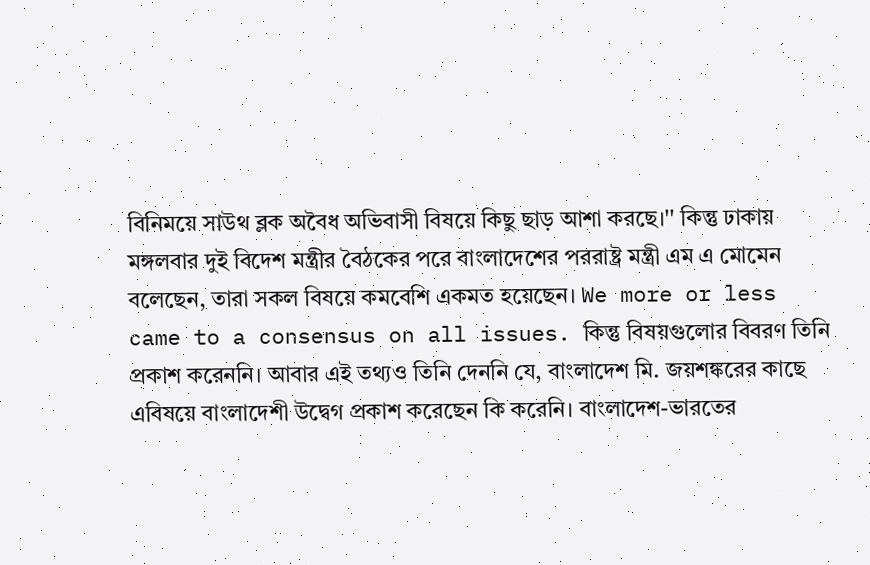বিনিময়ে সাউথ ব্লক অবৈধ অভিবাসী বিষয়ে কিছু ছাড় আশা করছে।'' কিন্তু ঢাকায় মঙ্গলবার দুই বিদেশ মন্ত্রীর বৈঠকের পরে বাংলাদেশের পররাষ্ট্র মন্ত্রী এম এ মোমেন বলেছেন, তারা সকল বিষয়ে কমবেশি একমত হয়েছেন। We more or less came to a consensus on all issues. কিন্তু বিষয়গুলোর বিবরণ তিনি প্রকাশ করেননি। আবার এই তথ্যও তিনি দেননি যে, বাংলাদেশ মি. জয়শঙ্করের কাছে এবিষয়ে বাংলাদেশী উদ্বেগ প্রকাশ করেছেন কি করেনি। বাংলাদেশ-ভারতের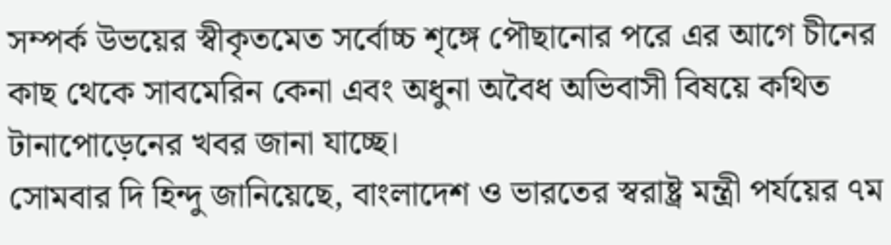সম্পর্ক উভয়ের স্বীকৃতমেত ‌সর্বোচ্চ শৃঙ্গে পৌছানোর পরে এর আগে চীনের কাছ থেকে সাবমেরিন কেনা এবং অধুনা অবৈধ অভিবাসী বিষয়ে কথিত টানাপোড়েনের খবর জানা যাচ্ছে।
সোমবার দি হিন্দু জানিয়েছে, বাংলাদেশ ও ভারতের স্বরাষ্ট্র মন্ত্রী পর্যয়ের ৭ম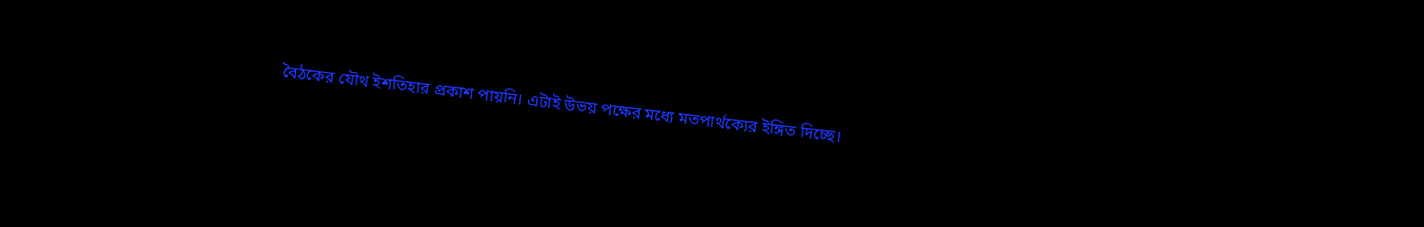বৈঠকের যৌথ ইশতিহার প্রকাশ পায়নি। এটাই উভয় পক্ষের মধ্যে মতপার্থক্যের ইঙ্গিত দিচ্ছে।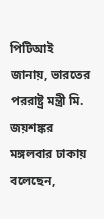পিটিআই জানায়, ভারতের পররাষ্ট্র মন্ত্রী মি. জয়শঙ্কর মঙ্গলবার ঢাকায় বলেছেন,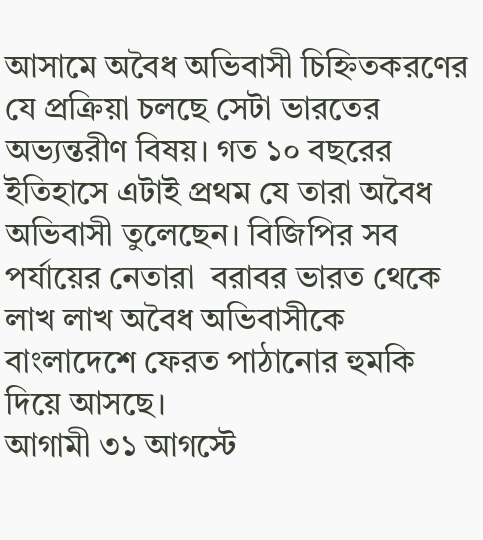আসামে অবৈধ অভিবাসী চিহ্নিতকরণের যে প্রক্রিয়া চলছে সেটা ভারতের অভ্যন্তরীণ বিষয়। গত ১০ বছরের ইতিহাসে এটাই প্রথম যে তারা অবৈধ অভিবাসী তুলেছেন। বিজিপির সব পর্যায়ের নেতারা  বরাবর ভারত থেকে লাখ লাখ অবৈধ অভিবাসীকে বাংলাদেশে ফেরত পাঠানোর হুমকি দিয়ে আসছে।
আগামী ৩১ আগস্টে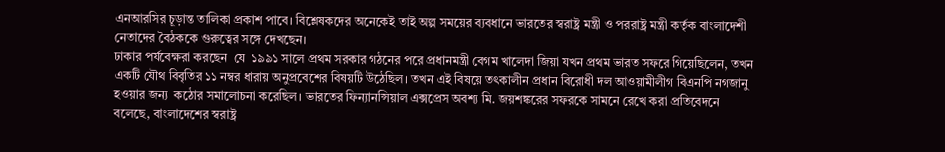এনআরসির চূড়ান্ত তালিকা প্রকাশ পাবে। বিশ্লেষকদের অনেকেই তাই অল্প সময়ের ব্যবধানে ভারতের স্বরাষ্ট্র মন্ত্রী ও পররাষ্ট্র মন্ত্রী কর্তৃক বাংলাদেশী নেতাদের বৈঠককে গুরুত্বের সঙ্গে দেখছেন।
ঢাকার পর্যবেক্ষরা করছেন  যে  ১৯৯১ সালে প্রথম সরকার গঠনের পরে প্রধানমন্ত্রী বেগম খালেদা জিয়া যখন প্রথম ভারত সফরে গিয়েছিলেন, তখন একটি যৌথ বিবৃতির ১১ নম্বর ধারায় অনুপ্রবেশের বিষয়টি উঠেছিল। তখন এই বিষয়ে তৎকালীন প্রধান বিরোধী দল আওয়ামীলীগ বিএনপি নগজানু হওয়ার জন্য  কঠোর সমালোচনা করেছিল। ভারতের ফিন্যানন্সিয়াল এক্সপ্রেস অবশ্য মি. জয়শঙ্করের সফরকে সামনে রেখে করা প্রতিবেদনে বলেছে, বাংলাদেশের স্বরাষ্ট্র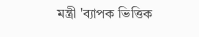মন্ত্রী ‌'ব্যাপক ভিত্তিক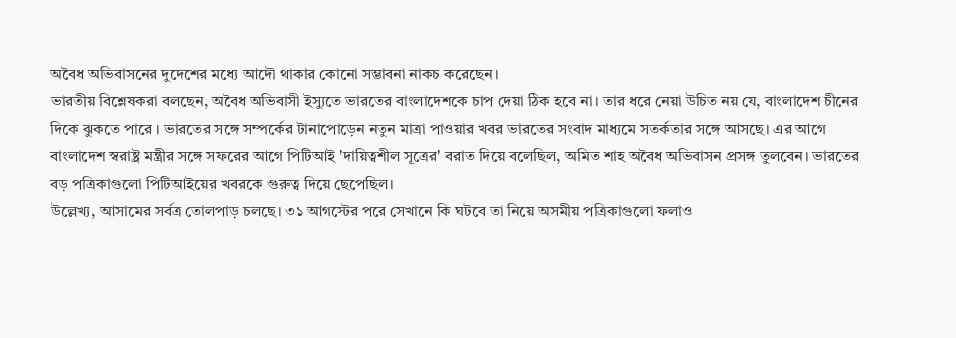অবৈধ অভিবাসনের দুদেশের মধ্যে আদৌ থাকার কোনো সম্ভাবনা নাকচ করেছেন।
ভারতীয় বিশ্লেষকরা বলছেন, অবৈধ অভিবাসী ইস্যুতে ভারতের বাংলাদেশকে চাপ দেয়া ঠিক হবে না। তার ধরে নেয়া উচিত নয় যে, বাংলাদেশ চীনের দিকে ঝুকতে পারে । ভারতের সঙ্গে সম্পর্কের টানাপোড়েন নতুন মাত্রা পাওয়ার খবর ভারতের সংবাদ মাধ্যমে সতর্কতার সঙ্গে আসছে। এর আগে বাংলাদেশ স্বরাষ্ট্র মন্ত্রীর সঙ্গে সফরের আগে পিটিআই 'দায়িত্বশীল সূত্রের' বরাত দিয়ে বলেছিল, অমিত শাহ অবৈধ অভিবাসন প্রসঙ্গ তুলবেন। ভারতের বড় পত্রিকাগুলো পিটিআইয়ের খবরকে গুরুত্ব দিয়ে ছেপেছিল।
উল্লেখ্য, আসামের সর্বত্র তোলপাড় চলছে। ৩১ আগস্টের পরে সেখানে কি ঘটবে তা নিয়ে অসমীয় পত্রিকাগুলো ফলাও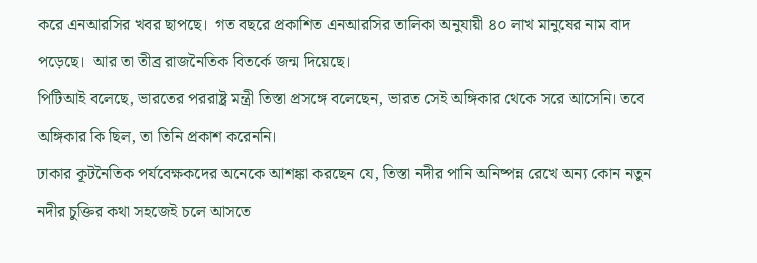করে এনআরসির খবর ছাপছে।  গত বছরে প্রকাশিত এনআরসির তালিকা অনুযায়ী ৪০ লাখ মানুষের নাম বাদ পড়েছে।  আর তা তীব্র রাজনৈতিক বিতর্কে জন্ম দিয়েছে।
পিটিআই বলেছে, ভারতের পররাষ্ট্র মন্ত্রী তিস্তা প্রসঙ্গে বলেছেন, ভারত সেই অঙ্গিকার থেকে সরে আসেনি। তবে অঙ্গিকার কি ছিল, তা তিনি প্রকাশ করেননি।
ঢাকার কূটনৈতিক পর্যবেক্ষকদের অনেকে আশঙ্কা করছেন যে, তিস্তা নদীর পানি অনিষ্পন্ন রেখে অন্য কোন নতুন নদীর চুক্তির কথা সহজেই চলে আসতে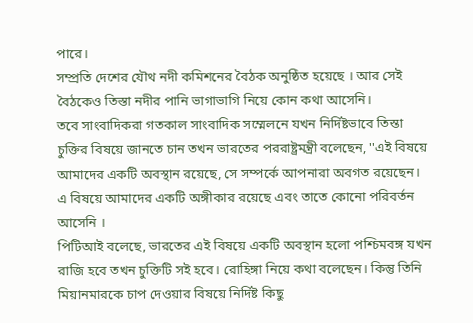পারে।
সম্প্রতি দেশের যৌথ নদী কমিশনের বৈঠক অনুষ্ঠিত হয়েছে । আর সেই বৈঠকেও তিস্তা নদীর পানি ভাগাভাগি নিয়ে কোন কথা আসেনি।
তবে সাংবাদিকরা গতকাল সাংবাদিক সম্মেলনে যখন নির্দিষ্টভাবে তিস্তা চুক্তির বিষয়ে জানতে চান তখন ভারতের পররাষ্ট্রমন্ত্রী বলেছেন, ''এই বিষয়ে আমাদের একটি অবস্থান রয়েছে, সে সম্পর্কে আপনারা অবগত রয়েছেন।  এ বিষয়ে আমাদের একটি অঙ্গীকার রয়েছে এবং তাতে কোনো পরিবর্তন আসেনি ।
পিটিআই বলেছে, ভারতের এই বিষয়ে একটি অবস্থান হলো পশ্চিমবঙ্গ যখন রাজি হবে তখন চুক্তিটি সই হবে। রোহিঙ্গা নিয়ে কথা বলেছেন। কিন্তু তিনি মিয়ানমারকে চাপ দেওয়ার বিষয়ে নির্দিষ্ট কিছু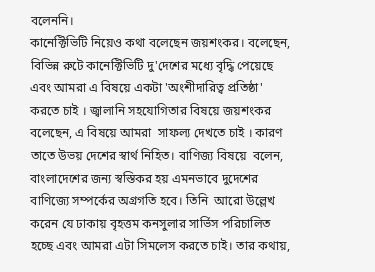বলেননি।
কানেক্টিভিটি নিয়েও কথা বলেছেন জয়শংকর। বলেছেন, বিভিন্ন রুটে কানেক্টিভিটি দু'দেশের মধ্যে বৃদ্ধি পেয়েছে এবং আমরা এ বিষয়ে একটা ‌'অংশীদারিত্ব প্রতিষ্ঠা' করতে চাই । জ্বালানি সহযোগিতার বিষয়ে জয়শংকর বলেছেন, এ বিষয়ে আমরা  সাফল্য দেখতে চাই । কারণ তাতে উভয় দেশের স্বার্থ নিহিত। বাণিজ্য বিষয়ে  বলেন, বাংলাদেশের জন্য স্বস্তিকর হয় এমনভাবে দুদেশের বাণিজ্যে সম্পর্কের অগ্রগতি হবে। তিনি  আরো উল্লেখ করেন যে ঢাকায় বৃহত্তম কনসুলার সার্ভিস পরিচালিত হচ্ছে এবং আমরা এটা সিমলেস করতে চাই। তার কথায়,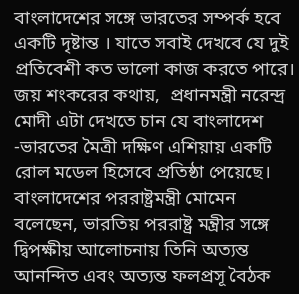বাংলাদেশের সঙ্গে ভারতের সম্পর্ক হবে একটি দৃষ্টান্ত । যাতে সবাই দেখবে যে দুই প্রতিবেশী কত ভালো কাজ করতে পারে।
জয় শংকরের কথায়,  প্রধানমন্ত্রী নরেন্দ্র মোদী এটা দেখতে চান যে বাংলাদেশ -ভারতের মৈত্রী দক্ষিণ এশিয়ায় একটি রোল মডেল হিসেবে প্রতিষ্ঠা পেয়েছে।
বাংলাদেশের পররাষ্ট্রমন্ত্রী মোমেন বলেছেন, ভারতিয় পররাষ্ট্র মন্ত্রীর সঙ্গে দ্বিপক্ষীয় আলোচনায় তিনি অত্যন্ত আনন্দিত এবং অত্যন্ত ফলপ্রসূ বৈঠক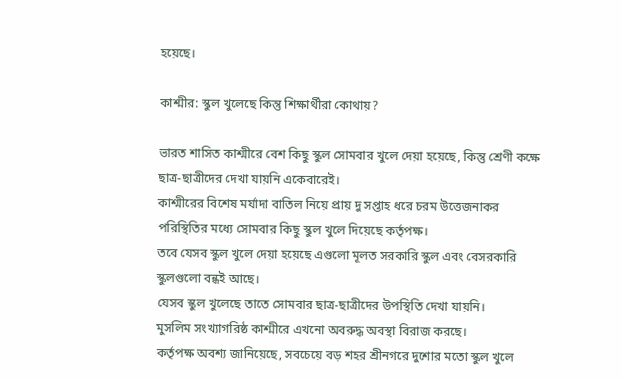হয়েছে।

কাশ্মীর: স্কুল খুলেছে কিন্তু শিক্ষার্থীরা কোথায়?

ভারত শাসিত কাশ্মীরে বেশ কিছু স্কুল সোমবার খুলে দেয়া হয়েছে, কিন্তু শ্রেণী কক্ষে ছাত্র-ছাত্রীদের দেখা যায়নি একেবারেই।
কাশ্মীরের বিশেষ মর্যাদা বাতিল নিয়ে প্রায় দু সপ্তাহ ধরে চরম উত্তেজনাকর পরিস্থিতির মধ্যে সোমবার কিছু স্কুল খুলে দিয়েছে কর্তৃপক্ষ।
তবে যেসব স্কুল খুলে দেয়া হয়েছে এগুলো মূলত সরকারি স্কুল এবং বেসরকারি স্কুলগুলো বন্ধই আছে।
যেসব স্কুল খুলেছে তাতে সোমবার ছাত্র-ছাত্রীদের উপস্থিতি দেখা যায়নি।
মুসলিম সংখ্যাগরিষ্ঠ কাশ্মীরে এখনো অবরুদ্ধ অবস্থা বিরাজ করছে।
কর্তৃপক্ষ অবশ্য জানিয়েছে, সবচেয়ে বড় শহর শ্রীনগরে দুশোর মতো স্কুল খুলে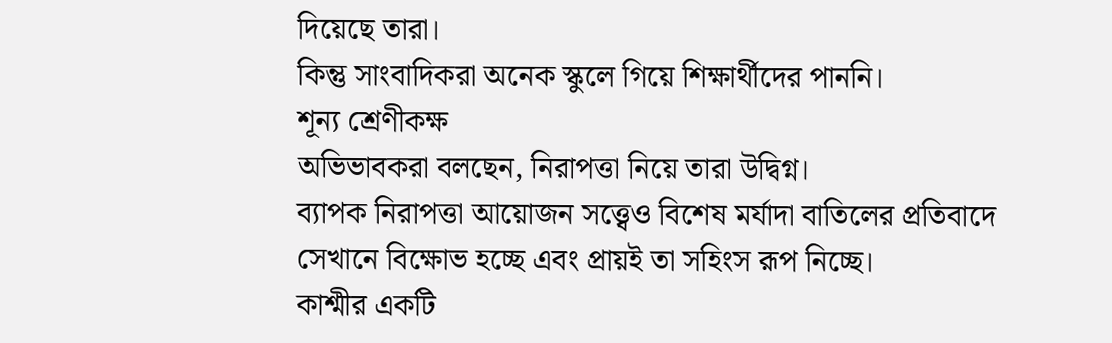দিয়েছে তারা।
কিন্তু সাংবাদিকরা অনেক স্কুলে গিয়ে শিক্ষার্থীদের পাননি।
শূন্য শ্রেণীকক্ষ
অভিভাবকরা বলছেন, নিরাপত্তা নিয়ে তারা উদ্বিগ্ন।
ব্যাপক নিরাপত্তা আয়োজন সত্ত্বেও বিশেষ মর্যাদা বাতিলের প্রতিবাদে সেখানে বিক্ষোভ হচ্ছে এবং প্রায়ই তা সহিংস রূপ নিচ্ছে।
কাশ্মীর একটি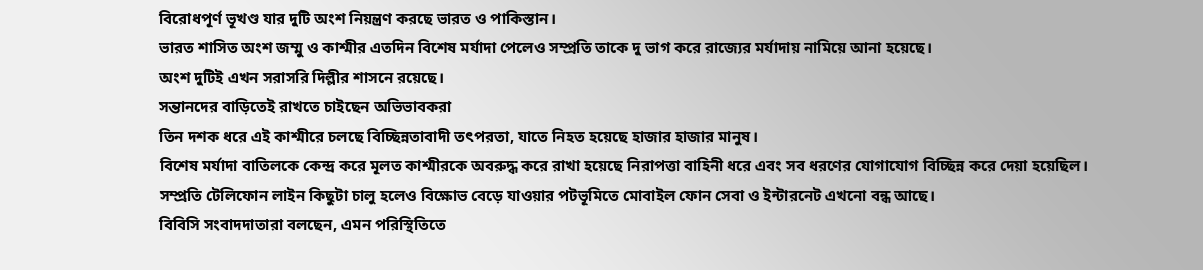বিরোধপূর্ণ ভূখণ্ড যার দুটি অংশ নিয়ন্ত্রণ করছে ভারত ও পাকিস্তান।
ভারত শাসিত অংশ জম্মু ও কাশ্মীর এতদিন বিশেষ মর্যাদা পেলেও সম্প্রতি তাকে দু ভাগ করে রাজ্যের মর্যাদায় নামিয়ে আনা হয়েছে।
অংশ দুটিই এখন সরাসরি দিল্লীর শাসনে রয়েছে।
সন্তানদের বাড়িতেই রাখতে চাইছেন অভিভাবকরা
তিন দশক ধরে এই কাশ্মীরে চলছে বিচ্ছিন্নতাবাদী তৎপরতা, যাতে নিহত হয়েছে হাজার হাজার মানুষ।
বিশেষ মর্যাদা বাতিলকে কেন্দ্র করে মূলত কাশ্মীরকে অবরুদ্ধ করে রাখা হয়েছে নিরাপত্তা বাহিনী ধরে এবং সব ধরণের যোগাযোগ বিচ্ছিন্ন করে দেয়া হয়েছিল।
সম্প্রতি টেলিফোন লাইন কিছুটা চালু হলেও বিক্ষোভ বেড়ে যাওয়ার পটভূমিতে মোবাইল ফোন সেবা ও ইন্টারনেট এখনো বন্ধ আছে।
বিবিসি সংবাদদাতারা বলছেন, এমন পরিস্থিতিতে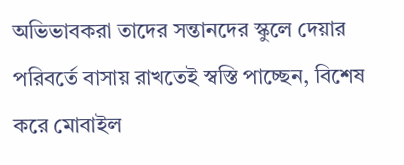অভিভাবকরা তাদের সন্তানদের স্কুলে দেয়ার পরিবর্তে বাসায় রাখতেই স্বস্তি পাচ্ছেন, বিশেষ করে মোবাইল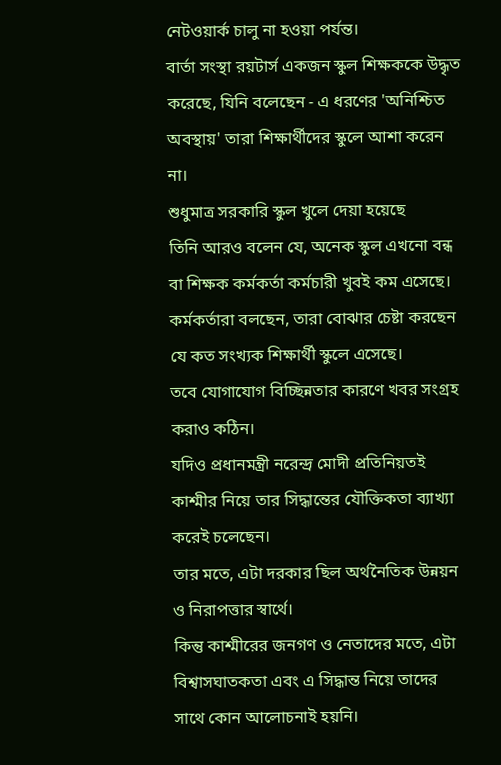নেটওয়ার্ক চালু না হওয়া পর্যন্ত।
বার্তা সংস্থা রয়টার্স একজন স্কুল শিক্ষককে উদ্ধৃত করেছে, যিনি বলেছেন - এ ধরণের 'অনিশ্চিত অবস্থায়' তারা শিক্ষার্থীদের স্কুলে আশা করেন না।
শুধুমাত্র সরকারি স্কুল খুলে দেয়া হয়েছে
তিনি আরও বলেন যে, অনেক স্কুল এখনো বন্ধ বা শিক্ষক কর্মকর্তা কর্মচারী খুবই কম এসেছে।
কর্মকর্তারা বলছেন, তারা বোঝার চেষ্টা করছেন যে কত সংখ্যক শিক্ষার্থী স্কুলে এসেছে।
তবে যোগাযোগ বিচ্ছিন্নতার কারণে খবর সংগ্রহ করাও কঠিন।
যদিও প্রধানমন্ত্রী নরেন্দ্র মোদী প্রতিনিয়তই কাশ্মীর নিয়ে তার সিদ্ধান্তের যৌক্তিকতা ব্যাখ্যা করেই চলেছেন।
তার মতে, এটা দরকার ছিল অর্থনৈতিক উন্নয়ন ও নিরাপত্তার স্বার্থে।
কিন্তু কাশ্মীরের জনগণ ও নেতাদের মতে, এটা বিশ্বাসঘাতকতা এবং এ সিদ্ধান্ত নিয়ে তাদের সাথে কোন আলোচনাই হয়নি।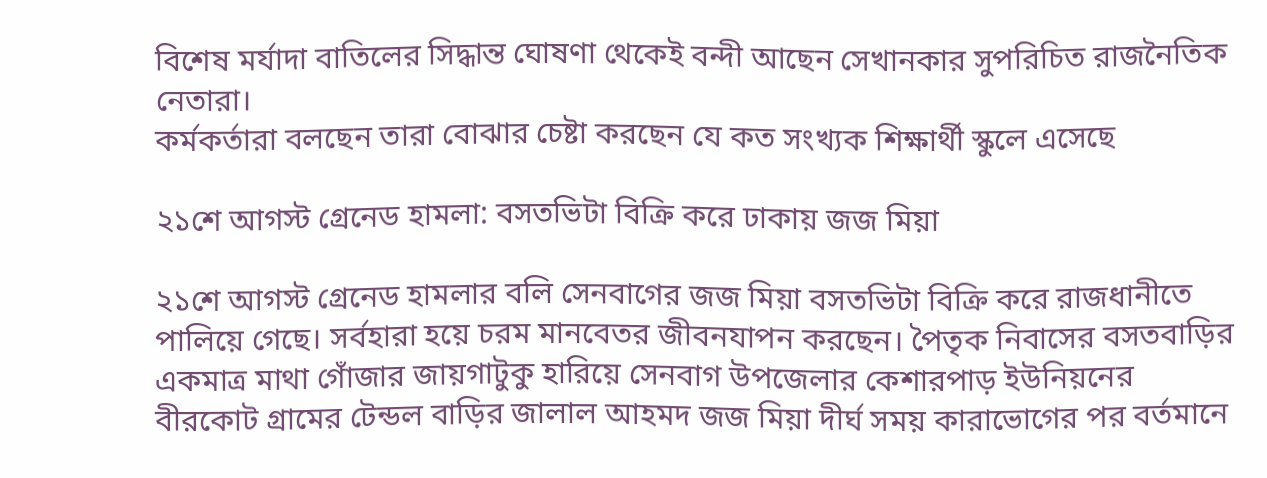বিশেষ মর্যাদা বাতিলের সিদ্ধান্ত ঘোষণা থেকেই বন্দী আছেন সেখানকার সুপরিচিত রাজনৈতিক নেতারা।
কর্মকর্তারা বলছেন তারা বোঝার চেষ্টা করছেন যে কত সংখ্যক শিক্ষার্থী স্কুলে এসেছে

২১শে আগস্ট গ্রেনেড হামলা: বসতভিটা বিক্রি করে ঢাকায় জজ মিয়া

২১শে আগস্ট গ্রেনেড হামলার বলি সেনবাগের জজ মিয়া বসতভিটা বিক্রি করে রাজধানীতে পালিয়ে গেছে। সর্বহারা হয়ে চরম মানবেতর জীবনযাপন করছেন। পৈতৃক নিবাসের বসতবাড়ির একমাত্র মাথা গোঁজার জায়গাটুকু হারিয়ে সেনবাগ উপজেলার কেশারপাড় ইউনিয়নের বীরকোট গ্রামের টেন্ডল বাড়ির জালাল আহমদ জজ মিয়া দীর্ঘ সময় কারাভোগের পর বর্তমানে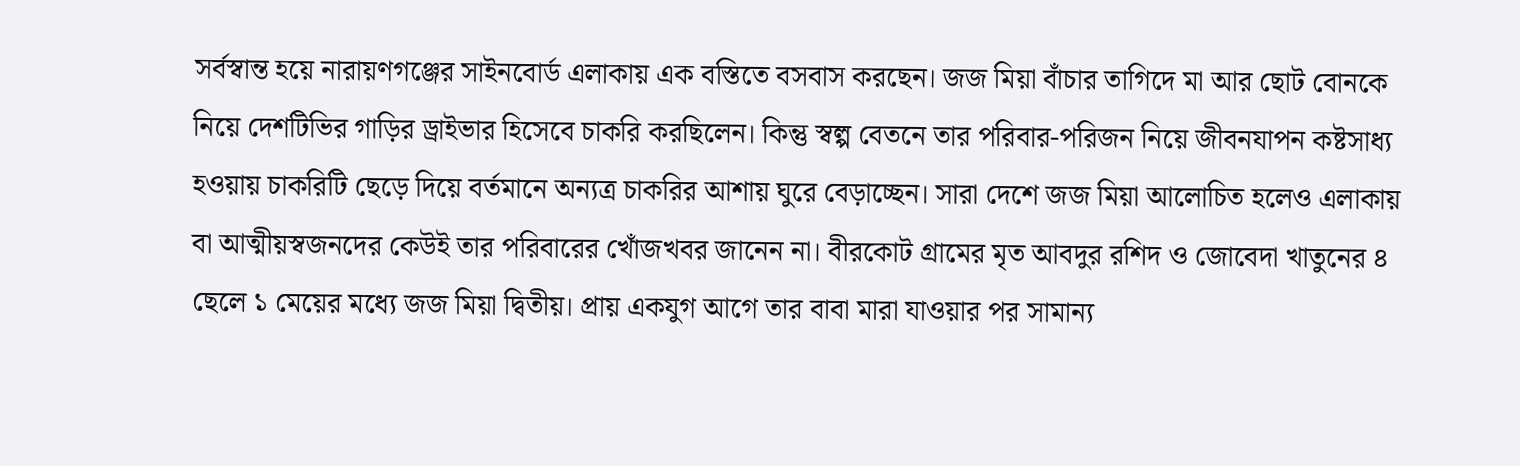সর্বস্বান্ত হয়ে নারায়ণগঞ্জের সাইনবোর্ড এলাকায় এক বস্তিতে বসবাস করছেন। জজ মিয়া বাঁচার তাগিদে মা আর ছোট বোনকে  নিয়ে দেশটিভির গাড়ির ড্রাইভার হিসেবে চাকরি করছিলেন। কিন্তু স্বল্প বেতনে তার পরিবার-পরিজন নিয়ে জীবনযাপন কষ্টসাধ্য হওয়ায় চাকরিটি ছেড়ে দিয়ে বর্তমানে অন্যত্র চাকরির আশায় ঘুরে বেড়াচ্ছেন। সারা দেশে জজ মিয়া আলোচিত হলেও এলাকায় বা আত্মীয়স্বজনদের কেউই তার পরিবারের খোঁজখবর জানেন না। বীরকোট গ্রামের মৃত আবদুর রশিদ ও জোবেদা খাতুনের ৪ ছেলে ১ মেয়ের মধ্যে জজ মিয়া দ্বিতীয়। প্রায় একযুগ আগে তার বাবা মারা যাওয়ার পর সামান্য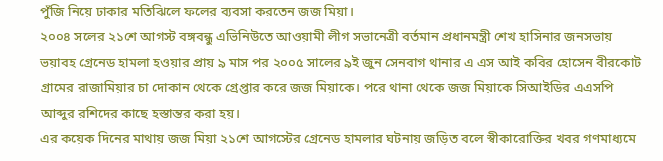পুঁজি নিয়ে ঢাকার মতিঝিলে ফলের ব্যবসা করতেন জজ মিয়া।
২০০৪ সলের ২১শে আগস্ট বঙ্গবন্ধু এভিনিউতে আওয়ামী লীগ সভানেত্রী বর্তমান প্রধানমন্ত্রী শেখ হাসিনার জনসভায় ভয়াবহ গ্রেনেড হামলা হওয়ার প্রায় ৯ মাস পর ২০০৫ সালের ৯ই জুন সেনবাগ থানার এ এস আই কবির হোসেন বীরকোট গ্রামের রাজামিয়ার চা দোকান থেকে গ্রেপ্তার করে জজ মিয়াকে। পরে থানা থেকে জজ মিয়াকে সিআইডির এএসপি আব্দুর রশিদের কাছে হস্তান্তর করা হয়।
এর কয়েক দিনের মাথায় জজ মিয়া ২১শে আগস্টের গ্রেনেড হামলার ঘটনায় জড়িত বলে স্বীকারোক্তির খবর গণমাধ্যমে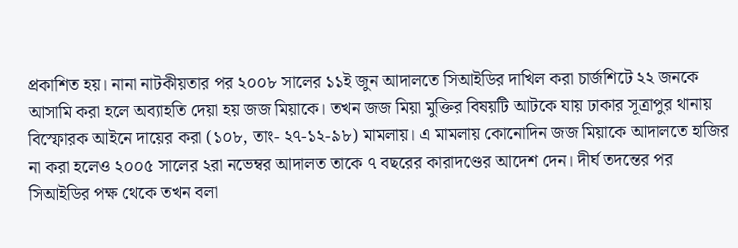প্রকাশিত হয়। নানা নাটকীয়তার পর ২০০৮ সালের ১১ই জুন আদালতে সিআইডির দাখিল করা চার্জশিটে ২২ জনকে আসামি করা হলে অব্যাহতি দেয়া হয় জজ মিয়াকে। তখন জজ মিয়া মুক্তির বিষয়টি আটকে যায় ঢাকার সূত্রাপুর থানায় বিস্ফোরক আইনে দায়ের করা (১০৮, তাং- ২৭-১২-৯৮) মামলায়। এ মামলায় কোনোদিন জজ মিয়াকে আদালতে হাজির না করা হলেও ২০০৫ সালের ২রা নভেম্বর আদালত তাকে ৭ বছরের কারাদণ্ডের আদেশ দেন। দীর্ঘ তদন্তের পর সিআইডির পক্ষ থেকে তখন বলা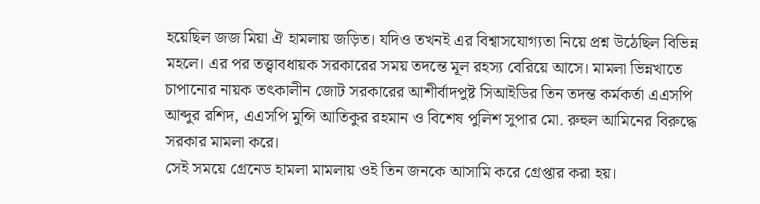হয়েছিল জজ মিয়া ঐ হামলায় জড়িত। যদিও তখনই এর বিশ্বাসযোগ্যতা নিয়ে প্রশ্ন উঠেছিল বিভিন্ন মহলে। এর পর তত্ত্বাবধায়ক সরকারের সময় তদন্তে মূল রহস্য বেরিয়ে আসে। মামলা ভিন্নখাতে চাপানোর নায়ক তৎকালীন জোট সরকারের আশীর্বাদপুষ্ট সিআইডির তিন তদন্ত কর্মকর্তা এএসপি আব্দুর রশিদ, এএসপি মুন্সি আতিকুর রহমান ও বিশেষ পুলিশ সুপার মো. রুহুল আমিনের বিরুদ্ধে সরকার মামলা করে।
সেই সময়ে গ্রেনেড হামলা মামলায় ওই তিন জনকে আসামি করে গ্রেপ্তার করা হয়।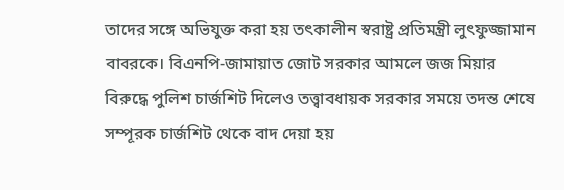তাদের সঙ্গে অভিযুক্ত করা হয় তৎকালীন স্বরাষ্ট্র প্রতিমন্ত্রী লুৎফুজ্জামান বাবরকে। বিএনপি-জামায়াত জোট সরকার আমলে জজ মিয়ার বিরুদ্ধে পুলিশ চার্জশিট দিলেও তত্ত্বাবধায়ক সরকার সময়ে তদন্ত শেষে সম্পূরক চার্জশিট থেকে বাদ দেয়া হয়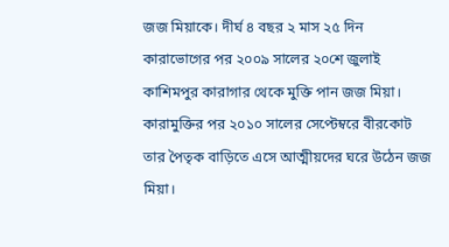জজ মিয়াকে। দীর্ঘ ৪ বছর ২ মাস ২৫ দিন কারাভোগের পর ২০০৯ সালের ২০শে জুলাই কাশিমপুর কারাগার থেকে মুক্তি পান জজ মিয়া। কারামুক্তির পর ২০১০ সালের সেপ্টেম্বরে বীরকোট তার পৈতৃক বাড়িতে এসে আত্মীয়দের ঘরে উঠেন জজ মিয়া।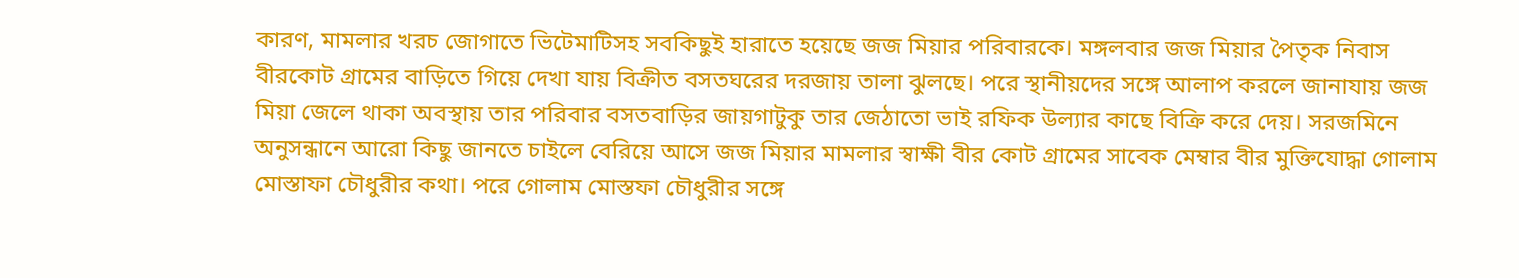কারণ, মামলার খরচ জোগাতে ভিটেমাটিসহ সবকিছুই হারাতে হয়েছে জজ মিয়ার পরিবারকে। মঙ্গলবার জজ মিয়ার পৈতৃক নিবাস বীরকোট গ্রামের বাড়িতে গিয়ে দেখা যায় বিক্রীত বসতঘরের দরজায় তালা ঝুলছে। পরে স্থানীয়দের সঙ্গে আলাপ করলে জানাযায় জজ মিয়া জেলে থাকা অবস্থায় তার পরিবার বসতবাড়ির জায়গাটুকু তার জেঠাতো ভাই রফিক উল্যার কাছে বিক্রি করে দেয়। সরজমিনে অনুসন্ধানে আরো কিছু জানতে চাইলে বেরিয়ে আসে জজ মিয়ার মামলার স্বাক্ষী বীর কোট গ্রামের সাবেক মেম্বার বীর মুক্তিযোদ্ধা গোলাম মোস্তাফা চৌধুরীর কথা। পরে গোলাম মোস্তফা চৌধুরীর সঙ্গে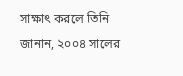সাক্ষাৎ করলে তিনি জানান, ২০০৪ সালের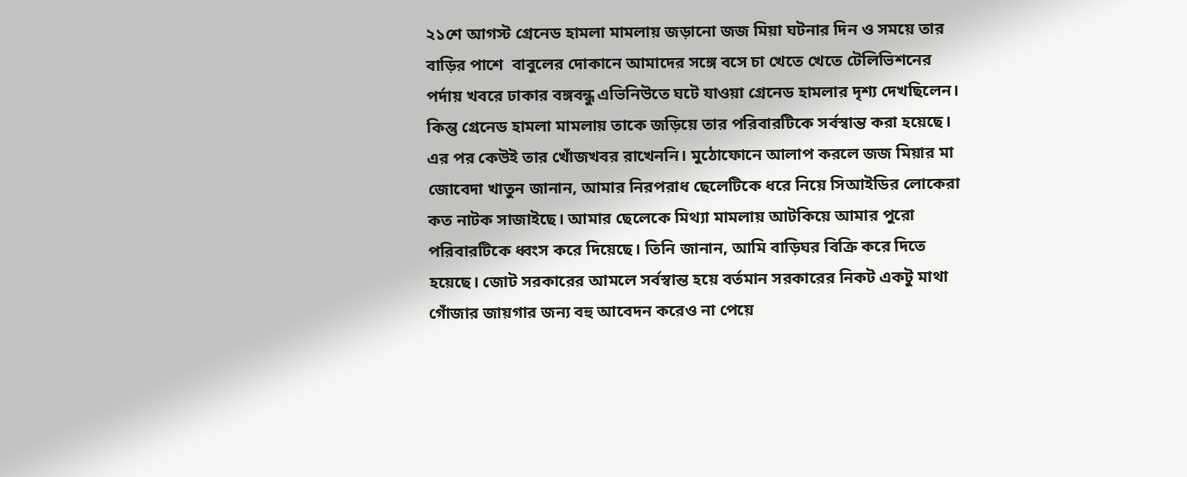২১শে আগস্ট গ্রেনেড হামলা মামলায় জড়ানো জজ মিয়া ঘটনার দিন ও সময়ে তার বাড়ির পাশে  বাবুলের দোকানে আমাদের সঙ্গে বসে চা খেতে খেতে টেলিভিশনের পর্দায় খবরে ঢাকার বঙ্গবন্ধু এভিনিউতে ঘটে যাওয়া গ্রেনেড হামলার দৃশ্য দেখছিলেন।
কিন্তু গ্রেনেড হামলা মামলায় তাকে জড়িয়ে তার পরিবারটিকে সর্বস্বান্ত করা হয়েছে। এর পর কেউই তার খোঁজখবর রাখেননি। মুঠোফোনে আলাপ করলে জজ মিয়ার মা জোবেদা খাতুন জানান, আমার নিরপরাধ ছেলেটিকে ধরে নিয়ে সিআইডির লোকেরা কত নাটক সাজাইছে। আমার ছেলেকে মিথ্যা মামলায় আটকিয়ে আমার পুরো পরিবারটিকে ধ্বংস করে দিয়েছে। তিনি জানান, আমি বাড়িঘর বিক্রি করে দিতে হয়েছে। জোট সরকারের আমলে সর্বস্বান্ত হয়ে বর্তমান সরকারের নিকট একটু মাথা গোঁজার জায়গার জন্য বহু আবেদন করেও না পেয়ে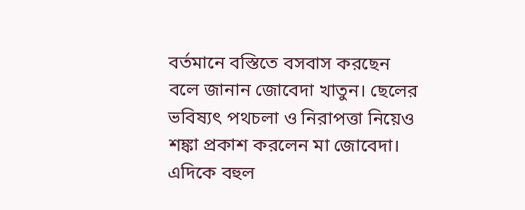বর্তমানে বস্তিতে বসবাস করছেন বলে জানান জোবেদা খাতুন। ছেলের ভবিষ্যৎ পথচলা ও নিরাপত্তা নিয়েও শঙ্কা প্রকাশ করলেন মা জোবেদা। এদিকে বহুল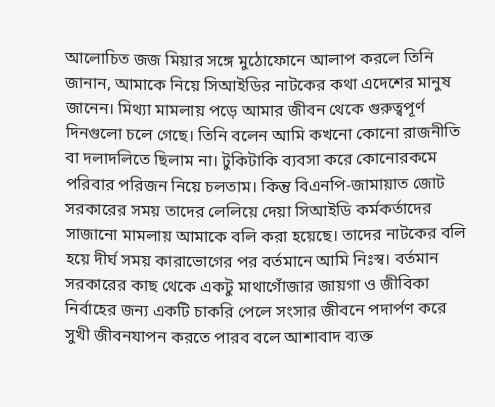আলোচিত জজ মিয়ার সঙ্গে মুঠোফোনে আলাপ করলে তিনি জানান, আমাকে নিয়ে সিআইডির নাটকের কথা এদেশের মানুষ জানেন। মিথ্যা মামলায় পড়ে আমার জীবন থেকে গুরুত্বপূর্ণ দিনগুলো চলে গেছে। তিনি বলেন আমি কখনো কোনো রাজনীতি বা দলাদলিতে ছিলাম না। টুকিটাকি ব্যবসা করে কোনোরকমে পরিবার পরিজন নিয়ে চলতাম। কিন্তু বিএনপি-জামায়াত জোট সরকারের সময় তাদের লেলিয়ে দেয়া সিআইডি কর্মকর্তাদের সাজানো মামলায় আমাকে বলি করা হয়েছে। তাদের নাটকের বলি হয়ে দীর্ঘ সময় কারাভোগের পর বর্তমানে আমি নিঃস্ব। বর্তমান সরকারের কাছ থেকে একটু মাথাগোঁজার জায়গা ও জীবিকা নির্বাহের জন্য একটি চাকরি পেলে সংসার জীবনে পদার্পণ করে সুখী জীবনযাপন করতে পারব বলে আশাবাদ ব্যক্ত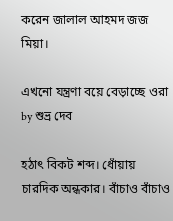করেন জালাল আহমদ জজ মিয়া।

এখনো যন্ত্রণা বয়ে বেড়াচ্ছে ওরা by শুভ্র দেব

হঠাৎ বিকট শব্দ। ধোঁয়ায় চারদিক অন্ধকার। বাঁচাও বাঁচাও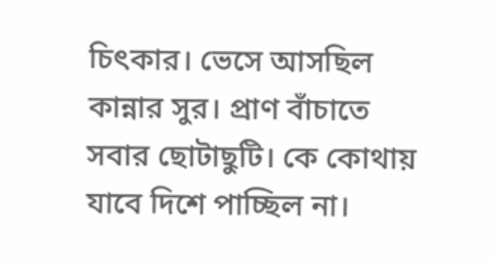চিৎকার। ভেসে আসছিল কান্নার সুর। প্রাণ বাঁচাতে সবার ছোটাছুটি। কে কোথায় যাবে দিশে পাচ্ছিল না।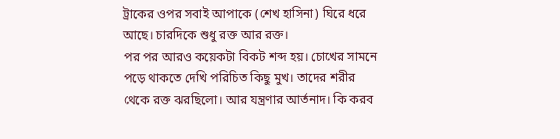ট্রাকের ওপর সবাই আপাকে (শেখ হাসিনা) ঘিরে ধরে আছে। চারদিকে শুধু রক্ত আর রক্ত।
পর পর আরও কয়েকটা বিকট শব্দ হয়। চোখের সামনে পড়ে থাকতে দেখি পরিচিত কিছু মুখ। তাদের শরীর থেকে রক্ত ঝরছিলো। আর যন্ত্রণার আর্তনাদ। কি করব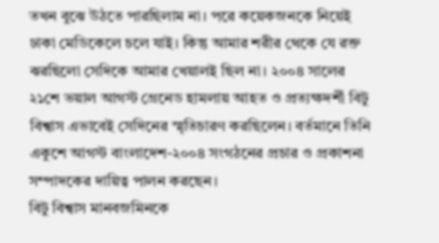তখন বুঝে উঠতে পারছিলাম না। পরে কয়েকজনকে নিয়েই ঢাকা মেডিকেলে চলে যাই। কিন্তু আমার শরীর থেকে যে রক্ত ঝরছিলো সেদিকে আমার খেয়ালই ছিল না। ২০০৪ সালের ২১শে ভয়াল আগস্ট গ্রেনেড হামলায় আহত ও প্রত্যক্ষদর্শী বিটু বিশ্বাস এভাবেই সেদিনের স্মৃতিচারণ করছিলেন। বর্তমানে তিনি একুশে আগস্ট বাংলাদেশ-২০০৪ সংগঠনের প্রচার ও প্রকাশনা সম্পাদকের দায়িত্ব পালন করছেন।
বিটু বিশ্বাস মানবজমিনকে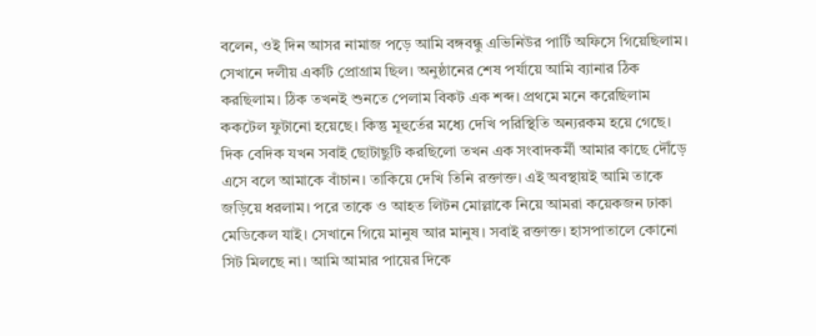বলেন, ওই দিন আসর নামাজ পড়ে আমি বঙ্গবন্ধু এভিনিউর পার্টি অফিসে গিয়েছিলাম। সেখানে দলীয় একটি প্রোগ্রাম ছিল। অনুষ্ঠানের শেষ পর্যায়ে আমি ব্যানার ঠিক করছিলাম। ঠিক তখনই শুনতে পেলাম বিকট এক শব্দ। প্রথমে মনে করেছিলাম ককটেল ফুটানো হয়েছে। কিন্তু মূহুর্তের মধ্যে দেখি পরিস্থিতি অন্যরকম হয়ে গেছে।  দিক বেদিক যখন সবাই ছোটাছুটি করছিলো তখন এক সংবাদকর্মী আমার কাছে দৌঁড়ে এসে বলে আমাকে বাঁচান। তাকিয়ে দেখি তিনি রক্তাক্ত। এই অবস্থায়ই আমি তাকে জড়িয়ে ধরলাম। পরে তাকে ও আহত লিটন মোল্লাকে নিয়ে আমরা কয়েকজন ঢাকা মেডিকেল যাই। সেখানে গিয়ে মানুষ আর মানুষ। সবাই রক্তাক্ত। হাসপাতালে কোনো সিট মিলছে না। আমি আমার পায়ের দিকে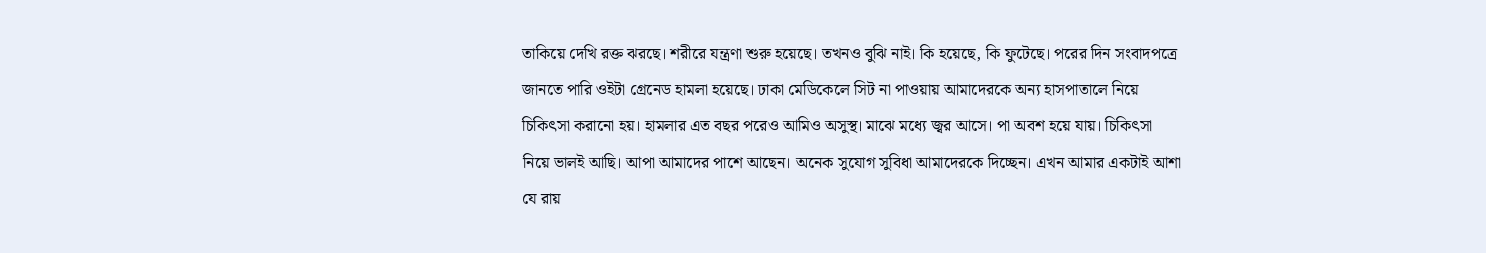তাকিয়ে দেখি রক্ত ঝরছে। শরীরে যন্ত্রণা শুরু হয়েছে। তখনও বুঝি নাই। কি হয়েছে, কি ফুটেছে। পরের দিন সংবাদপত্রে জানতে পারি ওইটা গ্রেনেড হামলা হয়েছে। ঢাকা মেডিকেলে সিট না পাওয়ায় আমাদেরকে অন্য হাসপাতালে নিয়ে চিকিৎসা করানো হয়। হামলার এত বছর পরেও আমিও অসুস্থ। মাঝে মধ্যে জ্বর আসে। পা অবশ হয়ে যায়। চিকিৎসা নিয়ে ভালই আছি। আপা আমাদের পাশে আছেন। অনেক সুযোগ সুবিধা আমাদেরকে দিচ্ছেন। এখন আমার একটাই আশা যে রায়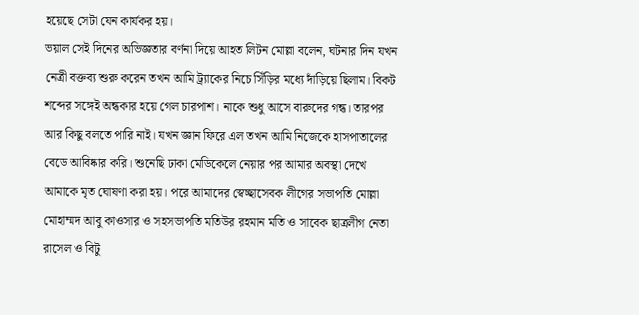হয়েছে সেটা যেন কার্যকর হয়।
ভয়াল সেই দিনের অভিজ্ঞতার বর্ণনা দিয়ে আহত লিটন মোল্লা বলেন, ঘটনার দিন যখন নেত্রী বক্তব্য শুরু করেন তখন আমি ট্র্যাকের নিচে সিঁড়ির মধ্যে দাঁড়িয়ে ছিলাম। বিকট শব্দের সঙ্গেই অন্ধকার হয়ে গেল চারপাশ। নাকে শুধু আসে বারুদের গন্ধ। তারপর আর কিছু বলতে পারি নাই। যখন জ্ঞান ফিরে এল তখন আমি নিজেকে হাসপাতালের বেডে আবিষ্কার করি। শুনেছি ঢাকা মেডিকেলে নেয়ার পর আমার অবস্থা দেখে আমাকে মৃত ঘোষণা করা হয়। পরে আমাদের স্বেচ্ছাসেবক লীগের সভাপতি মোল্লা মোহাম্মদ আবু কাওসার ও সহসভাপতি মতিউর রহমান মতি ও সাবেক ছাত্রলীগ নেতা রাসেল ও বিটু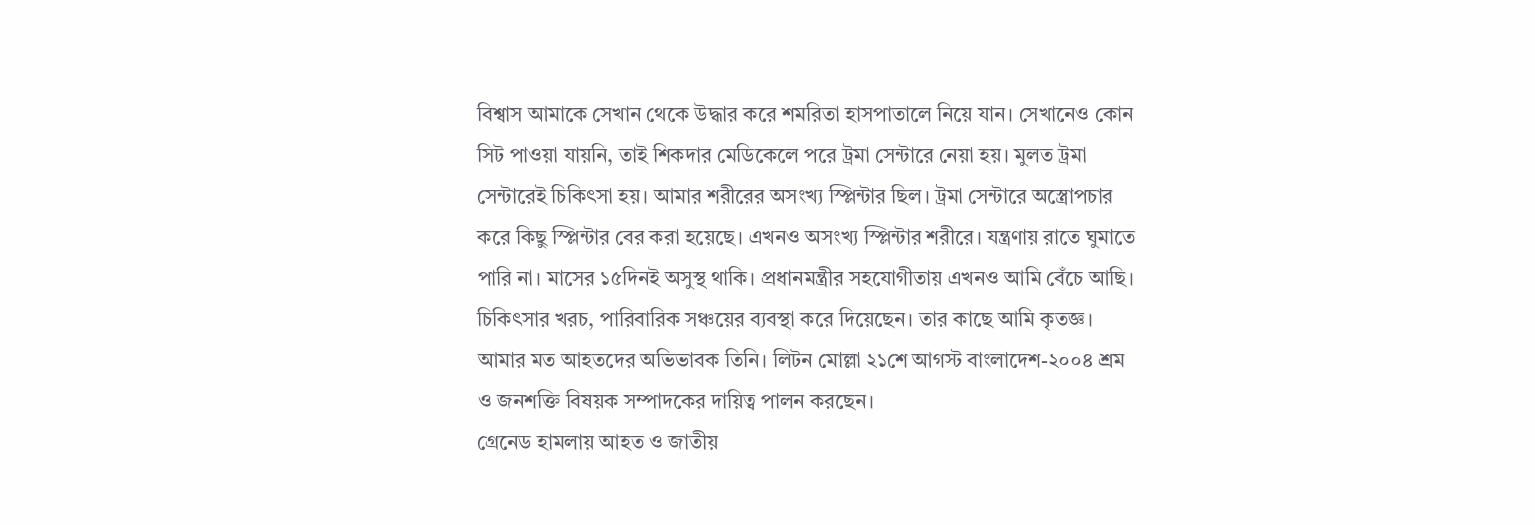বিশ্বাস আমাকে সেখান থেকে উদ্ধার করে শমরিতা হাসপাতালে নিয়ে যান। সেখানেও কোন সিট পাওয়া যায়নি, তাই শিকদার মেডিকেলে পরে ট্রমা সেন্টারে নেয়া হয়। মুলত ট্রমা সেন্টারেই চিকিৎসা হয়। আমার শরীরের অসংখ্য স্প্লিন্টার ছিল। ট্রমা সেন্টারে অস্ত্রোপচার করে কিছু স্প্লিন্টার বের করা হয়েছে। এখনও অসংখ্য স্প্লিন্টার শরীরে। যন্ত্রণায় রাতে ঘুমাতে পারি না। মাসের ১৫দিনই অসুস্থ থাকি। প্রধানমন্ত্রীর সহযোগীতায় এখনও আমি বেঁচে আছি। চিকিৎসার খরচ, পারিবারিক সঞ্চয়ের ব্যবস্থা করে দিয়েছেন। তার কাছে আমি কৃতজ্ঞ। আমার মত আহতদের অভিভাবক তিনি। লিটন মোল্লা ২১শে আগস্ট বাংলাদেশ-২০০৪ শ্রম ও জনশক্তি বিষয়ক সম্পাদকের দায়িত্ব পালন করছেন।
গ্রেনেড হামলায় আহত ও জাতীয়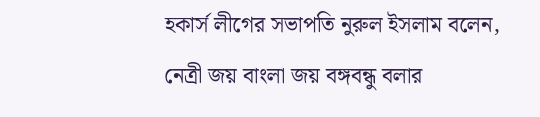হকার্স লীগের সভাপতি নুরুল ইসলাম বলেন, নেত্রী জয় বাংলা জয় বঙ্গবন্ধু বলার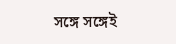সঙ্গে সঙ্গেই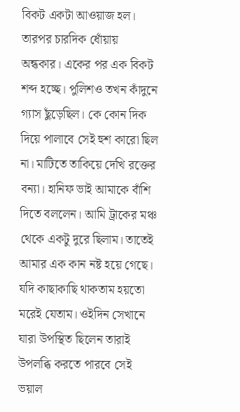বিকট একটা আওয়াজ হল। তারপর চারদিক ধোঁয়ায় অন্ধকার। একের পর এক বিকট শব্দ হচ্ছে। পুলিশও তখন কাঁদুনে গ্যাস ছুঁড়েছিল। কে কোন দিক দিয়ে পালাবে সেই হুশ কারো ছিল না। মাটিতে তাকিয়ে দেখি রক্তের বন্যা। হানিফ ভাই আমাকে বাঁশি দিতে বললেন। আমি ট্রাকের মঞ্চ থেকে একটু দুরে ছিলাম। তাতেই আমার এক কান নষ্ট হয়ে গেছে। যদি কাছাকাছি থাকতাম হয়তো মরেই যেতাম। ওইদিন সেখানে যারা উপস্থিত ছিলেন তারাই উপলব্ধি করতে পারবে সেই ভয়াল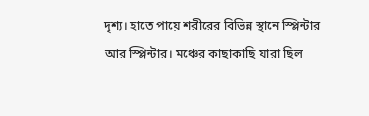দৃশ্য। হাতে পায়ে শরীরের বিভিন্ন স্থানে স্প্লিন্টার আর স্প্লিন্টার। মঞ্চের কাছাকাছি যারা ছিল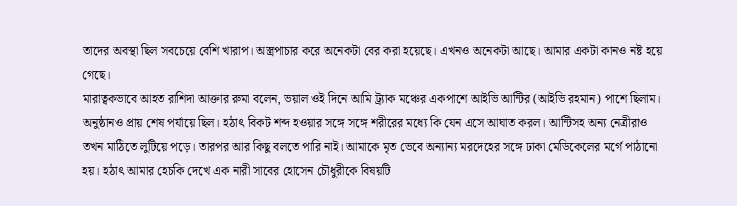তাদের অবস্থা ছিল সবচেয়ে বেশি খারাপ। অস্ত্রপাচার করে অনেকটা বের করা হয়েছে। এখনও অনেকটা আছে। আমার একটা কানও নষ্ট হয়ে গেছে।
মারাত্বকভাবে আহত রাশিদা আক্তার রুমা বলেন, ভয়াল ওই দিনে আমি ট্র্যাক মঞ্চের একপাশে আইভি আন্টির (আইভি রহমান) পাশে ছিলাম। অনুষ্ঠানও প্রায় শেষ পর্যায়ে ছিল। হঠাৎ বিকট শব্দ হওয়ার সঙ্গে সঙ্গে শরীরের মধ্যে কি যেন এসে আঘাত করল। আন্টিসহ অন্য নেত্রীরাও তখন মাঠিতে লুটিয়ে পড়ে। তারপর আর কিছু বলতে পারি নাই। আমাকে মৃত ভেবে অন্যান্য মরদেহের সঙ্গে ঢাকা মেডিকেলের মর্গে পাঠানো হয়। হঠাৎ আমার হেচকি দেখে এক নারী সাবের হোসেন চৌধুরীকে বিষয়টি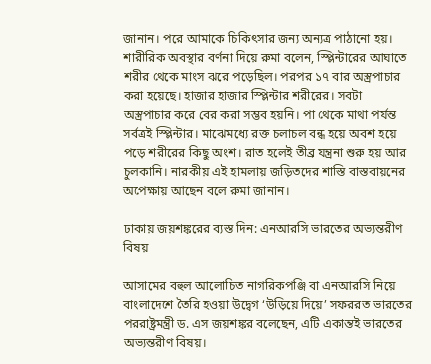জানান। পরে আমাকে চিকিৎসার জন্য অন্যত্র পাঠানো হয়। শারীরিক অবস্থার বর্ণনা দিয়ে রুমা বলেন, স্প্লিন্টারের আঘাতে শরীর থেকে মাংস ঝরে পড়েছিল। পরপর ১৭ বার অস্ত্রপাচার করা হয়েছে। হাজার হাজার স্প্লিন্টার শরীরের। সবটা অস্ত্রপাচার করে বের করা সম্ভব হয়নি। পা থেকে মাথা পর্যন্ত সর্বত্রই স্প্লিন্টার। মাঝেমধ্যে রক্ত চলাচল বন্ধ হয়ে অবশ হয়ে পড়ে শরীরের কিছু অংশ। রাত হলেই তীব্র যন্ত্রনা শুরু হয় আর চুলকানি। নারকীয় এই হামলায় জড়িতদের শাস্তি বাস্তবায়নের অপেক্ষায় আছেন বলে রুমা জানান।

ঢাকায় জয়শঙ্করের ব্যস্ত দিন: এনআরসি ভারতের অভ্যন্তরীণ বিষয়

আসামের বহুল আলোচিত নাগরিকপঞ্জি বা এনআরসি নিয়ে বাংলাদেশে তৈরি হওয়া উদ্বেগ ‘উড়িয়ে দিয়ে’ সফররত ভারতের পররাষ্ট্রমন্ত্রী ড. এস জয়শঙ্কর বলেছেন, এটি একান্তই ভারতের অভ্যন্তরীণ বিষয়।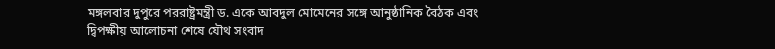মঙ্গলবার দুপুরে পররাষ্ট্রমন্ত্রী ড. একে আবদুল মোমেনের সঙ্গে আনুষ্ঠানিক বৈঠক এবং দ্বিপক্ষীয় আলোচনা শেষে যৌথ সংবাদ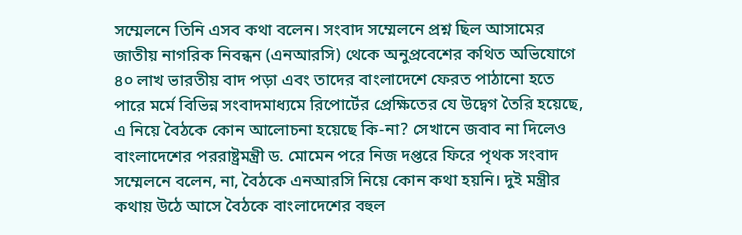সম্মেলনে তিনি এসব কথা বলেন। সংবাদ সম্মেলনে প্রশ্ন ছিল আসামের জাতীয় নাগরিক নিবন্ধন (এনআরসি) থেকে অনুপ্রবেশের কথিত অভিযোগে ৪০ লাখ ভারতীয় বাদ পড়া এবং তাদের বাংলাদেশে ফেরত পাঠানো হতে পারে মর্মে বিভিন্ন সংবাদমাধ্যমে রিপোর্টের প্রেক্ষিতের যে উদ্বেগ তৈরি হয়েছে, এ নিয়ে বৈঠকে কোন আলোচনা হয়েছে কি-না? সেখানে জবাব না দিলেও বাংলাদেশের পররাষ্ট্রমন্ত্রী ড. মোমেন পরে নিজ দপ্তরে ফিরে পৃথক সংবাদ সম্মেলনে বলেন, না, বৈঠকে এনআরসি নিয়ে কোন কথা হয়নি। দুই মন্ত্রীর কথায় উঠে আসে বৈঠকে বাংলাদেশের বহুল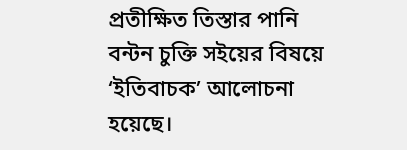প্রতীক্ষিত তিস্তার পানি বন্টন চুক্তি সইয়ের বিষয়ে ‘ইতিবাচক’ আলোচনা হয়েছে।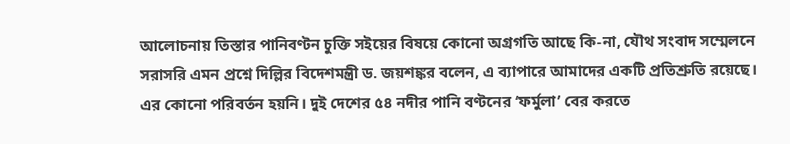আলোচনায় তিস্তার পানিবণ্টন চুক্তি সইয়ের বিষয়ে কোনো অগ্রগতি আছে কি-না, যৌথ সংবাদ সম্মেলনে সরাসরি এমন প্রশ্নে দিল্লির বিদেশমন্ত্রী ড. জয়শঙ্কর বলেন, এ ব্যাপারে আমাদের একটি প্রতিশ্রুতি রয়েছে। এর কোনো পরিবর্তন হয়নি। দুই দেশের ৫৪ নদীর পানি বণ্টনের ‘ফর্মুলা’ বের করতে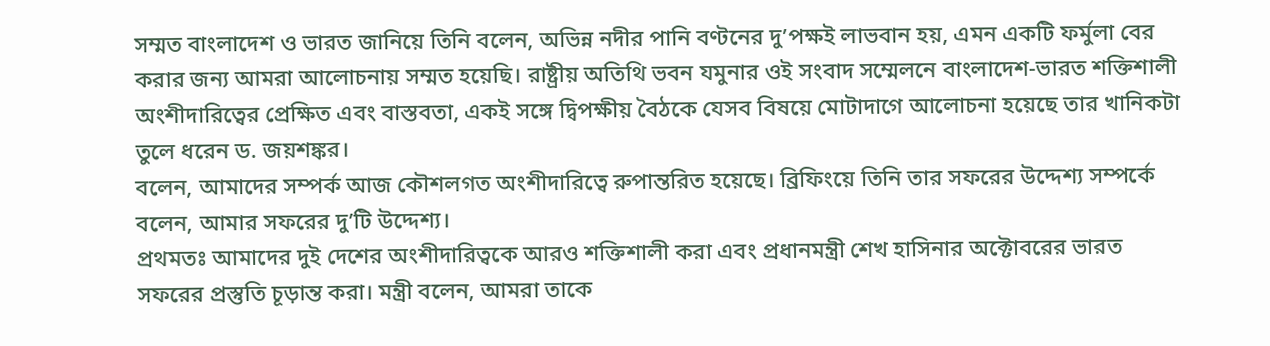সম্মত বাংলাদেশ ও ভারত জানিয়ে তিনি বলেন, অভিন্ন নদীর পানি বণ্টনের দু’পক্ষই লাভবান হয়, এমন একটি ফর্মুলা বের করার জন্য আমরা আলোচনায় সম্মত হয়েছি। রাষ্ট্রীয় অতিথি ভবন যমুনার ওই সংবাদ সম্মেলনে বাংলাদেশ-ভারত শক্তিশালী অংশীদারিত্বের প্রেক্ষিত এবং বাস্তবতা, একই সঙ্গে দ্বিপক্ষীয় বৈঠকে যেসব বিষয়ে মোটাদাগে আলোচনা হয়েছে তার খানিকটা তুলে ধরেন ড. জয়শঙ্কর।
বলেন, আমাদের সম্পর্ক আজ কৌশলগত অংশীদারিত্বে রুপান্তরিত হয়েছে। ব্রিফিংয়ে তিনি তার সফরের উদ্দেশ্য সম্পর্কে বলেন, আমার সফরের দু’টি উদ্দেশ্য।
প্রথমতঃ আমাদের দুই দেশের অংশীদারিত্বকে আরও শক্তিশালী করা এবং প্রধানমন্ত্রী শেখ হাসিনার অক্টোবরের ভারত সফরের প্রস্তুতি চূড়ান্ত করা। মন্ত্রী বলেন, আমরা তাকে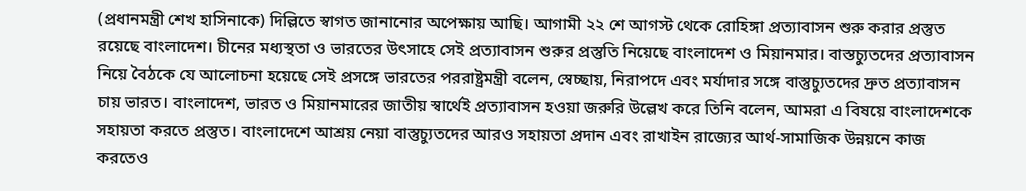(প্রধানমন্ত্রী শেখ হাসিনাকে) দিল্লিতে স্বাগত জানানোর অপেক্ষায় আছি। আগামী ২২ শে আগস্ট থেকে রোহিঙ্গা প্রত্যাবাসন শুরু করার প্রস্তুত রয়েছে বাংলাদেশ। চীনের মধ্যস্থতা ও ভারতের উৎসাহে সেই প্রত্যাবাসন শুরুর প্রস্তুতি নিয়েছে বাংলাদেশ ও মিয়ানমার। বাস্তচ্যুতদের প্রত্যাবাসন নিয়ে বৈঠকে যে আলোচনা হয়েছে সেই প্রসঙ্গে ভারতের পররাষ্ট্রমন্ত্রী বলেন, স্বেচ্ছায়, নিরাপদে এবং মর্যাদার সঙ্গে বাস্তুচ্যুতদের দ্রুত প্রত্যাবাসন চায় ভারত। বাংলাদেশ, ভারত ও মিয়ানমারের জাতীয় স্বার্থেই প্রত্যাবাসন হওয়া জরুরি উল্লেখ করে তিনি বলেন, আমরা এ বিষয়ে বাংলাদেশকে সহায়তা করতে প্রস্তুত। বাংলাদেশে আশ্রয় নেয়া বাস্তুচ্যুতদের আরও সহায়তা প্রদান এবং রাখাইন রাজ্যের আর্থ-সামাজিক উন্নয়নে কাজ করতেও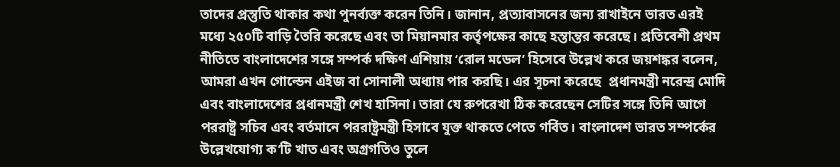তাদের প্রস্তুতি থাকার কথা পুনর্ব্যক্ত করেন তিনি। জানান, প্রত্যাবাসনের জন্য রাখাইনে ভারত এরই মধ্যে ২৫০টি বাড়ি তৈরি করেছে এবং তা মিয়ানমার কর্তৃপক্ষের কাছে হস্তান্তর করেছে। প্রতিবেশী প্রথম নীতিতে বাংলাদেশের সঙ্গে সম্পর্ক দক্ষিণ এশিয়ায় ‘রোল মডেল’ হিসেবে উল্লেখ করে জয়শঙ্কর বলেন, আমরা এখন গোল্ডেন এইজ বা সোনালী অধ্যায় পার করছি। এর সূচনা করেছে  প্রধানমন্ত্রী নরেন্দ্র মোদি এবং বাংলাদেশের প্রধানমন্ত্রী শেখ হাসিনা। তারা যে রুপরেখা ঠিক করেছেন সেটির সঙ্গে তিনি আগে পররাষ্ট্র সচিব এবং বর্তমানে পররাষ্ট্রমন্ত্রী হিসাবে যুক্ত থাকতে পেতে গর্বিত। বাংলাদেশ ভারত সম্পর্কের উল্লেখযোগ্য ক’টি খাত এবং অগ্রগতিও তুলে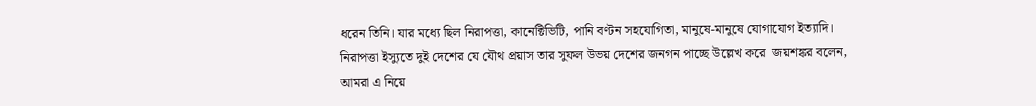ধরেন তিনি। যার মধ্যে ছিল নিরাপত্তা, কানেক্টিভিটি, পানি বণ্টন সহযোগিতা, মানুষে-মানুষে যোগাযোগ ইত্যাদি। নিরাপত্তা ইস্যুতে দুই দেশের যে যৌথ প্রয়াস তার সুফল উভয় দেশের জনগন পাচ্ছে উল্লেখ করে  জয়শঙ্কর বলেন, আমরা এ নিয়ে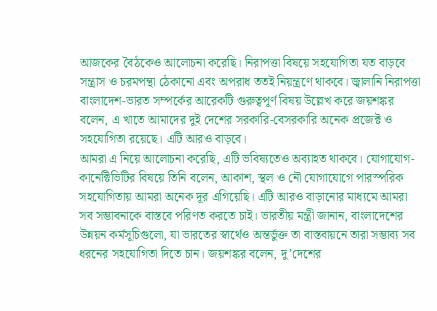আজকের বৈঠকেও আলোচনা করেছি। নিরাপত্তা বিষয়ে সহযোগিতা যত বাড়বে সন্ত্রাস ও চরমপন্থা ঠেকানো এবং অপরাধ ততই নিয়ন্ত্রণে থাকবে। জ্বালানি নিরাপত্তা বাংলাদেশ-ভারত সম্পর্কের আরেকটি গুরুত্বপূর্ণ বিষয় উল্লেখ করে জয়শঙ্কর বলেন, এ খাতে আমাদের দুই দেশের সরকারি-বেসরকারি অনেক প্রজেক্ট ও সহযোগিতা রয়েছে। এটি আরও বাড়বে।
আমরা এ নিয়ে আলোচনা করেছি, এটি ভবিষ্যতেও অব্যাহত থাকবে। যোগাযোগ-কানেক্টিভিটির বিষয়ে তিনি বলেন, আকাশ, স্থল ও নৌ যোগাযোগে পারস্পরিক সহযোগিতায় আমরা অনেক দূর এগিয়েছি। এটি আরও বাড়ানোর মাধ্যমে আমরা সব সম্ভাবনাকে বাস্তবে পরিণত করতে চাই। ভারতীয় মন্ত্রী জানান, বাংলাদেশের উন্নয়ন কর্মসূচিগুলো, যা ভারতের স্বার্থেও অন্তর্ভুক্ত তা বাস্তবায়নে তারা সম্ভাব্য সব ধরনের সহযোগিতা দিতে চান। জয়শঙ্কর বলেন, দু’দেশের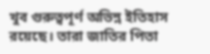খুব গুরুত্বপূর্ণ অভিন্ন ইতিহাস রয়েছে। তারা জাতির পিতা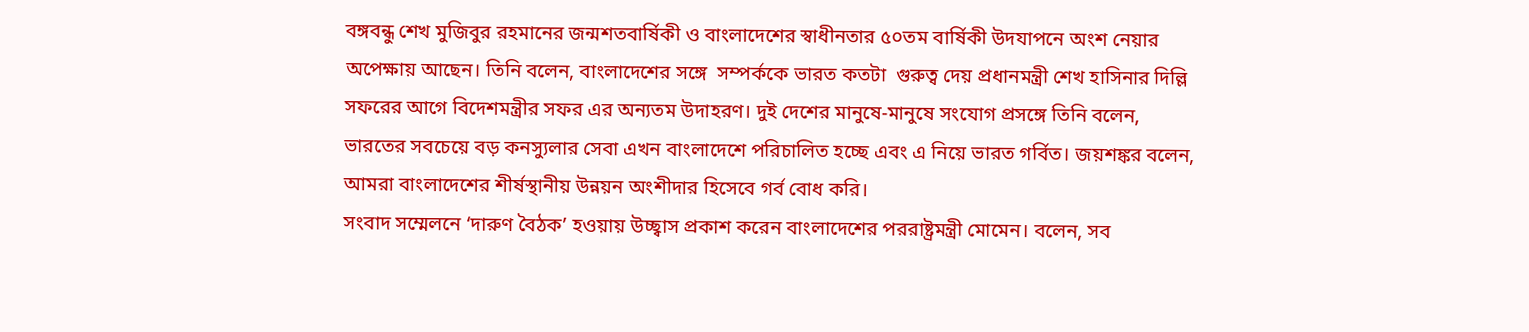বঙ্গবন্ধু শেখ মুজিবুর রহমানের জন্মশতবার্ষিকী ও বাংলাদেশের স্বাধীনতার ৫০তম বার্ষিকী উদযাপনে অংশ নেয়ার অপেক্ষায় আছেন। তিনি বলেন, বাংলাদেশের সঙ্গে  সম্পর্ককে ভারত কতটা  গুরুত্ব দেয় প্রধানমন্ত্রী শেখ হাসিনার দিল্লি সফরের আগে বিদেশমন্ত্রীর সফর এর অন্যতম উদাহরণ। দুই দেশের মানুষে-মানুষে সংযোগ প্রসঙ্গে তিনি বলেন, ভারতের সবচেয়ে বড় কনস্যুলার সেবা এখন বাংলাদেশে পরিচালিত হচ্ছে এবং এ নিয়ে ভারত গর্বিত। জয়শঙ্কর বলেন, আমরা বাংলাদেশের শীর্ষস্থানীয় উন্নয়ন অংশীদার হিসেবে গর্ব বোধ করি।
সংবাদ সম্মেলনে ‘দারুণ বৈঠক’ হওয়ায় উচ্ছ্বাস প্রকাশ করেন বাংলাদেশের পররাষ্ট্রমন্ত্রী মোমেন। বলেন, সব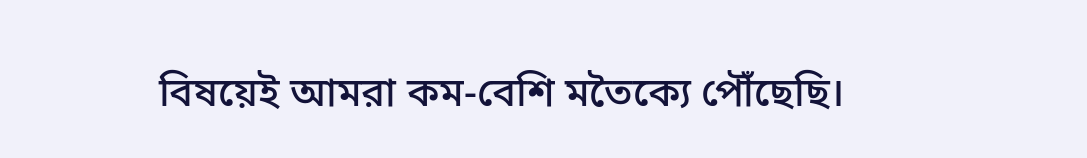বিষয়েই আমরা কম-বেশি মতৈক্যে পৌঁছেছি।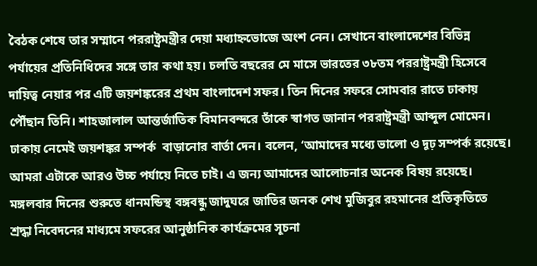বৈঠক শেষে তার সম্মানে পররাষ্ট্রমন্ত্রীর দেয়া মধ্যাহ্নভোজে অংশ নেন। সেখানে বাংলাদেশের বিভিন্ন পর্যায়ের প্রতিনিধিদের সঙ্গে তার কথা হয়। চলতি বছরের মে মাসে ভারতের ৩৮তম পররাষ্ট্রমন্ত্রী হিসেবে দায়িত্ব নেয়ার পর এটি জয়শঙ্করের প্রথম বাংলাদেশ সফর। তিন দিনের সফরে সোমবার রাতে ঢাকায় পৌঁছান তিনি। শাহজালাল আন্তর্জাতিক বিমানবন্দরে তাঁকে স্বাগত জানান পররাষ্ট্রমন্ত্রী আব্দুল মোমেন। ঢাকায় নেমেই জয়শঙ্কর সম্পর্ক  বাড়ানোর বার্তা দেন। বলেন, ‘আমাদের মধ্যে ভালো ও দূঢ় সম্পর্ক রয়েছে। আমরা এটাকে আরও উচ্চ পর্যায়ে নিতে চাই। এ জন্য আমাদের আলোচনার অনেক বিষয় রয়েছে। মঙ্গলবার দিনের শুরুতে ধানমন্ডিস্থ বঙ্গবন্ধু জাদুঘরে জাতির জনক শেখ মুজিবুর রহমানের প্রতিকৃতিতে শ্রদ্ধা নিবেদনের মাধ্যমে সফরের আনুষ্ঠানিক কার্যক্রমের সূচনা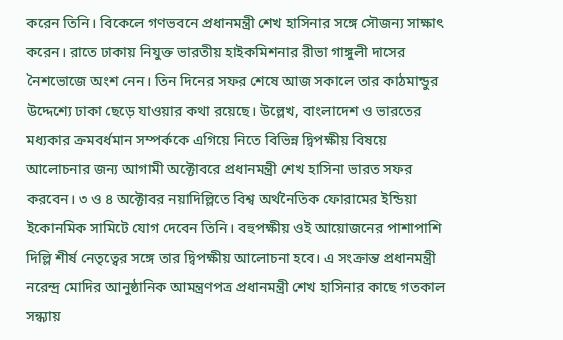করেন তিনি। বিকেলে গণভবনে প্রধানমন্ত্রী শেখ হাসিনার সঙ্গে সৌজন্য সাক্ষাৎ করেন। রাতে ঢাকায় নিযুক্ত ভারতীয় হাইকমিশনার রীভা গাঙ্গুলী দাসের নৈশভোজে অংশ নেন। তিন দিনের সফর শেষে আজ সকালে তার কাঠমান্ডুর উদ্দেশ্যে ঢাকা ছেড়ে যাওয়ার কথা রয়েছে। উল্লেখ, বাংলাদেশ ও ভারতের মধ্যকার ক্রমবর্ধমান সম্পর্ককে এগিয়ে নিতে বিভিন্ন দ্বিপক্ষীয় বিষয়ে আলোচনার জন্য আগামী অক্টোবরে প্রধানমন্ত্রী শেখ হাসিনা ভারত সফর করবেন। ৩ ও ৪ অক্টোবর নয়াদিল্লিতে বিশ্ব অর্থনৈতিক ফোরামের ইন্ডিয়া ইকোনমিক সামিটে যোগ দেবেন তিনি। বহুপক্ষীয় ওই আয়োজনের পাশাপাশি দিল্লি শীর্ষ নেতৃত্বের সঙ্গে তার দ্বিপক্ষীয় আলোচনা হবে। এ সংক্রান্ত প্রধানমন্ত্রী নরেন্দ্র মোদির আনুষ্ঠানিক আমন্ত্রণপত্র প্রধানমন্ত্রী শেখ হাসিনার কাছে গতকাল সন্ধ্যায়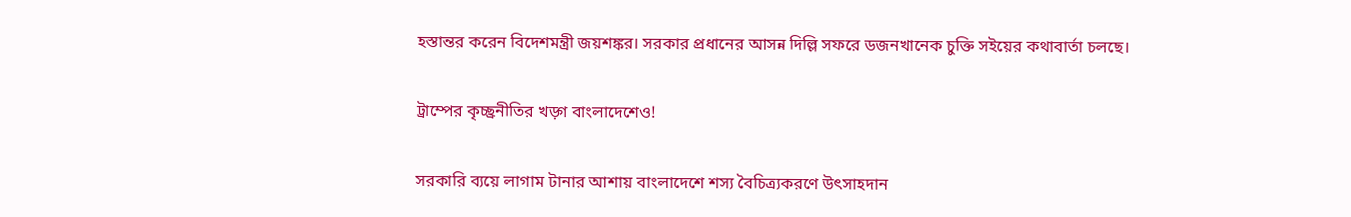হস্তান্তর করেন বিদেশমন্ত্রী জয়শঙ্কর। সরকার প্রধানের আসন্ন দিল্লি সফরে ডজনখানেক চুক্তি সইয়ের কথাবার্তা চলছে।

ট্রাম্পের কৃচ্ছ্রনীতির খড়্গ বাংলাদেশেও!

সরকারি ব্যয়ে লাগাম টানার আশায় বাংলাদেশে শস্য বৈচিত্র্যকরণে উৎসাহদান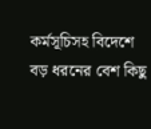কর্মসূচিসহ বিদেশে বড় ধরনের বেশ কিছু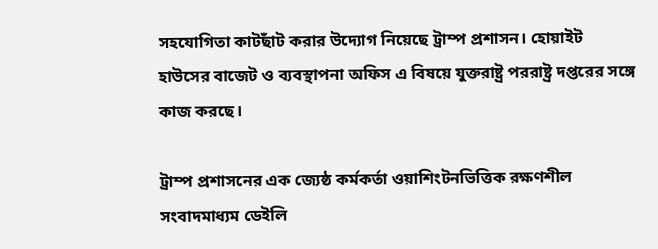সহযোগিতা কাটছাঁট করার উদ্যোগ নিয়েছে ট্রাম্প প্রশাসন। হোয়াইট হাউসের বাজেট ও ব্যবস্থাপনা অফিস এ বিষয়ে যুক্তরাষ্ট্র পররাষ্ট্র দপ্তরের সঙ্গে কাজ করছে।

ট্রাম্প প্রশাসনের এক জ্যেষ্ঠ কর্মকর্তা ওয়াশিংটনভিত্তিক রক্ষণশীল সংবাদমাধ্যম ডেইলি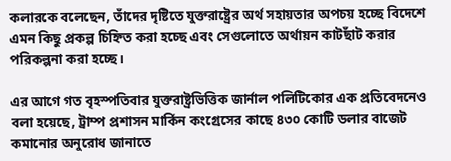কলারকে বলেছেন, তাঁদের দৃষ্টিতে যুক্তরাষ্ট্রের অর্থ সহায়তার অপচয় হচ্ছে বিদেশে এমন কিছু প্রকল্প চিহ্নিত করা হচ্ছে এবং সেগুলোতে অর্থায়ন কাটছাঁট করার পরিকল্পনা করা হচ্ছে।

এর আগে গত বৃহস্পতিবার যুক্তরাষ্ট্রভিত্তিক জার্নাল পলিটিকোর এক প্রতিবেদনেও বলা হয়েছে, ট্রাম্প প্রশাসন মার্কিন কংগ্রেসের কাছে ৪৩০ কোটি ডলার বাজেট কমানোর অনুরোধ জানাতে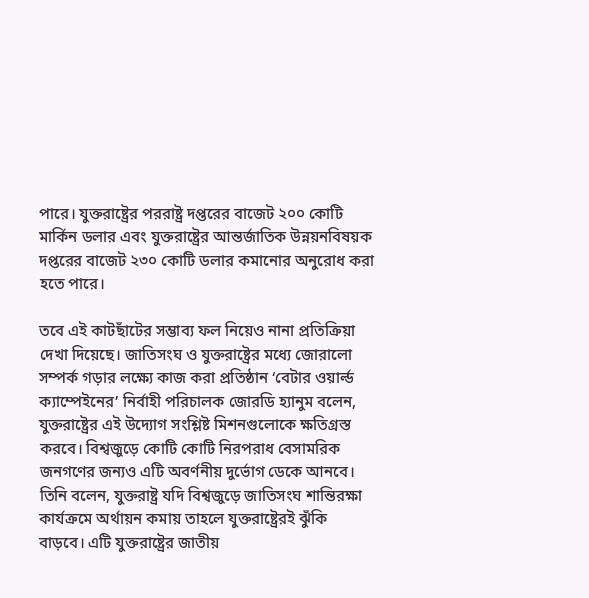পারে। যুক্তরাষ্ট্রের পররাষ্ট্র দপ্তরের বাজেট ২০০ কোটি মার্কিন ডলার এবং যুক্তরাষ্ট্রের আন্তর্জাতিক উন্নয়নবিষয়ক দপ্তরের বাজেট ২৩০ কোটি ডলার কমানোর অনুরোধ করা হতে পারে।

তবে এই কাটছাঁটের সম্ভাব্য ফল নিয়েও নানা প্রতিক্রিয়া দেখা দিয়েছে। জাতিসংঘ ও যুক্তরাষ্ট্রের মধ্যে জোরালো সম্পর্ক গড়ার লক্ষ্যে কাজ করা প্রতিষ্ঠান ‘বেটার ওয়ার্ল্ড ক্যাম্পেইনের’ নির্বাহী পরিচালক জোরডি হ্যানুম বলেন, যুক্তরাষ্ট্রের এই উদ্যোগ সংশ্লিষ্ট মিশনগুলোকে ক্ষতিগ্রস্ত করবে। বিশ্বজুড়ে কোটি কোটি নিরপরাধ বেসামরিক জনগণের জন্যও এটি অবর্ণনীয় দুর্ভোগ ডেকে আনবে। তিনি বলেন, যুক্তরাষ্ট্র যদি বিশ্বজুড়ে জাতিসংঘ শান্তিরক্ষা কার্যক্রমে অর্থায়ন কমায় তাহলে যুক্তরাষ্ট্রেরই ঝুঁকি বাড়বে। এটি যুক্তরাষ্ট্রের জাতীয়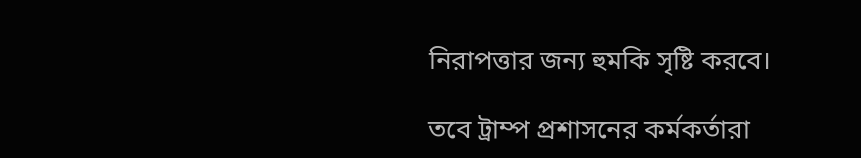নিরাপত্তার জন্য হুমকি সৃষ্টি করবে।

তবে ট্রাম্প প্রশাসনের কর্মকর্তারা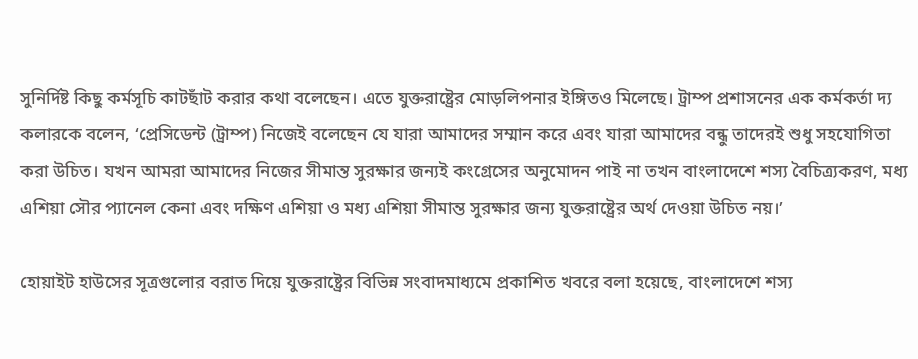সুনির্দিষ্ট কিছু কর্মসূচি কাটছাঁট করার কথা বলেছেন। এতে যুক্তরাষ্ট্রের মোড়লিপনার ইঙ্গিতও মিলেছে। ট্রাম্প প্রশাসনের এক কর্মকর্তা দ্য কলারকে বলেন, ‘প্রেসিডেন্ট (ট্রাম্প) নিজেই বলেছেন যে যারা আমাদের সম্মান করে এবং যারা আমাদের বন্ধু তাদেরই শুধু সহযোগিতা করা উচিত। যখন আমরা আমাদের নিজের সীমান্ত সুরক্ষার জন্যই কংগ্রেসের অনুমোদন পাই না তখন বাংলাদেশে শস্য বৈচিত্র্যকরণ, মধ্য এশিয়া সৌর প্যানেল কেনা এবং দক্ষিণ এশিয়া ও মধ্য এশিয়া সীমান্ত সুরক্ষার জন্য যুক্তরাষ্ট্রের অর্থ দেওয়া উচিত নয়।’

হোয়াইট হাউসের সূত্রগুলোর বরাত দিয়ে যুক্তরাষ্ট্রের বিভিন্ন সংবাদমাধ্যমে প্রকাশিত খবরে বলা হয়েছে, বাংলাদেশে শস্য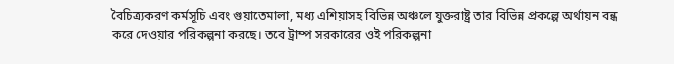বৈচিত্র্যকরণ কর্মসূচি এবং গুয়াতেমালা, মধ্য এশিয়াসহ বিভিন্ন অঞ্চলে যুক্তরাষ্ট্র তার বিভিন্ন প্রকল্পে অর্থায়ন বন্ধ করে দেওয়ার পরিকল্পনা করছে। তবে ট্রাম্প সরকারের ওই পরিকল্পনা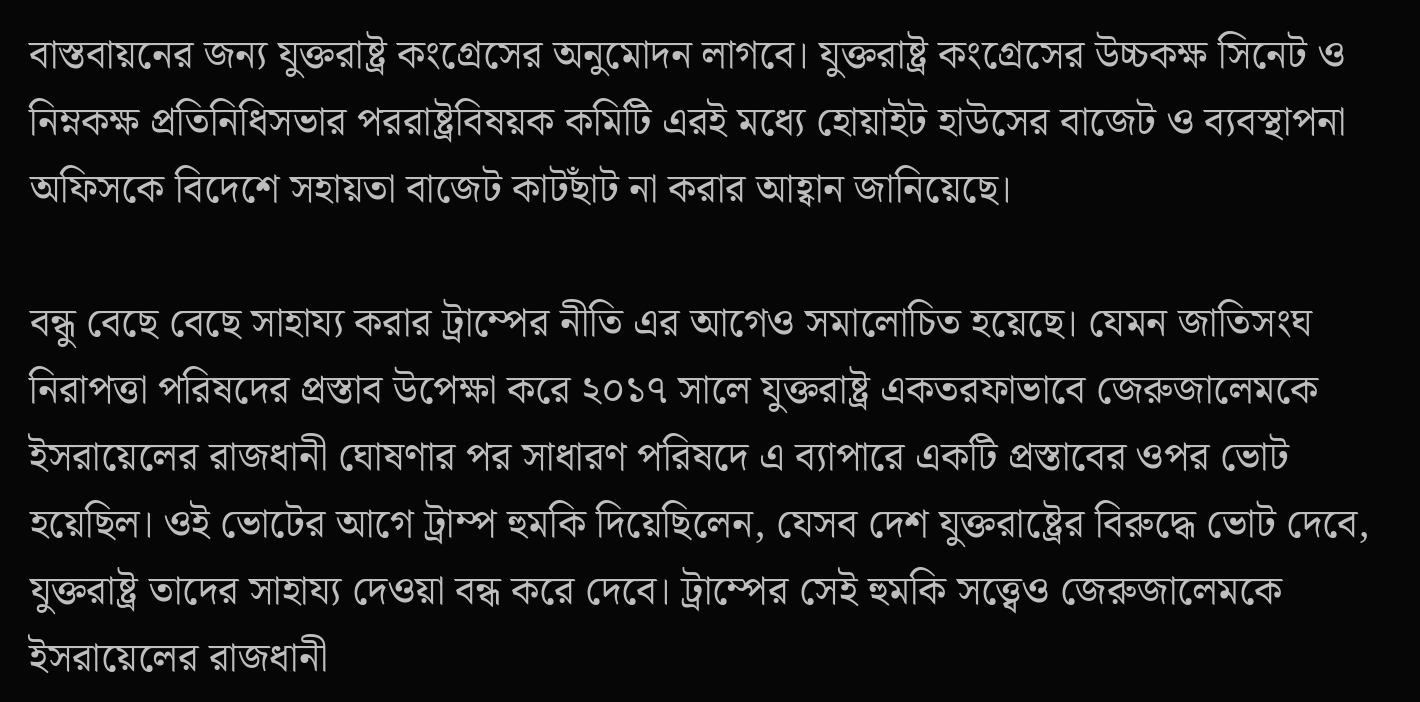বাস্তবায়নের জন্য যুক্তরাষ্ট্র কংগ্রেসের অনুমোদন লাগবে। যুক্তরাষ্ট্র কংগ্রেসের উচ্চকক্ষ সিনেট ও নিম্নকক্ষ প্রতিনিধিসভার পররাষ্ট্রবিষয়ক কমিটি এরই মধ্যে হোয়াইট হাউসের বাজেট ও ব্যবস্থাপনা অফিসকে বিদেশে সহায়তা বাজেট কাটছাঁট না করার আহ্বান জানিয়েছে।

বন্ধু বেছে বেছে সাহায্য করার ট্রাম্পের নীতি এর আগেও সমালোচিত হয়েছে। যেমন জাতিসংঘ নিরাপত্তা পরিষদের প্রস্তাব উপেক্ষা করে ২০১৭ সালে যুক্তরাষ্ট্র একতরফাভাবে জেরুজালেমকে ইসরায়েলের রাজধানী ঘোষণার পর সাধারণ পরিষদে এ ব্যাপারে একটি প্রস্তাবের ওপর ভোট হয়েছিল। ওই ভোটের আগে ট্রাম্প হুমকি দিয়েছিলেন, যেসব দেশ যুক্তরাষ্ট্রের বিরুদ্ধে ভোট দেবে, যুক্তরাষ্ট্র তাদের সাহায্য দেওয়া বন্ধ করে দেবে। ট্রাম্পের সেই হুমকি সত্ত্বেও জেরুজালেমকে ইসরায়েলের রাজধানী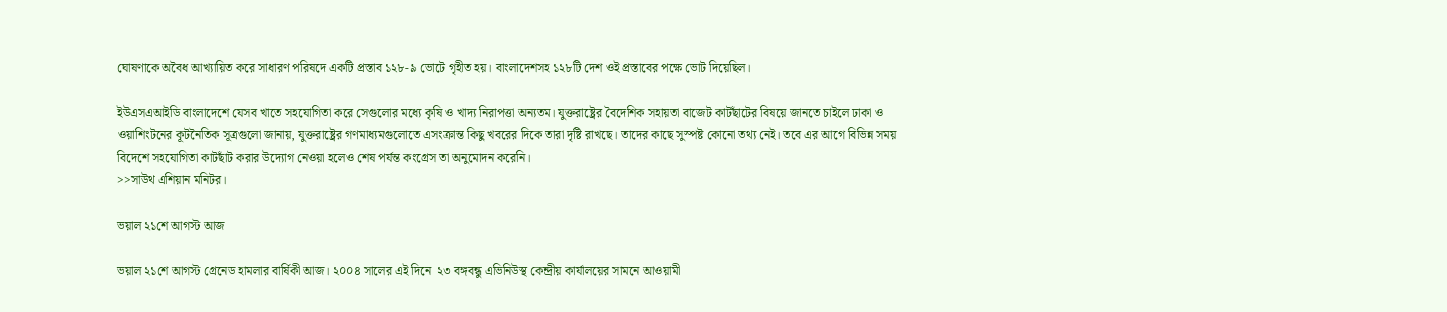ঘোষণাকে অবৈধ আখ্যায়িত করে সাধারণ পরিষদে একটি প্রস্তাব ১২৮-৯ ভোটে গৃহীত হয়। বাংলাদেশসহ ১২৮টি দেশ ওই প্রস্তাবের পক্ষে ভোট দিয়েছিল।

ইউএসএআইডি বাংলাদেশে যেসব খাতে সহযোগিতা করে সেগুলোর মধ্যে কৃষি ও খাদ্য নিরাপত্তা অন্যতম। যুক্তরাষ্ট্রের বৈদেশিক সহায়তা বাজেট কাটছাঁটের বিষয়ে জানতে চাইলে ঢাকা ও ওয়াশিংটনের কূটনৈতিক সূত্রগুলো জানায়, যুক্তরাষ্ট্রের গণমাধ্যমগুলোতে এসংক্রান্ত কিছু খবরের দিকে তারা দৃষ্টি রাখছে। তাদের কাছে সুস্পষ্ট কোনো তথ্য নেই। তবে এর আগে বিভিন্ন সময় বিদেশে সহযোগিতা কাটছাঁট করার উদ্যোগ নেওয়া হলেও শেষ পর্যন্ত কংগ্রেস তা অনুমোদন করেনি।
>>সাউথ এশিয়ান মনিটর।

ভয়াল ২১শে আগস্ট আজ

ভয়াল ২১শে আগস্ট গ্রেনেড হামলার বার্ষিকী আজ। ২০০৪ সালের এই দিনে  ২৩ বঙ্গবন্ধু এভিনিউস্থ কেন্দ্রীয় কার্যালয়ের সামনে আওয়ামী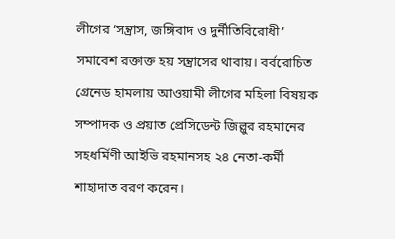লীগের ‘সন্ত্রাস, জঙ্গিবাদ ও দুর্নীতিবিরোধী’ সমাবেশ রক্তাক্ত হয় সন্ত্রাসের থাবায়। বর্বরোচিত গ্রেনেড হামলায় আওয়ামী লীগের মহিলা বিষয়ক সম্পাদক ও প্রয়াত প্রেসিডেন্ট জিল্লুর রহমানের সহধর্মিণী আইভি রহমানসহ ২৪ নেতা-কর্মী শাহাদাত বরণ করেন।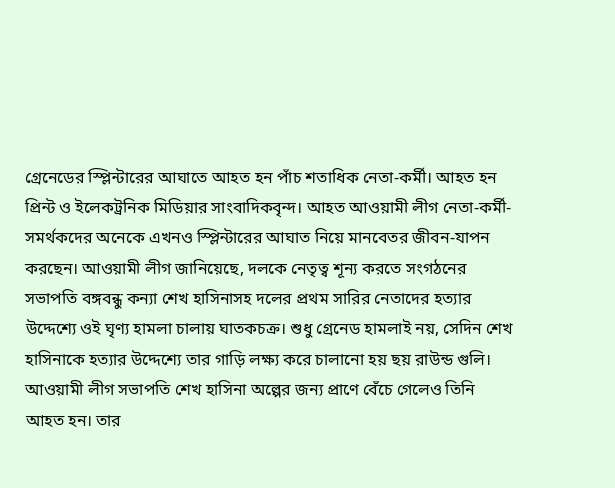গ্রেনেডের স্প্লিন্টারের আঘাতে আহত হন পাঁচ শতাধিক নেতা-কর্মী। আহত হন প্রিন্ট ও ইলেকট্রনিক মিডিয়ার সাংবাদিকবৃন্দ। আহত আওয়ামী লীগ নেতা-কর্মী-সমর্থকদের অনেকে এখনও স্প্লিন্টারের আঘাত নিয়ে মানবেতর জীবন-যাপন করছেন। আওয়ামী লীগ জানিয়েছে, দলকে নেতৃত্ব শূন্য করতে সংগঠনের সভাপতি বঙ্গবন্ধু কন্যা শেখ হাসিনাসহ দলের প্রথম সারির নেতাদের হত্যার উদ্দেশ্যে ওই ঘৃণ্য হামলা চালায় ঘাতকচক্র। শুধু গ্রেনেড হামলাই নয়, সেদিন শেখ হাসিনাকে হত্যার উদ্দেশ্যে তার গাড়ি লক্ষ্য করে চালানো হয় ছয় রাউন্ড গুলি।
আওয়ামী লীগ সভাপতি শেখ হাসিনা অল্পের জন্য প্রাণে বেঁচে গেলেও তিনি আহত হন। তার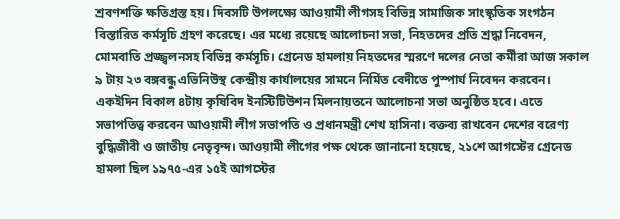শ্রবণশক্তি ক্ষতিগ্রস্ত হয়। দিবসটি উপলক্ষ্যে আওয়ামী লীগসহ বিভিন্ন সামাজিক সাংস্কৃতিক সংগঠন বিস্তারিত কর্মসূচি গ্রহণ করেছে। এর মধ্যে রয়েছে আলোচনা সভা, নিহতদের প্রতি শ্রদ্ধা নিবেদন, মোমবাতি প্রজ্জ্বলনসহ বিভিন্ন কর্মসূচি। গ্রেনেড হামলায় নিহতদের স্মরণে দলের নেতা কর্মীরা আজ সকাল ৯ টায় ২৩ বঙ্গবন্ধু এভিনিউস্থ কেন্দ্রীয় কার্যালয়ের সামনে নির্মিত বেদীতে পুস্পার্ঘ নিবেদন করবেন।
একইদিন বিকাল ৪টায় কৃষিবিদ ইনস্টিটিউশন মিলনায়তনে আলোচনা সভা অনুষ্ঠিত হবে। এতে সভাপতিত্ব করবেন আওয়ামী লীগ সভাপতি ও প্রধানমন্ত্রী শেখ হাসিনা। বক্তব্য রাখবেন দেশের বরেণ্য বুদ্ধিজীবী ও জাতীয় নেতৃবৃন্দ। আওয়ামী লীগের পক্ষ থেকে জানানো হয়েছে, ২১শে আগস্টের গ্রেনেড হামলা ছিল ১৯৭৫-এর ১৫ই আগস্টের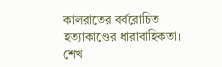কালরাতের বর্বরোচিত হত্যাকাণ্ডের ধারাবাহিকতা। শেখ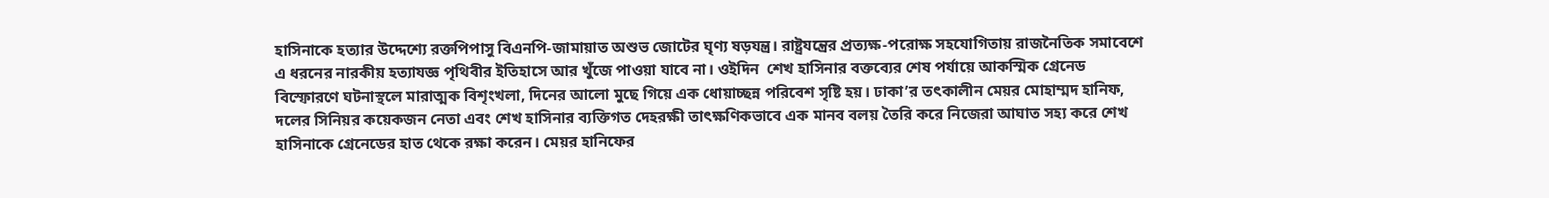হাসিনাকে হত্যার উদ্দেশ্যে রক্তপিপাসু বিএনপি-জামায়াত অশুভ জোটের ঘৃণ্য ষড়যন্ত্র। রাষ্ট্রযন্ত্রের প্রত্যক্ষ-পরোক্ষ সহযোগিতায় রাজনৈতিক সমাবেশে এ ধরনের নারকীয় হত্যাযজ্ঞ পৃথিবীর ইতিহাসে আর খুঁজে পাওয়া যাবে না। ওইদিন  শেখ হাসিনার বক্তব্যের শেষ পর্যায়ে আকস্মিক গ্রেনেড বিস্ফোরণে ঘটনাস্থলে মারাত্মক বিশৃংখলা, দিনের আলো মুছে গিয়ে এক ধোয়াচ্ছন্ন পরিবেশ সৃষ্টি হয়। ঢাকা’র তৎকালীন মেয়র মোহাম্মদ হানিফ, দলের সিনিয়র কয়েকজন নেতা এবং শেখ হাসিনার ব্যক্তিগত দেহরক্ষী তাৎক্ষণিকভাবে এক মানব বলয় তৈরি করে নিজেরা আঘাত সহ্য করে শেখ হাসিনাকে গ্রেনেডের হাত থেকে রক্ষা করেন। মেয়র হানিফের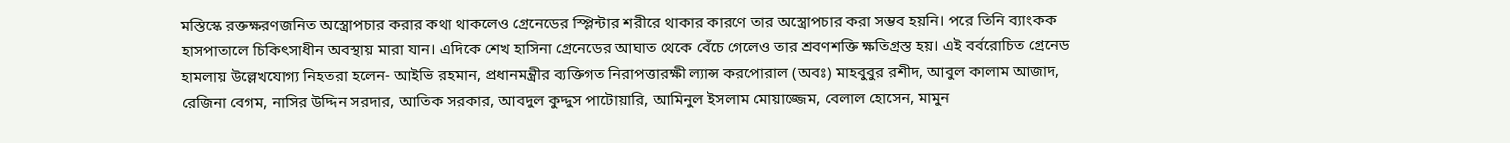মস্তিস্কে রক্তক্ষরণজনিত অস্ত্রোপচার করার কথা থাকলেও গ্রেনেডের স্প্লিন্টার শরীরে থাকার কারণে তার অস্ত্রোপচার করা সম্ভব হয়নি। পরে তিনি ব্যাংকক হাসপাতালে চিকিৎসাধীন অবস্থায় মারা যান। এদিকে শেখ হাসিনা গ্রেনেডের আঘাত থেকে বেঁচে গেলেও তার শ্রবণশক্তি ক্ষতিগ্রস্ত হয়। এই বর্বরোচিত গ্রেনেড হামলায় উল্লেখযোগ্য নিহতরা হলেন- আইভি রহমান, প্রধানমন্ত্রীর ব্যক্তিগত নিরাপত্তারক্ষী ল্যান্স করপোরাল (অবঃ) মাহবুবুর রশীদ, আবুল কালাম আজাদ, রেজিনা বেগম, নাসির উদ্দিন সরদার, আতিক সরকার, আবদুল কুদ্দুস পাটোয়ারি, আমিনুল ইসলাম মোয়াজ্জেম, বেলাল হোসেন, মামুন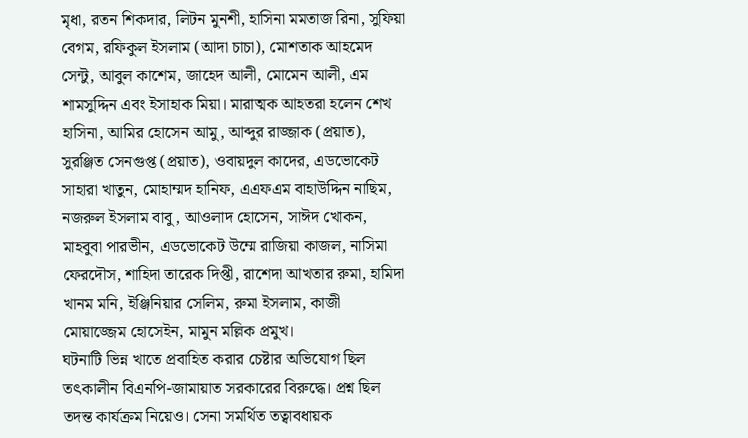মৃধা, রতন শিকদার, লিটন মুনশী, হাসিনা মমতাজ রিনা, সুফিয়া বেগম, রফিকুল ইসলাম (আদা চাচা), মোশতাক আহমেদ সেন্টু, আবুল কাশেম, জাহেদ আলী, মোমেন আলী, এম শামসুদ্দিন এবং ইসাহাক মিয়া। মারাত্মক আহতরা হলেন শেখ হাসিনা, আমির হোসেন আমু, আব্দুর রাজ্জাক (প্রয়াত), সুরঞ্জিত সেনগুপ্ত (প্রয়াত), ওবায়দুল কাদের, এডভোকেট সাহারা খাতুন, মোহাম্মদ হানিফ, এএফএম বাহাউদ্দিন নাছিম, নজরুল ইসলাম বাবু, আওলাদ হোসেন, সাঈদ খোকন, মাহবুবা পারভীন, এডভোকেট উম্মে রাজিয়া কাজল, নাসিমা ফেরদৌস, শাহিদা তারেক দিপ্তী, রাশেদা আখতার রুমা, হামিদা খানম মনি, ইঞ্জিনিয়ার সেলিম, রুমা ইসলাম, কাজী মোয়াজ্জেম হোসেইন, মামুন মল্লিক প্রমুখ।
ঘটনাটি ভিন্ন খাতে প্রবাহিত করার চেষ্টার অভিযোগ ছিল তৎকালীন বিএনপি-জামায়াত সরকারের বিরুদ্ধে। প্রশ্ন ছিল তদন্ত কার্যক্রম নিয়েও। সেনা সমর্থিত তত্বাবধায়ক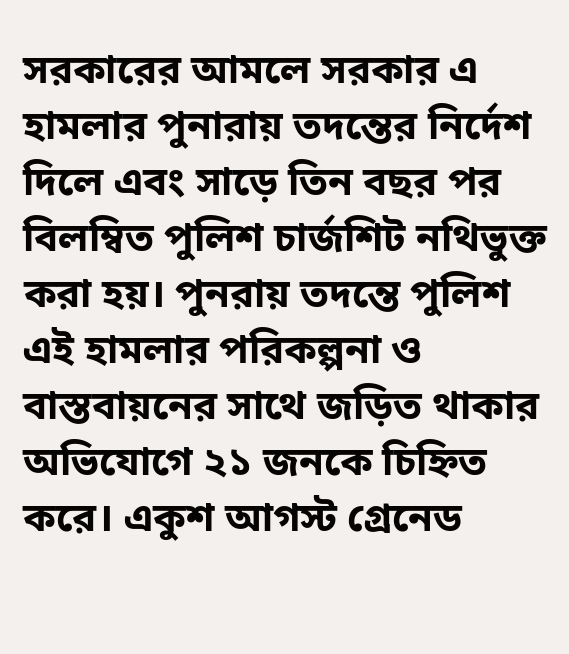সরকারের আমলে সরকার এ হামলার পুনারায় তদন্তের নির্দেশ দিলে এবং সাড়ে তিন বছর পর বিলম্বিত পুলিশ চার্জশিট নথিভুক্ত করা হয়। পুনরায় তদন্তে পুলিশ এই হামলার পরিকল্পনা ও বাস্তবায়নের সাথে জড়িত থাকার অভিযোগে ২১ জনকে চিহ্নিত করে। একুশ আগস্ট গ্রেনেড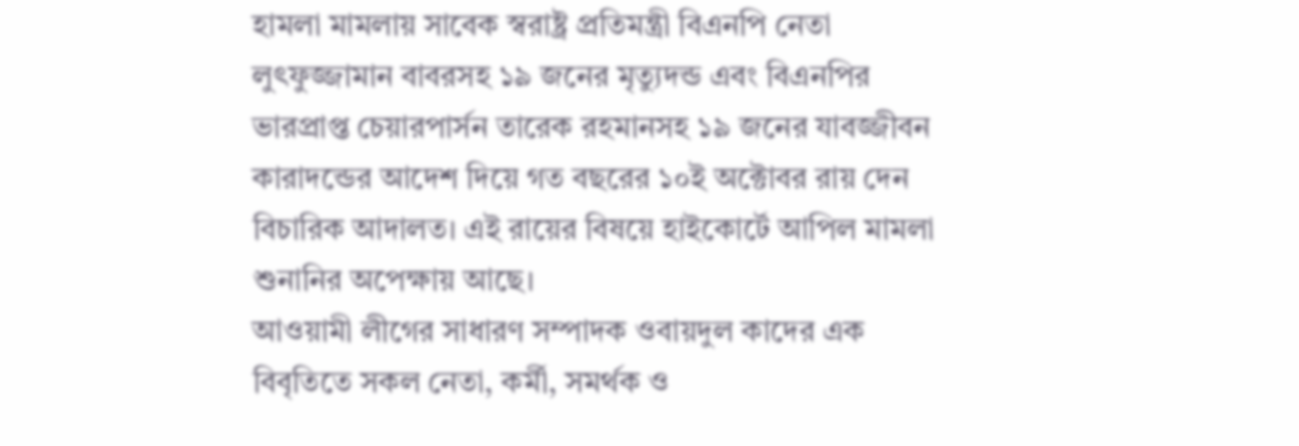হামলা মামলায় সাবেক স্বরাষ্ট্র প্রতিমন্ত্রী বিএনপি নেতা লুৎফুজ্জামান বাবরসহ ১৯ জনের মৃত্যুদন্ড এবং বিএনপির ভারপ্রাপ্ত চেয়ারপার্সন তারেক রহমানসহ ১৯ জনের যাবজ্জীবন কারাদন্ডের আদেশ দিয়ে গত বছরের ১০ই অক্টোবর রায় দেন বিচারিক আদালত। এই রায়ের বিষয়ে হাইকোর্টে আপিল মামলা শুনানির অপেক্ষায় আছে।
আওয়ামী লীগের সাধারণ সম্পাদক ওবায়দুল কাদের এক বিবৃতিতে সকল নেতা, কর্মী, সমর্থক ও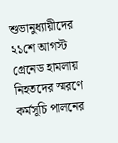শুভানুধ্যায়ীদের ২১শে আগস্ট গ্রেনেড হামলায় নিহতদের স্মরণে কর্মসূচি পালনের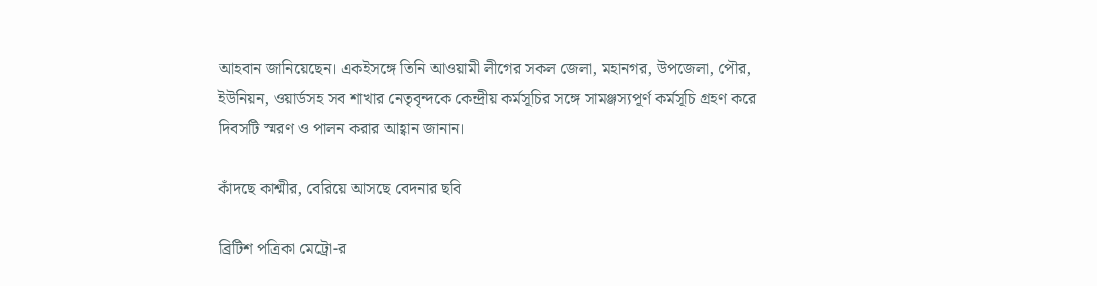আহবান জানিয়েছেন। একইসঙ্গে তিনি আওয়ামী লীগের সকল জেলা, মহানগর, উপজেলা, পৌর, ইউনিয়ন, ওয়ার্ডসহ সব শাখার নেতৃবৃন্দকে কেন্দ্রীয় কর্মসূচির সঙ্গে সামঞ্জস্যপূর্ণ কর্মসূচি গ্রহণ করে দিবসটি স্মরণ ও পালন করার আহ্বান জানান।

কাঁদছে কাশ্মীর, বেরিয়ে আসছে বেদনার ছবি

ব্রিটিশ পত্রিকা মেট্রো-র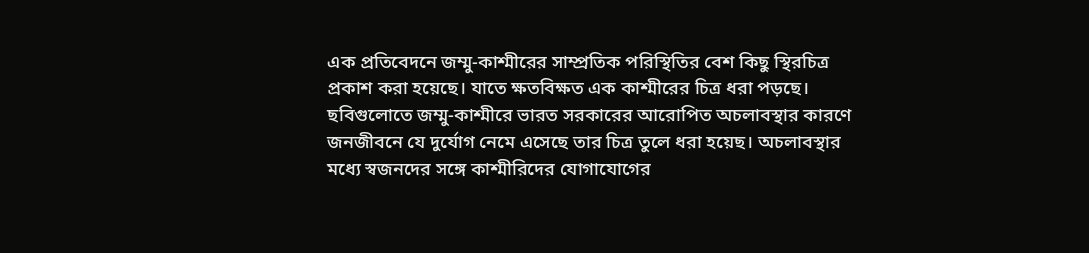এক প্রতিবেদনে জম্মু-কাশ্মীরের সাম্প্রতিক পরিস্থিতির বেশ কিছু স্থিরচিত্র প্রকাশ করা হয়েছে। যাতে ক্ষতবিক্ষত এক কাশ্মীরের চিত্র ধরা পড়ছে।
ছবিগুলোতে জম্মু-কাশ্মীরে ভারত সরকারের আরোপিত অচলাবস্থার কারণে জনজীবনে যে দুর্যোগ নেমে এসেছে তার চিত্র তুলে ধরা হয়েছ। অচলাবস্থার মধ্যে স্বজনদের সঙ্গে কাশ্মীরিদের যোগাযোগের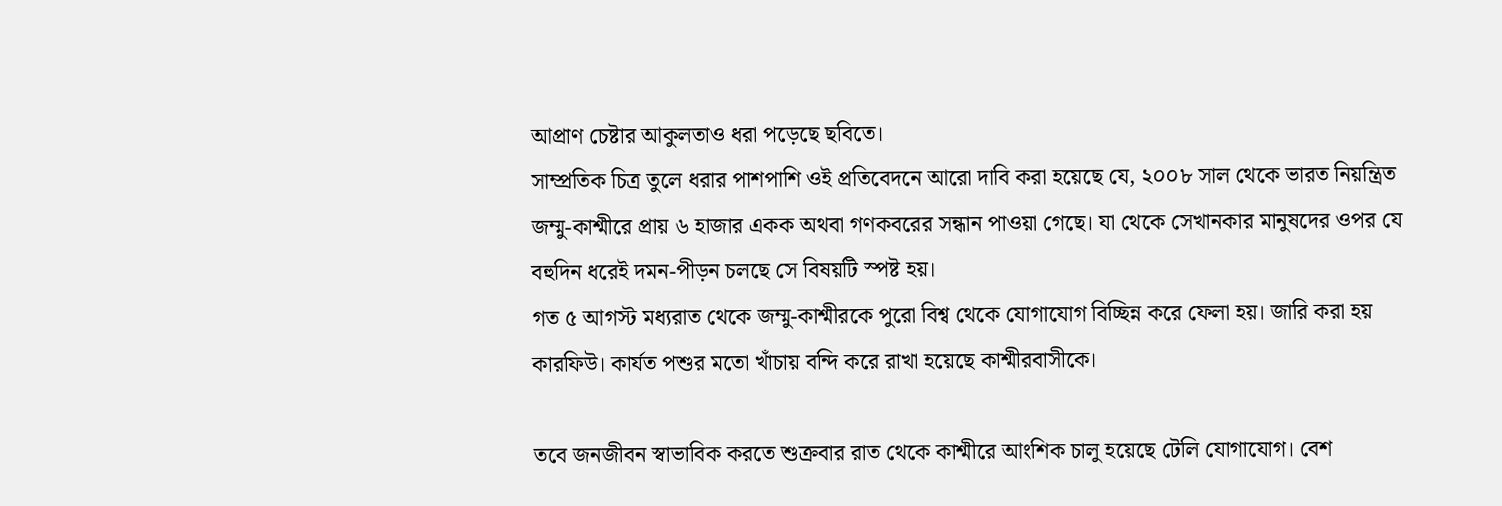আপ্রাণ চেষ্টার আকুলতাও ধরা পড়েছে ছবিতে।
সাম্প্রতিক চিত্র তুলে ধরার পাশপাশি ওই প্রতিবেদনে আরো দাবি করা হয়েছে যে, ২০০৮ সাল থেকে ভারত নিয়ন্ত্রিত জম্মু-কাশ্মীরে প্রায় ৬ হাজার একক অথবা গণকবরের সন্ধান পাওয়া গেছে। যা থেকে সেখানকার মানুষদের ওপর যে বহুদিন ধরেই দমন-পীড়ন চলছে সে বিষয়টি স্পষ্ট হয়।
গত ৫ আগস্ট মধ্যরাত থেকে জম্মু-কাশ্মীরকে পুরো বিশ্ব থেকে যোগাযোগ বিচ্ছিন্ন করে ফেলা হয়। জারি করা হয় কারফিউ। কার্যত পশুর মতো খাঁচায় বন্দি করে রাখা হয়েছে কাশ্মীরবাসীকে।

তবে জনজীবন স্বাভাবিক করতে শুক্রবার রাত থেকে কাশ্মীরে আংশিক চালু হয়েছে টেলি যোগাযোগ। বেশ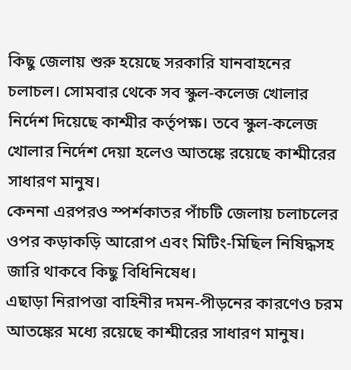কিছু জেলায় শুরু হয়েছে সরকারি যানবাহনের চলাচল। সোমবার থেকে সব স্কুল-কলেজ খোলার নির্দেশ দিয়েছে কাশ্মীর কর্তৃপক্ষ। তবে স্কুল-কলেজ খোলার নির্দেশ দেয়া হলেও আতঙ্কে রয়েছে কাশ্মীরের সাধারণ মানুষ।
কেননা এরপরও স্পর্শকাতর পাঁচটি জেলায় চলাচলের ওপর কড়াকড়ি আরোপ এবং মিটিং-মিছিল নিষিদ্ধসহ জারি থাকবে কিছু বিধিনিষেধ।
এছাড়া নিরাপত্তা বাহিনীর দমন-পীড়নের কারণেও চরম আতঙ্কের মধ্যে রয়েছে কাশ্মীরের সাধারণ মানুষ।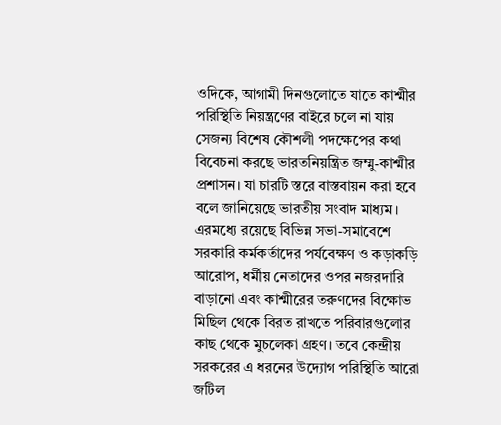ওদিকে, আগামী দিনগুলোতে যাতে কাশ্মীর পরিস্থিতি নিয়ন্ত্রণের বাইরে চলে না যায় সেজন্য বিশেষ কৌশলী পদক্ষেপের কথা বিবেচনা করছে ভারতনিয়ন্ত্রিত জম্মু-কাশ্মীর প্রশাসন। যা চারটি স্তরে বাস্তবায়ন করা হবে বলে জানিয়েছে ভারতীয় সংবাদ মাধ্যম। এরমধ্যে রয়েছে বিভিন্ন সভা-সমাবেশে সরকারি কর্মকর্তাদের পর্যবেক্ষণ ও কড়াকড়ি আরোপ, ধর্মীয় নেতাদের ওপর নজরদারি বাড়ানো এবং কাশ্মীরের তরুণদের বিক্ষোভ মিছিল থেকে বিরত রাখতে পরিবারগুলোর কাছ থেকে মুচলেকা গ্রহণ। তবে কেন্দ্রীয় সরকরের এ ধরনের উদ্যোগ পরিস্থিতি আরো জটিল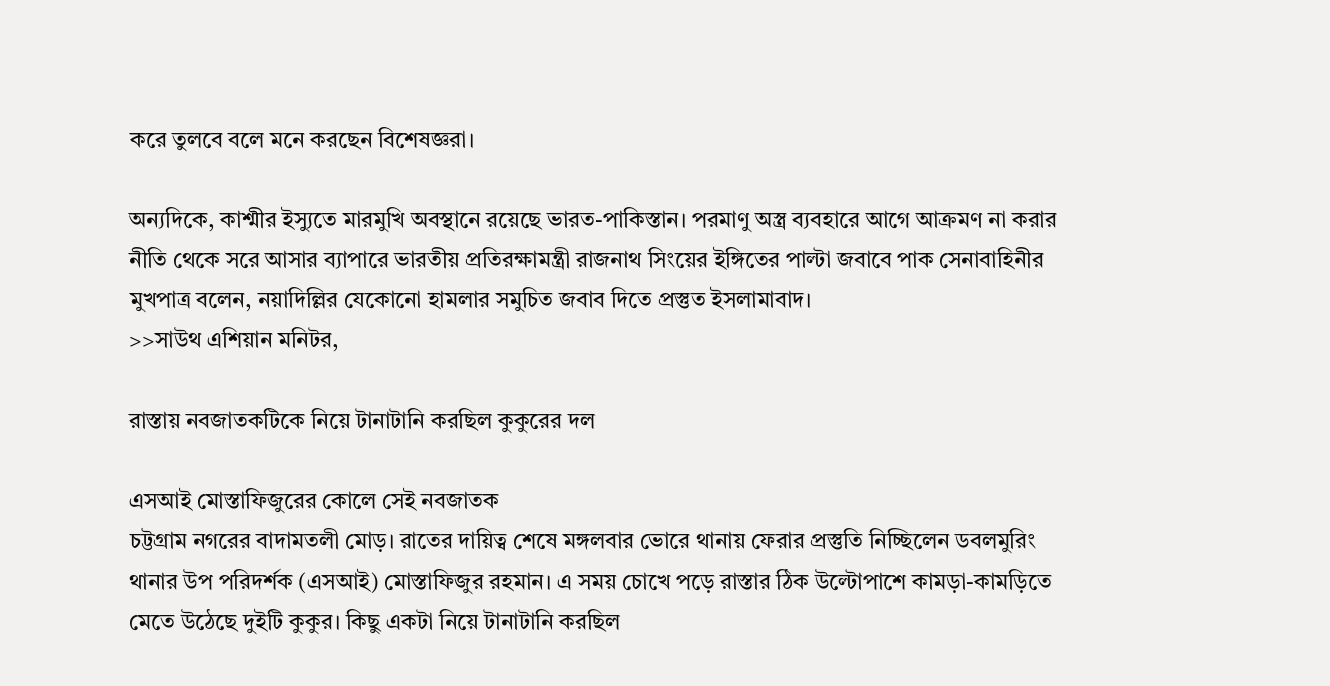করে তুলবে বলে মনে করছেন বিশেষজ্ঞরা।

অন্যদিকে, কাশ্মীর ইস্যুতে মারমুখি অবস্থানে রয়েছে ভারত-পাকিস্তান। পরমাণু অস্ত্র ব্যবহারে আগে আক্রমণ না করার  নীতি থেকে সরে আসার ব্যাপারে ভারতীয় প্রতিরক্ষামন্ত্রী রাজনাথ সিংয়ের ইঙ্গিতের পাল্টা জবাবে পাক সেনাবাহিনীর মুখপাত্র বলেন, নয়াদিল্লির যেকোনো হামলার সমুচিত জবাব দিতে প্রস্তুত ইসলামাবাদ।
>>সাউথ এশিয়ান মনিটর,

রাস্তায় নবজাতকটিকে নিয়ে টানাটানি করছিল কুকুরের দল

এসআই মোস্তাফিজুরের কোলে সেই নবজাতক
চট্টগ্রাম নগরের বাদামতলী মোড়। রাতের দায়িত্ব শেষে মঙ্গলবার ভোরে থানায় ফেরার প্রস্তুতি নিচ্ছিলেন ডবলমুরিং থানার উপ পরিদর্শক (এসআই) মোস্তাফিজুর রহমান। এ সময় চোখে পড়ে রাস্তার ঠিক উল্টোপাশে কামড়া-কামড়িতে মেতে উঠেছে দুইটি কুকুর। কিছু একটা নিয়ে টানাটানি করছিল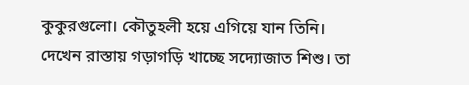কুকুরগুলো। কৌতুহলী হয়ে এগিয়ে যান তিনি। দেখেন রাস্তায় গড়াগড়ি খাচ্ছে সদ্যোজাত শিশু। তা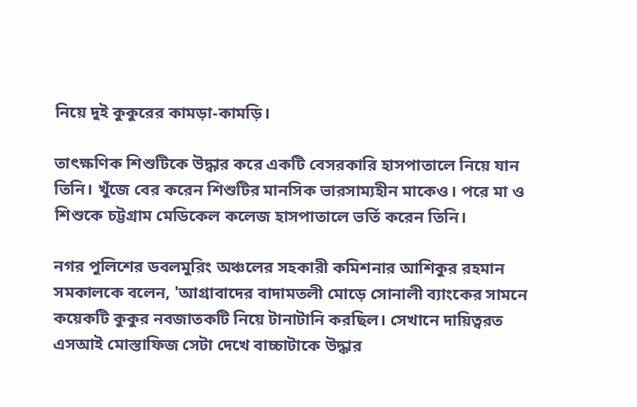নিয়ে দুই কুকুরের কামড়া-কামড়ি।

তাৎক্ষণিক শিশুটিকে উদ্ধার করে একটি বেসরকারি হাসপাতালে নিয়ে যান তিনি। খুঁজে বের করেন শিশুটির মানসিক ভারসাম্যহীন মাকেও। পরে মা ও শিশুকে চট্টগ্রাম মেডিকেল কলেজ হাসপাতালে ভর্তি করেন তিনি।

নগর পুলিশের ডবলমুরিং অঞ্চলের সহকারী কমিশনার আশিকুর রহমান সমকালকে বলেন, 'আগ্রাবাদের বাদামতলী মোড়ে সোনালী ব্যাংকের সামনে কয়েকটি কুকুর নবজাতকটি নিয়ে টানাটানি করছিল। সেখানে দায়িত্বরত এসআই মোস্তাফিজ সেটা দেখে বাচ্চাটাকে উদ্ধার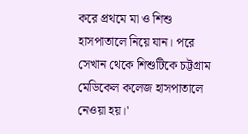করে প্রথমে মা ও শিশু হাসপাতালে নিয়ে যান। পরে সেখান থেকে শিশুটিকে চট্টগ্রাম মেডিকেল কলেজ হাসপাতালে নেওয়া হয়।'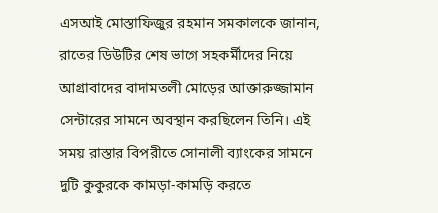এসআই মোস্তাফিজুর রহমান সমকালকে জানান, রাতের ডিউটির শেষ ভাগে সহকর্মীদের নিয়ে আগ্রাবাদের বাদামতলী মোড়ের আক্তারুজ্জামান সেন্টারের সামনে অবস্থান করছিলেন তিনি। এই সময় রাস্তার বিপরীতে সোনালী ব্যাংকের সামনে দুটি কুকুরকে কামড়া-কামড়ি করতে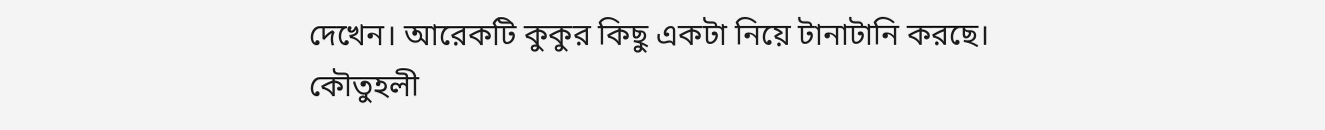দেখেন। আরেকটি কুকুর কিছু একটা নিয়ে টানাটানি করছে। কৌতুহলী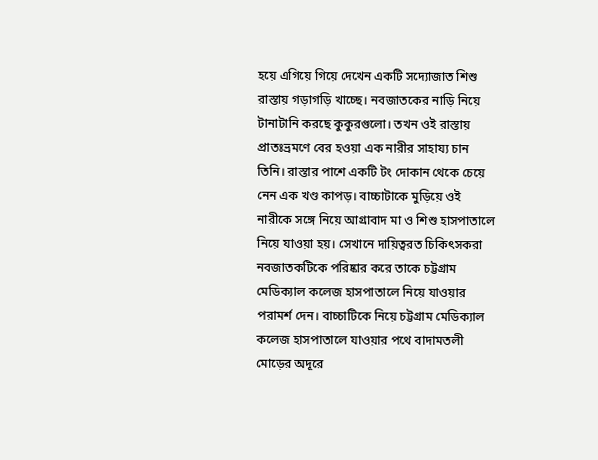হয়ে এগিয়ে গিয়ে দেখেন একটি সদ্যোজাত শিশু রাস্তায় গড়াগড়ি খাচ্ছে। নবজাতকের নাড়ি নিয়ে টানাটানি করছে কুকুরগুলো। তখন ওই রাস্তায় প্রাতঃভ্রমণে বের হওয়া এক নারীর সাহায্য চান তিনি। রাস্তার পাশে একটি টং দোকান থেকে চেয়ে নেন এক খণ্ড কাপড়। বাচ্চাটাকে মুড়িয়ে ওই নারীকে সঙ্গে নিয়ে আগ্রাবাদ মা ও শিশু হাসপাতালে নিয়ে যাওয়া হয়। সেখানে দায়িত্বরত চিকিৎসকরা নবজাতকটিকে পরিষ্কার করে তাকে চট্টগ্রাম মেডিক্যাল কলেজ হাসপাতালে নিয়ে যাওয়ার পরামর্শ দেন। বাচ্চাটিকে নিয়ে চট্টগ্রাম মেডিক্যাল কলেজ হাসপাতালে যাওয়ার পথে বাদামতলী মোড়ের অদূরে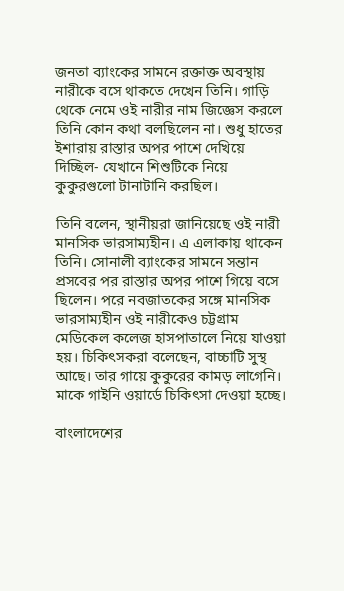জনতা ব্যাংকের সামনে রক্তাক্ত অবস্থায় নারীকে বসে থাকতে দেখেন তিনি। গাড়ি থেকে নেমে ওই নারীর নাম জিজ্ঞেস করলে তিনি কোন কথা বলছিলেন না। শুধু হাতের ইশারায় রাস্তার অপর পাশে দেখিয়ে দিচ্ছিল- যেখানে শিশুটিকে নিয়ে কুকুরগুলো টানাটানি করছিল।

তিনি বলেন, স্থানীয়রা জানিয়েছে ওই নারী মানসিক ভারসাম্যহীন। এ এলাকায় থাকেন তিনি। সোনালী ব্যাংকের সামনে সন্তান প্রসবের পর রাস্তার অপর পাশে গিয়ে বসে ছিলেন। পরে নবজাতকের সঙ্গে মানসিক ভারসাম্যহীন ওই নারীকেও চট্টগ্রাম মেডিকেল কলেজ হাসপাতালে নিয়ে যাওয়া হয়। চিকিৎসকরা বলেছেন, বাচ্চাটি সুস্থ আছে। তার গায়ে কুকুরের কামড় লাগেনি। মাকে গাইনি ওয়ার্ডে চিকিৎসা দেওয়া হচ্ছে।

বাংলাদেশের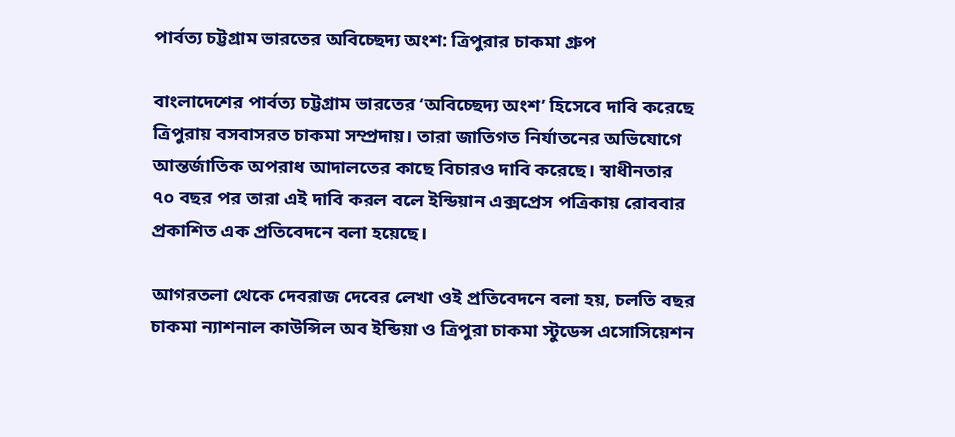পার্বত্য চট্টগ্রাম ভারতের অবিচ্ছেদ্য অংশ: ত্রিপুরার চাকমা গ্রুপ

বাংলাদেশের পার্বত্য চট্টগ্রাম ভারতের ‘অবিচ্ছেদ্য অংশ’ হিসেবে দাবি করেছে ত্রিপুরায় বসবাসরত চাকমা সম্প্রদায়। তারা জাতিগত নির্যাতনের অভিযোগে আন্তর্জাতিক অপরাধ আদালতের কাছে বিচারও দাবি করেছে। স্বাধীনতার ৭০ বছর পর তারা এই দাবি করল বলে ইন্ডিয়ান এক্সপ্রেস পত্রিকায় রোববার প্রকাশিত এক প্রতিবেদনে বলা হয়েছে।

আগরতলা থেকে দেবরাজ দেবের লেখা ওই প্রতিবেদনে বলা হয়, চলতি বছর চাকমা ন্যাশনাল কাউন্সিল অব ইন্ডিয়া ও ত্রিপুরা চাকমা স্টুডেন্স এসোসিয়েশন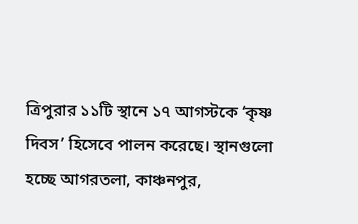ত্রিপুরার ১১টি স্থানে ১৭ আগস্টকে ‘কৃষ্ণ দিবস’ হিসেবে পালন করেছে। স্থানগুলো হচ্ছে আগরতলা, কাঞ্চনপুর,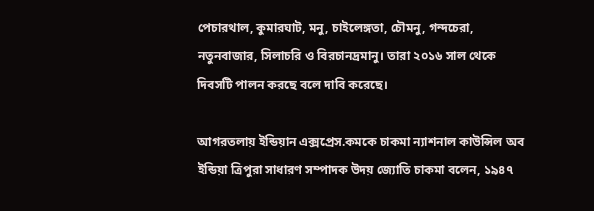পেচারথাল, কুমারঘাট, মনু, চাইলেঙ্গতা, চৌমনু, গন্দচেরা, নতুনবাজার, সিলাচরি ও বিরচানদ্রমানু। তারা ২০১৬ সাল থেকে দিবসটি পালন করছে বলে দাবি করেছে।

আগরতলায় ইন্ডিয়ান এক্সপ্রেস.কমকে চাকমা ন্যাশনাল কাউন্সিল অব ইন্ডিয়া ত্রিপুরা সাধারণ সম্পাদক উদয় জ্যোতি চাকমা বলেন, ১৯৪৭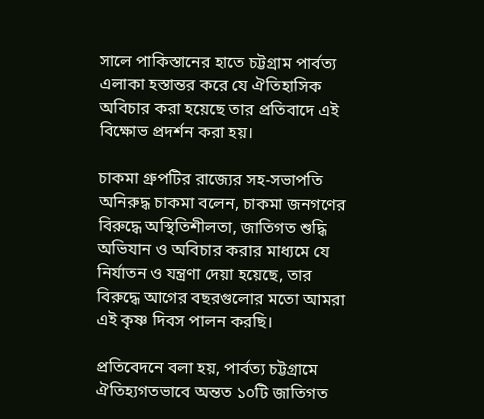সালে পাকিস্তানের হাতে চট্টগ্রাম পার্বত্য এলাকা হস্তান্তর করে যে ঐতিহাসিক অবিচার করা হয়েছে তার প্রতিবাদে এই বিক্ষোভ প্রদর্শন করা হয়।

চাকমা গ্রুপটির রাজ্যের সহ-সভাপতি অনিরুদ্ধ চাকমা বলেন, চাকমা জনগণের বিরুদ্ধে অস্থিতিশীলতা, জাতিগত শুদ্ধি অভিযান ও অবিচার করার মাধ্যমে যে নির্যাতন ও যন্ত্রণা দেয়া হয়েছে, তার বিরুদ্ধে আগের বছরগুলোর মতো আমরা এই কৃষ্ণ দিবস পালন করছি।

প্রতিবেদনে বলা হয়, পার্বত্য চট্টগ্রামে ঐতিহ্যগতভাবে অন্তত ১০টি জাতিগত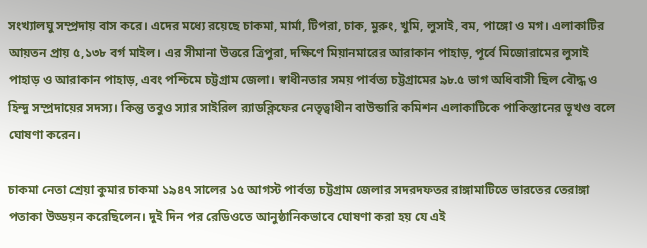সংখ্যালঘু সম্প্রদায় বাস করে। এদের মধ্যে রয়েছে চাকমা, মার্মা, টিপরা, চাক, মুরুং, খুমি, লুসাই, বম, পাঙ্গো ও মগ। এলাকাটির আয়তন প্রায় ৫,১৩৮ বর্গ মাইল। এর সীমানা উত্তরে ত্রিপুরা, দক্ষিণে মিয়ানমারের আরাকান পাহাড়, পূর্বে মিজোরামের লুসাই পাহাড় ও আরাকান পাহাড়, এবং পশ্চিমে চট্টগ্রাম জেলা। স্বাধীনতার সময় পার্বত্য চট্টগ্রামের ৯৮.৫ ভাগ অধিবাসী ছিল বৌদ্ধ ও হিন্দু সম্প্রদায়ের সদস্য। কিন্তু তবুও স্যার সাইরিল র‌্যাডক্লিফের নেতৃত্বাধীন বাউন্ডারি কমিশন এলাকাটিকে পাকিস্তানের ভূখণ্ড বলে ঘোষণা করেন।

চাকমা নেতা শ্রেয়া কুমার চাকমা ১৯৪৭ সালের ১৫ আগস্ট পার্বত্য চট্টগ্রাম জেলার সদরদফতর রাঙ্গামাটিতে ভারতের তেরাঙ্গা পতাকা উড্ডয়ন করেছিলেন। দুই দিন পর রেডিওতে আনুষ্ঠানিকভাবে ঘোষণা করা হয় যে এই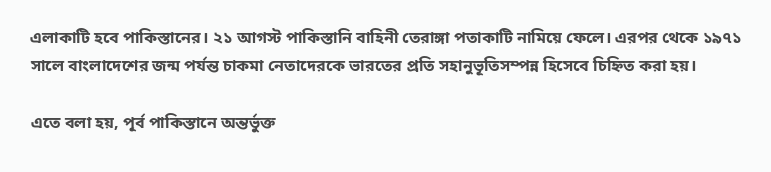এলাকাটি হবে পাকিস্তানের। ২১ আগস্ট পাকিস্তানি বাহিনী তেরাঙ্গা পতাকাটি নামিয়ে ফেলে। এরপর থেকে ১৯৭১ সালে বাংলাদেশের জন্ম পর্যন্ত চাকমা নেতাদেরকে ভারতের প্রতি সহানুভূতিসম্পন্ন হিসেবে চিহ্নিত করা হয়।

এতে বলা হয়, পূর্ব পাকিস্তানে অন্তর্ভুক্ত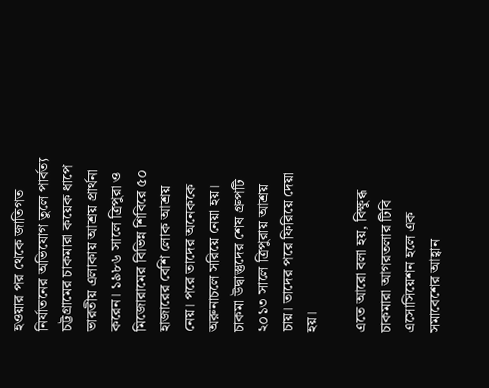হওয়ার পর থেকে জাতিগত নির্যাতনের অভিযোগ তুলে পার্বত্য চট্টগ্রামের চাকমারা কয়েক ধাপে ভারতীয় এলাকায় আশ্রয় প্রার্থনা করেন। ১৯৮৬ সালে ত্রিপুরা ও মিজোরামের বিভিন্ন শিবিরে ৫০ হাজারের বেশি লোক আশ্রয় নেয়। পরে তাদের অনেককে অরুনাচলে সরিয়ে নেয়া হয়। চাকমা উদ্বাস্তুদের শেষ গ্রুপটি ২০১৩ সালে ত্রিপুরায় আশ্রয় চায়। তাদের পরে ফিরিয়ে দেয়া হয়।

এতে আরো বলা হয়, বিক্ষুব্ধ চাকমারা আগরতলার টিবি এসোসিয়েশন হলে এক সমাবেশের আহ্বান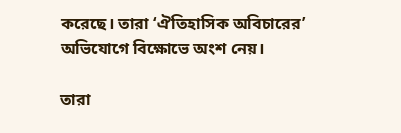করেছে। তারা ‘ঐতিহাসিক অবিচারের’ অভিযোগে বিক্ষোভে অংশ নেয়।

তারা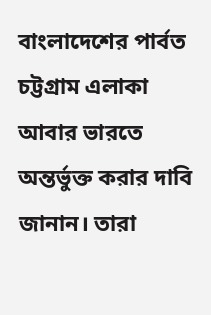বাংলাদেশের পার্বত চট্টগ্রাম এলাকা আবার ভারতে অন্তর্ভুক্ত করার দাবি জানান। তারা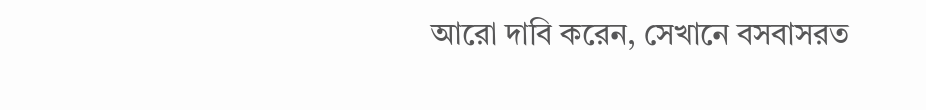আরো দাবি করেন, সেখানে বসবাসরত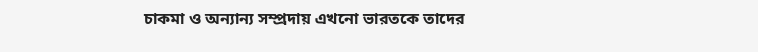চাকমা ও অন্যান্য সম্প্রদায় এখনো ভারতকে তাদের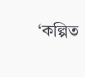‘কল্পিত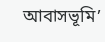আবাসভূমি’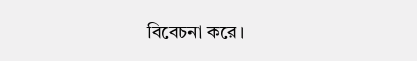বিবেচনা করে।